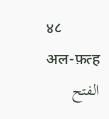४८
अल-फ़त्ह
الفتح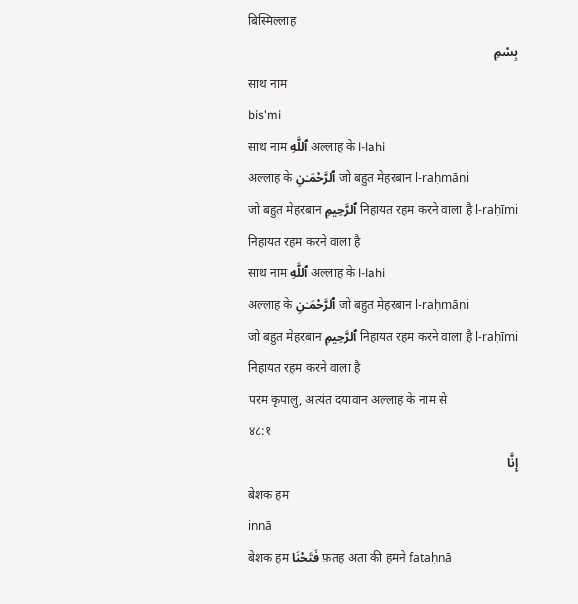बिस्मिल्लाह
بِسْمِ
साथ नाम
bis'mi
साथ नाम ٱللَّهِ अल्लाह के l-lahi
अल्लाह के ٱلرَّحْمَـٰنِ जो बहुत मेहरबान l-raḥmāni
जो बहुत मेहरबान ٱلرَّحِيمِ निहायत रहम करने वाला है l-raḥīmi
निहायत रहम करने वाला है
साथ नाम ٱللَّهِ अल्लाह के l-lahi
अल्लाह के ٱلرَّحْمَـٰنِ जो बहुत मेहरबान l-raḥmāni
जो बहुत मेहरबान ٱلرَّحِيمِ निहायत रहम करने वाला है l-raḥīmi
निहायत रहम करने वाला है
परम कृपालु, अत्यंत दयावान अल्लाह के नाम से
४८:१
إِنَّا
बेशक हम
innā
बेशक हम فَتَحْنَا फ़तह अता की हमने fataḥnā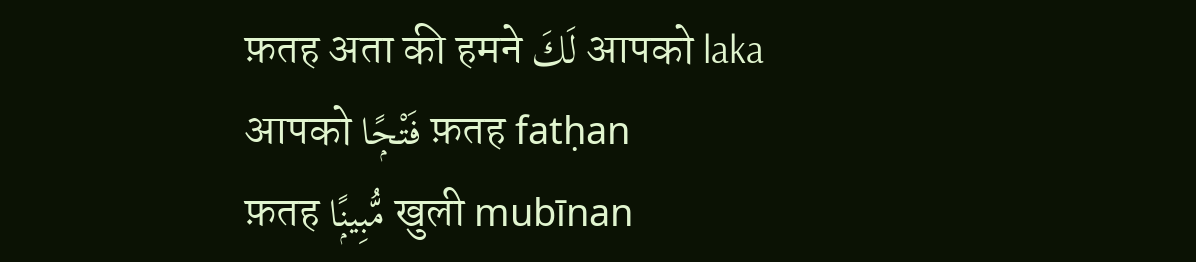फ़तह अता की हमने لَكَ आपको laka
आपको فَتْحًۭا फ़तह fatḥan
फ़तह مُّبِينًۭا खुली mubīnan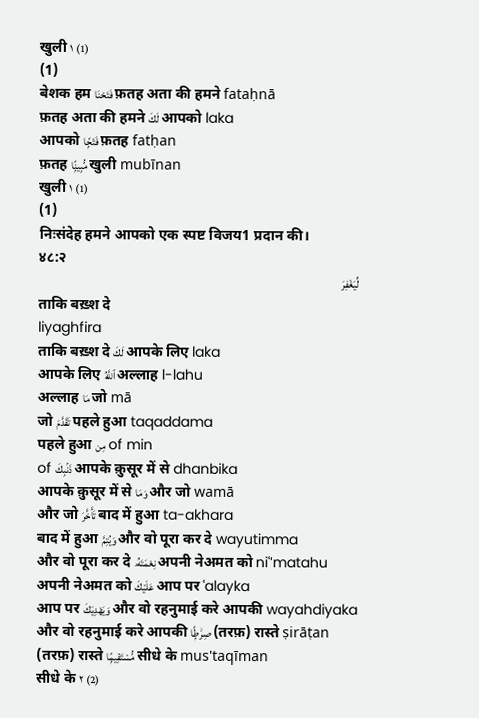खुली ١ (1)
(1)
बेशक हम فَتَحْنَا फ़तह अता की हमने fataḥnā
फ़तह अता की हमने لَكَ आपको laka
आपको فَتْحًۭا फ़तह fatḥan
फ़तह مُّبِينًۭا खुली mubīnan
खुली ١ (1)
(1)
निःसंदेह हमने आपको एक स्पष्ट विजय1 प्रदान की।
४८:२
لِّيَغْفِرَ
ताकि बख़्श दे
liyaghfira
ताकि बख़्श दे لَكَ आपके लिए laka
आपके लिए ٱللَّهُ अल्लाह l-lahu
अल्लाह مَا जो mā
जो تَقَدَّمَ पहले हुआ taqaddama
पहले हुआ مِن of min
of ذَنۢبِكَ आपके क़ुसूर में से dhanbika
आपके क़ुसूर में से وَمَا और जो wamā
और जो تَأَخَّرَ बाद में हुआ ta-akhara
बाद में हुआ وَيُتِمَّ और वो पूरा कर दे wayutimma
और वो पूरा कर दे نِعْمَتَهُۥ अपनी नेअमत को niʿ'matahu
अपनी नेअमत को عَلَيْكَ आप पर ʿalayka
आप पर وَيَهْدِيَكَ और वो रहनुमाई करे आपकी wayahdiyaka
और वो रहनुमाई करे आपकी صِرَٰطًۭا (तरफ़) रास्ते ṣirāṭan
(तरफ़) रास्ते مُّسْتَقِيمًۭا सीधे के mus'taqīman
सीधे के ٢ (2)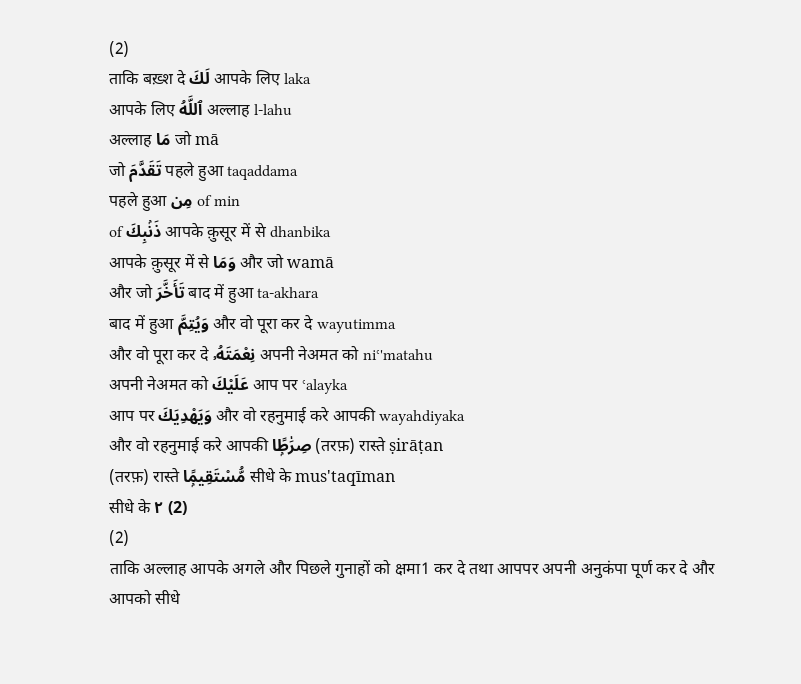(2)
ताकि बख़्श दे لَكَ आपके लिए laka
आपके लिए ٱللَّهُ अल्लाह l-lahu
अल्लाह مَا जो mā
जो تَقَدَّمَ पहले हुआ taqaddama
पहले हुआ مِن of min
of ذَنۢبِكَ आपके क़ुसूर में से dhanbika
आपके क़ुसूर में से وَمَا और जो wamā
और जो تَأَخَّرَ बाद में हुआ ta-akhara
बाद में हुआ وَيُتِمَّ और वो पूरा कर दे wayutimma
और वो पूरा कर दे نِعْمَتَهُۥ अपनी नेअमत को niʿ'matahu
अपनी नेअमत को عَلَيْكَ आप पर ʿalayka
आप पर وَيَهْدِيَكَ और वो रहनुमाई करे आपकी wayahdiyaka
और वो रहनुमाई करे आपकी صِرَٰطًۭا (तरफ़) रास्ते ṣirāṭan
(तरफ़) रास्ते مُّسْتَقِيمًۭا सीधे के mus'taqīman
सीधे के ٢ (2)
(2)
ताकि अल्लाह आपके अगले और पिछले गुनाहों को क्षमा1 कर दे तथा आपपर अपनी अनुकंपा पूर्ण कर दे और आपको सीधे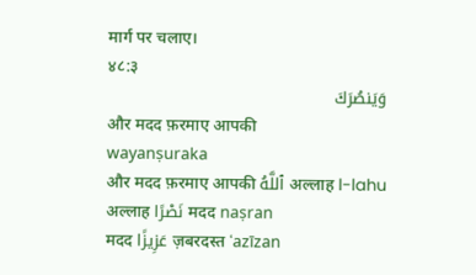मार्ग पर चलाए।
४८:३
وَيَنصُرَكَ
और मदद फ़रमाए आपकी
wayanṣuraka
और मदद फ़रमाए आपकी ٱللَّهُ अल्लाह l-lahu
अल्लाह نَصْرًا मदद naṣran
मदद عَزِيزًا ज़बरदस्त ʿazīzan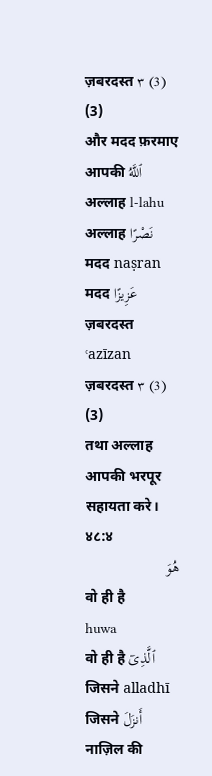ज़बरदस्त ٣ (3)
(3)
और मदद फ़रमाए आपकी ٱللَّهُ अल्लाह l-lahu
अल्लाह نَصْرًا मदद naṣran
मदद عَزِيزًا ज़बरदस्त ʿazīzan
ज़बरदस्त ٣ (3)
(3)
तथा अल्लाह आपकी भरपूर सहायता करे।
४८:४
هُوَ
वो ही है
huwa
वो ही है ٱلَّذِىٓ जिसने alladhī
जिसने أَنزَلَ नाज़िल की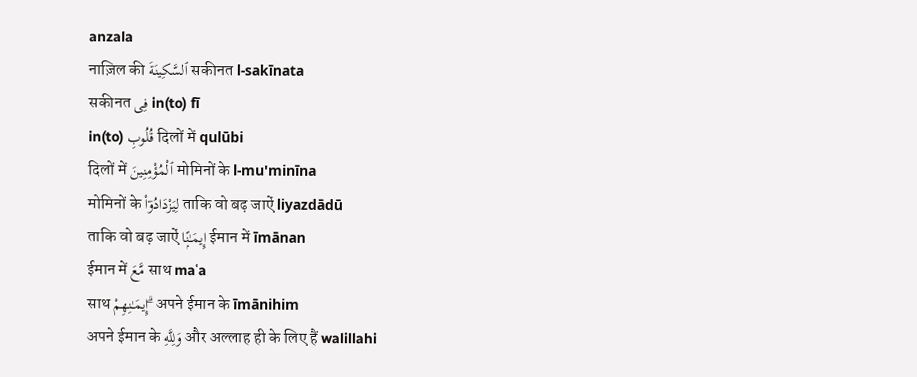anzala
नाज़िल की ٱلسَّكِينَةَ सकीनत l-sakīnata
सकीनत فِى in(to) fī
in(to) قُلُوبِ दिलों में qulūbi
दिलों में ٱلْمُؤْمِنِينَ मोमिनों के l-mu'minīna
मोमिनों के لِيَزْدَادُوٓا۟ ताकि वो बढ़ जाऐं liyazdādū
ताकि वो बढ़ जाऐं إِيمَـٰنًۭا ईमान में īmānan
ईमान में مَّعَ साथ maʿa
साथ إِيمَـٰنِهِمْ ۗ अपने ईमान के īmānihim
अपने ईमान के وَلِلَّهِ और अल्लाह ही के लिए हैं walillahi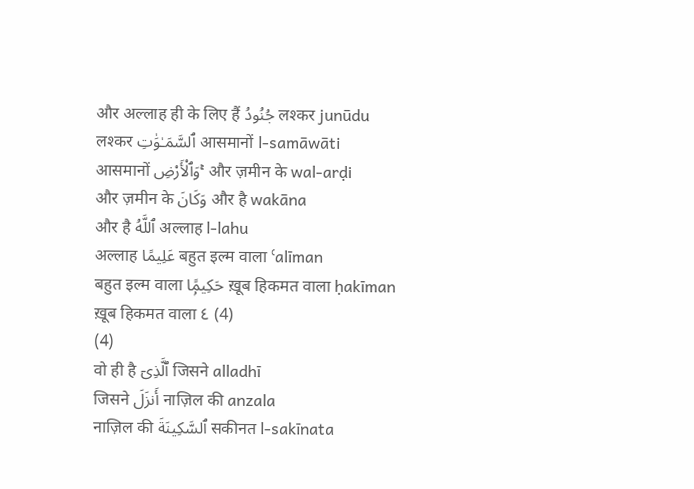और अल्लाह ही के लिए हैं جُنُودُ लश्कर junūdu
लश्कर ٱلسَّمَـٰوَٰتِ आसमानों l-samāwāti
आसमानों وَٱلْأَرْضِ ۚ और ज़मीन के wal-arḍi
और ज़मीन के وَكَانَ और है wakāna
और है ٱللَّهُ अल्लाह l-lahu
अल्लाह عَلِيمًا बहुत इल्म वाला ʿalīman
बहुत इल्म वाला حَكِيمًۭا ख़ूब हिकमत वाला ḥakīman
ख़ूब हिकमत वाला ٤ (4)
(4)
वो ही है ٱلَّذِىٓ जिसने alladhī
जिसने أَنزَلَ नाज़िल की anzala
नाज़िल की ٱلسَّكِينَةَ सकीनत l-sakīnata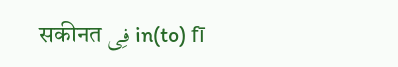सकीनत فِى in(to) fī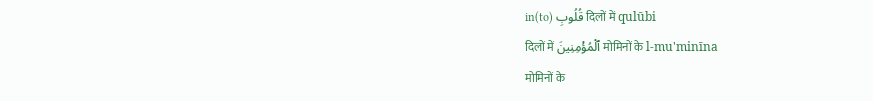in(to) قُلُوبِ दिलों में qulūbi
दिलों में ٱلْمُؤْمِنِينَ मोमिनों के l-mu'minīna
मोमिनों के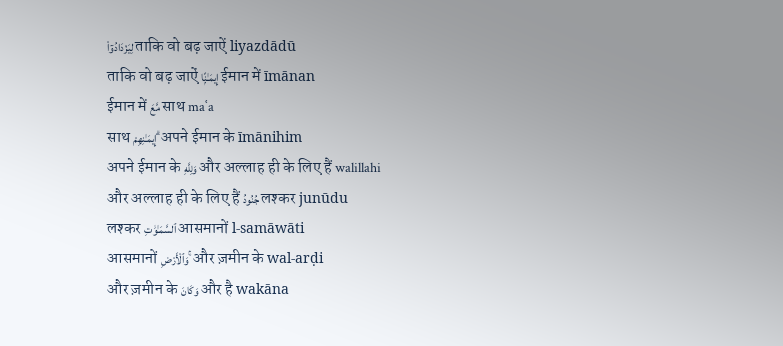لِيَزْدَادُوٓا۟ ताकि वो बढ़ जाऐं liyazdādū
ताकि वो बढ़ जाऐं إِيمَـٰنًۭا ईमान में īmānan
ईमान में مَّعَ साथ maʿa
साथ إِيمَـٰنِهِمْ ۗ अपने ईमान के īmānihim
अपने ईमान के وَلِلَّهِ और अल्लाह ही के लिए हैं walillahi
और अल्लाह ही के लिए हैं جُنُودُ लश्कर junūdu
लश्कर ٱلسَّمَـٰوَٰتِ आसमानों l-samāwāti
आसमानों وَٱلْأَرْضِ ۚ और ज़मीन के wal-arḍi
और ज़मीन के وَكَانَ और है wakāna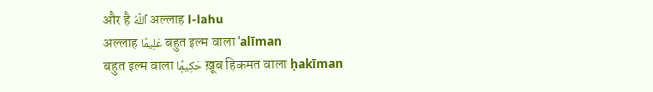और है ٱللَّهُ अल्लाह l-lahu
अल्लाह عَلِيمًا बहुत इल्म वाला ʿalīman
बहुत इल्म वाला حَكِيمًۭا ख़ूब हिकमत वाला ḥakīman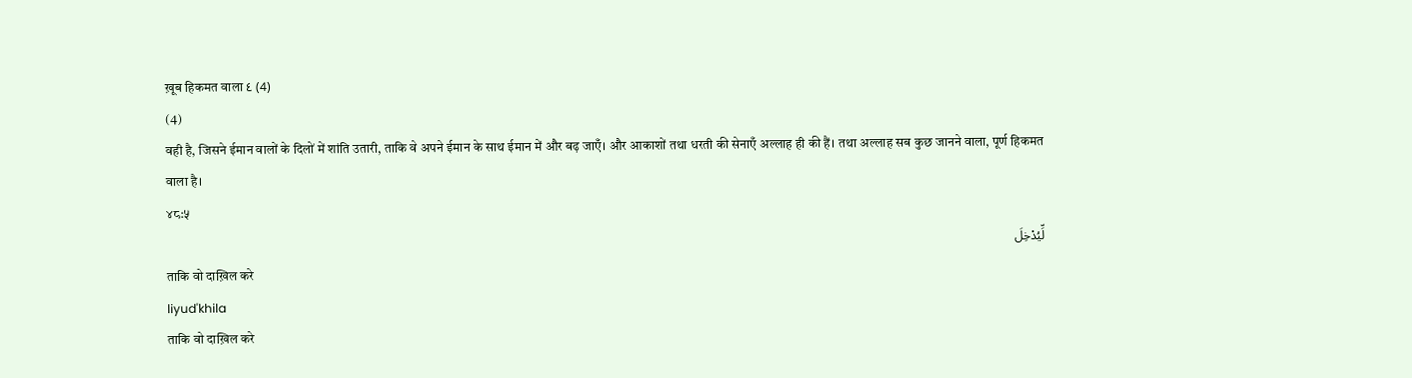ख़ूब हिकमत वाला ٤ (4)
(4)
वही है, जिसने ईमान वालों के दिलों में शांति उतारी, ताकि वे अपने ईमान के साथ ईमान में और बढ़ जाएँ। और आकाशों तथा धरती की सेनाएँ अल्लाह ही की हैं। तथा अल्लाह सब कुछ जानने वाला, पूर्ण हिकमत वाला है।
४८:५
لِّيُدْخِلَ
ताकि वो दाख़िल करे
liyud'khila
ताकि वो दाख़िल करे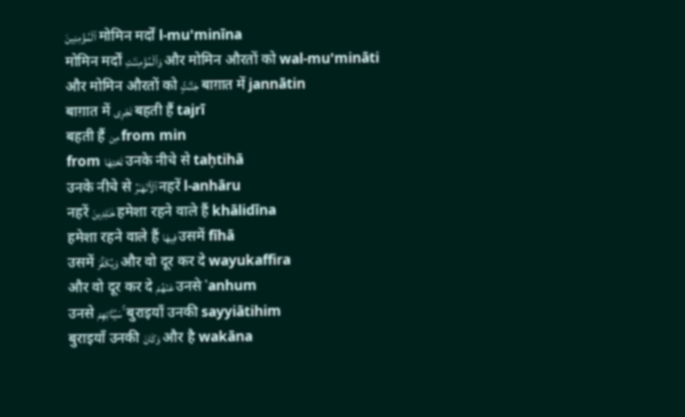ٱلْمُؤْمِنِينَ मोमिन मर्दों l-mu'minīna
मोमिन मर्दों وَٱلْمُؤْمِنَـٰتِ और मोमिन औरतों को wal-mu'mināti
और मोमिन औरतों को جَنَّـٰتٍۢ बाग़ात में jannātin
बाग़ात में تَجْرِى बहती हैं tajrī
बहती हैं مِن from min
from تَحْتِهَا उनके नीचे से taḥtihā
उनके नीचे से ٱلْأَنْهَـٰرُ नहरें l-anhāru
नहरें خَـٰلِدِينَ हमेशा रहने वाले हैं khālidīna
हमेशा रहने वाले हैं فِيهَا उसमें fīhā
उसमें وَيُكَفِّرَ और वो दूर कर दे wayukaffira
और वो दूर कर दे عَنْهُمْ उनसे ʿanhum
उनसे سَيِّـَٔاتِهِمْ ۚ बुराइयाँ उनकी sayyiātihim
बुराइयाँ उनकी وَكَانَ और है wakāna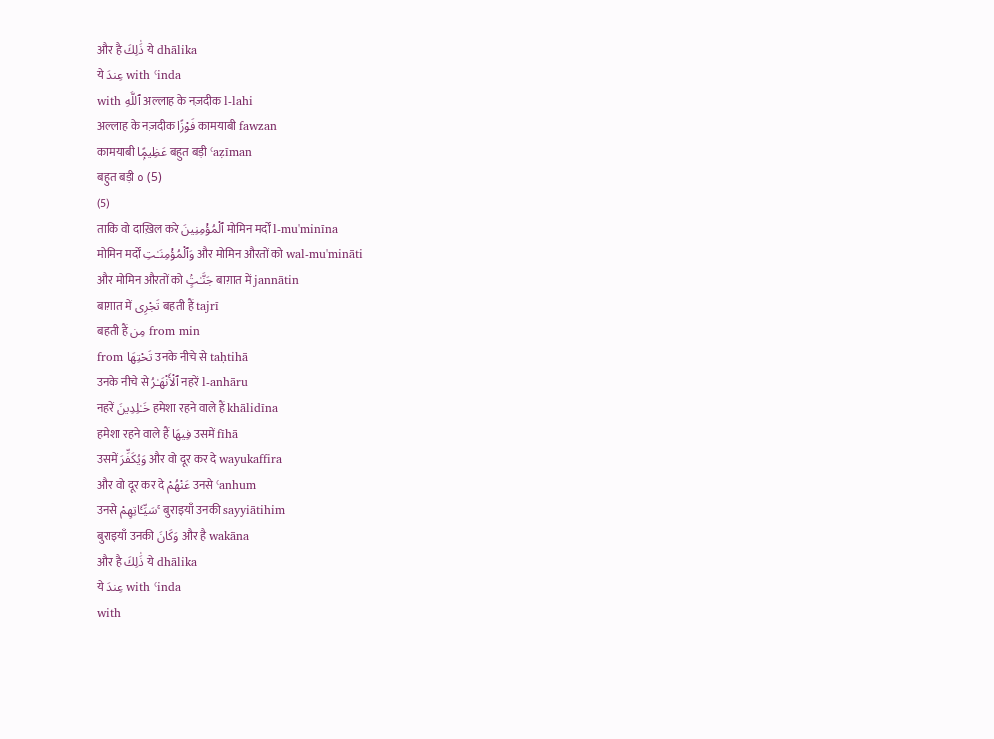और है ذَٰلِكَ ये dhālika
ये عِندَ with ʿinda
with ٱللَّهِ अल्लाह के नज़दीक l-lahi
अल्लाह के नज़दीक فَوْزًا कामयाबी fawzan
कामयाबी عَظِيمًۭا बहुत बड़ी ʿaẓīman
बहुत बड़ी ٥ (5)
(5)
ताकि वो दाख़िल करे ٱلْمُؤْمِنِينَ मोमिन मर्दों l-mu'minīna
मोमिन मर्दों وَٱلْمُؤْمِنَـٰتِ और मोमिन औरतों को wal-mu'mināti
और मोमिन औरतों को جَنَّـٰتٍۢ बाग़ात में jannātin
बाग़ात में تَجْرِى बहती हैं tajrī
बहती हैं مِن from min
from تَحْتِهَا उनके नीचे से taḥtihā
उनके नीचे से ٱلْأَنْهَـٰرُ नहरें l-anhāru
नहरें خَـٰلِدِينَ हमेशा रहने वाले हैं khālidīna
हमेशा रहने वाले हैं فِيهَا उसमें fīhā
उसमें وَيُكَفِّرَ और वो दूर कर दे wayukaffira
और वो दूर कर दे عَنْهُمْ उनसे ʿanhum
उनसे سَيِّـَٔاتِهِمْ ۚ बुराइयाँ उनकी sayyiātihim
बुराइयाँ उनकी وَكَانَ और है wakāna
और है ذَٰلِكَ ये dhālika
ये عِندَ with ʿinda
with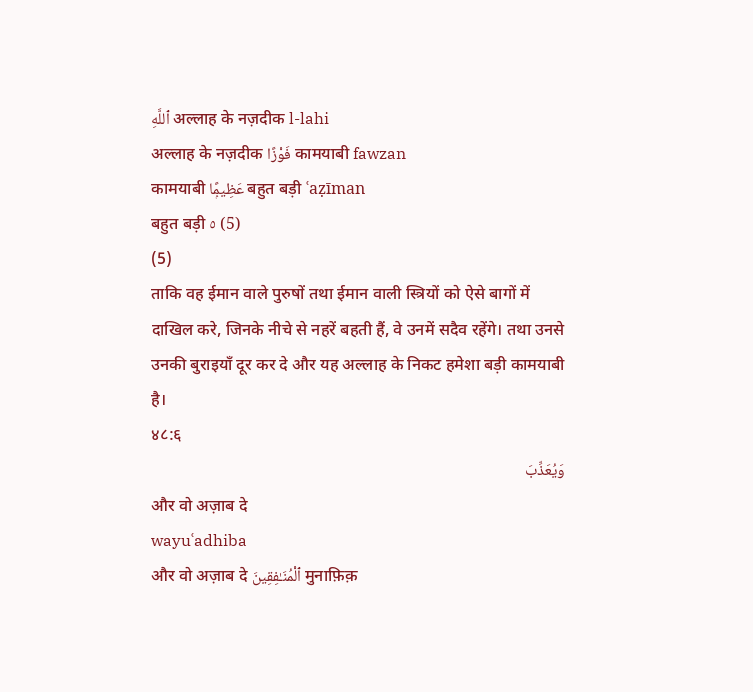ٱللَّهِ अल्लाह के नज़दीक l-lahi
अल्लाह के नज़दीक فَوْزًا कामयाबी fawzan
कामयाबी عَظِيمًۭا बहुत बड़ी ʿaẓīman
बहुत बड़ी ٥ (5)
(5)
ताकि वह ईमान वाले पुरुषों तथा ईमान वाली स्त्रियों को ऐसे बागों में दाखिल करे, जिनके नीचे से नहरें बहती हैं, वे उनमें सदैव रहेंगे। तथा उनसे उनकी बुराइयाँ दूर कर दे और यह अल्लाह के निकट हमेशा बड़ी कामयाबी है।
४८:६
وَيُعَذِّبَ
और वो अज़ाब दे
wayuʿadhiba
और वो अज़ाब दे ٱلْمُنَـٰفِقِينَ मुनाफ़िक़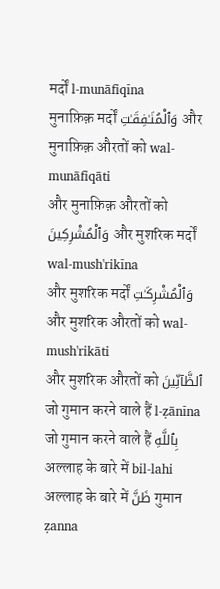मर्दों l-munāfiqīna
मुनाफ़िक़ मर्दों وَٱلْمُنَـٰفِقَـٰتِ और मुनाफ़िक़ औरतों को wal-munāfiqāti
और मुनाफ़िक़ औरतों को وَٱلْمُشْرِكِينَ और मुशरिक मर्दों wal-mush'rikīna
और मुशरिक मर्दों وَٱلْمُشْرِكَـٰتِ और मुशरिक औरतों को wal-mush'rikāti
और मुशरिक औरतों को ٱلظَّآنِّينَ जो गुमान करने वाले हैं l-ẓānīna
जो गुमान करने वाले हैं بِٱللَّهِ अल्लाह के बारे में bil-lahi
अल्लाह के बारे में ظَنَّ गुमान ẓanna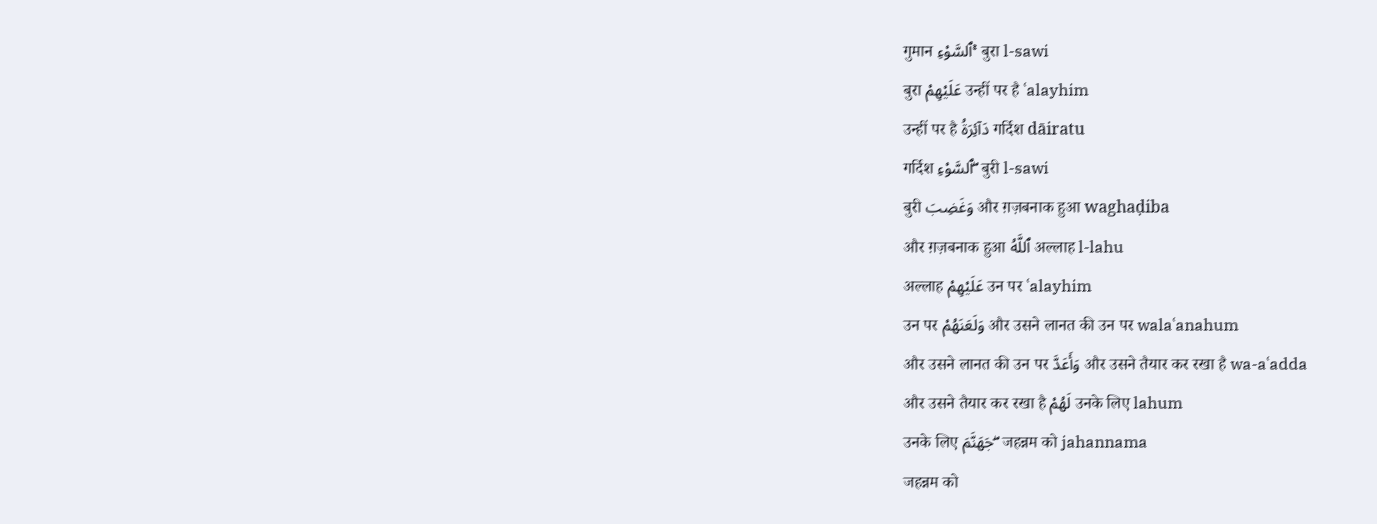गुमान ٱلسَّوْءِ ۚ बुरा l-sawi
बुरा عَلَيْهِمْ उन्हीं पर है ʿalayhim
उन्हीं पर है دَآئِرَةُ गर्दिश dāiratu
गर्दिश ٱلسَّوْءِ ۖ बुरी l-sawi
बुरी وَغَضِبَ और ग़ज़बनाक हुआ waghaḍiba
और ग़ज़बनाक हुआ ٱللَّهُ अल्लाह l-lahu
अल्लाह عَلَيْهِمْ उन पर ʿalayhim
उन पर وَلَعَنَهُمْ और उसने लानत की उन पर walaʿanahum
और उसने लानत की उन पर وَأَعَدَّ और उसने तैयार कर रखा है wa-aʿadda
और उसने तैयार कर रखा है لَهُمْ उनके लिए lahum
उनके लिए جَهَنَّمَ ۖ जहन्नम को jahannama
जहन्नम को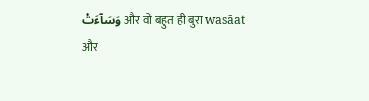وَسَآءَتْ और वो बहुत ही बुरा wasāat
और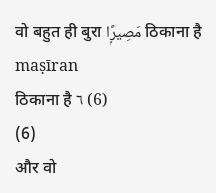वो बहुत ही बुरा مَصِيرًۭا ठिकाना है maṣīran
ठिकाना है ٦ (6)
(6)
और वो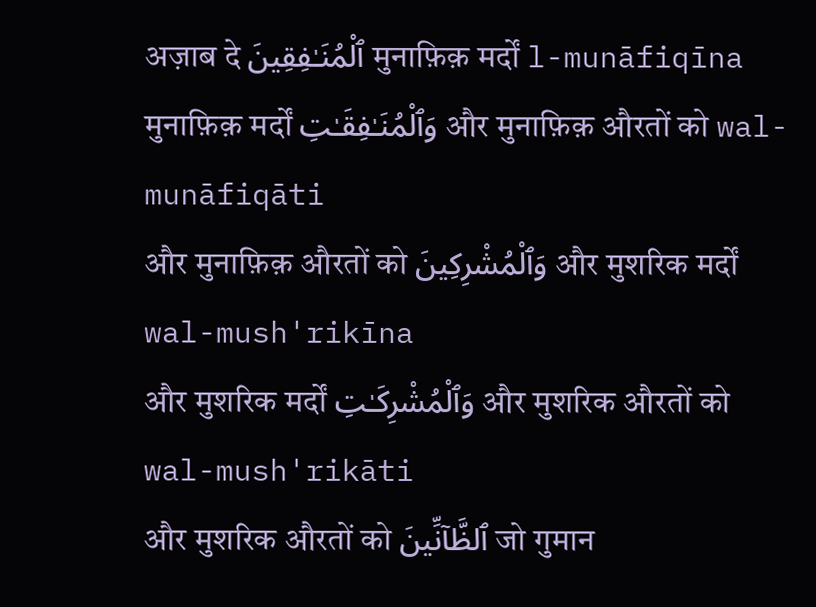अज़ाब दे ٱلْمُنَـٰفِقِينَ मुनाफ़िक़ मर्दों l-munāfiqīna
मुनाफ़िक़ मर्दों وَٱلْمُنَـٰفِقَـٰتِ और मुनाफ़िक़ औरतों को wal-munāfiqāti
और मुनाफ़िक़ औरतों को وَٱلْمُشْرِكِينَ और मुशरिक मर्दों wal-mush'rikīna
और मुशरिक मर्दों وَٱلْمُشْرِكَـٰتِ और मुशरिक औरतों को wal-mush'rikāti
और मुशरिक औरतों को ٱلظَّآنِّينَ जो गुमान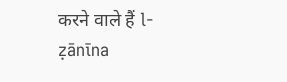करने वाले हैं l-ẓānīna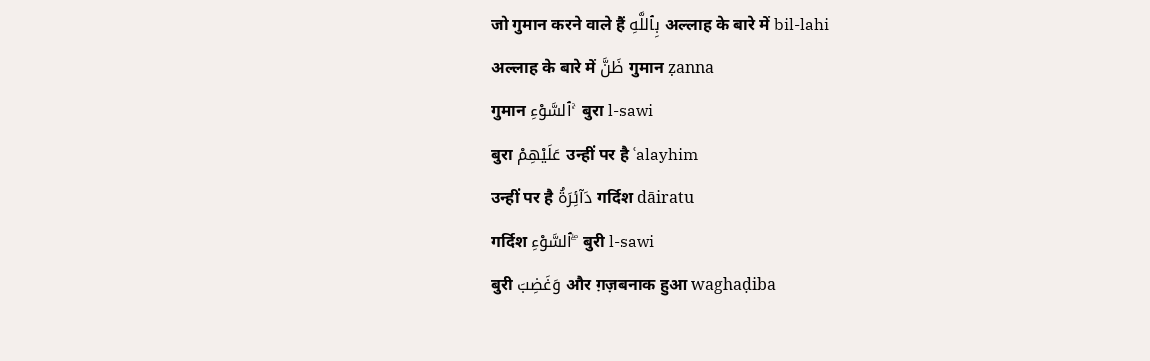जो गुमान करने वाले हैं بِٱللَّهِ अल्लाह के बारे में bil-lahi
अल्लाह के बारे में ظَنَّ गुमान ẓanna
गुमान ٱلسَّوْءِ ۚ बुरा l-sawi
बुरा عَلَيْهِمْ उन्हीं पर है ʿalayhim
उन्हीं पर है دَآئِرَةُ गर्दिश dāiratu
गर्दिश ٱلسَّوْءِ ۖ बुरी l-sawi
बुरी وَغَضِبَ और ग़ज़बनाक हुआ waghaḍiba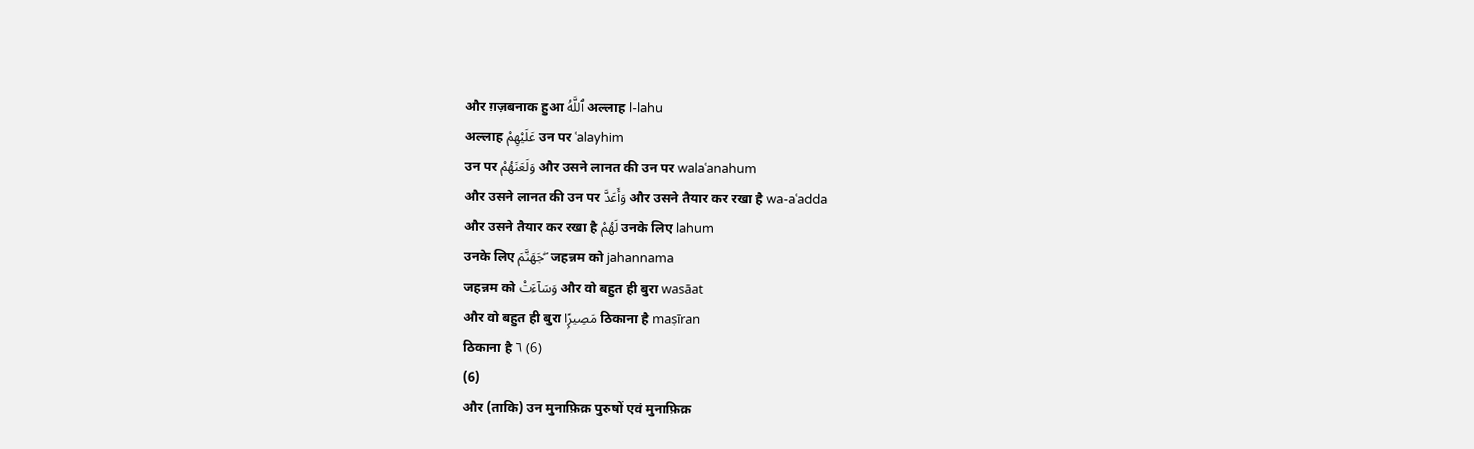और ग़ज़बनाक हुआ ٱللَّهُ अल्लाह l-lahu
अल्लाह عَلَيْهِمْ उन पर ʿalayhim
उन पर وَلَعَنَهُمْ और उसने लानत की उन पर walaʿanahum
और उसने लानत की उन पर وَأَعَدَّ और उसने तैयार कर रखा है wa-aʿadda
और उसने तैयार कर रखा है لَهُمْ उनके लिए lahum
उनके लिए جَهَنَّمَ ۖ जहन्नम को jahannama
जहन्नम को وَسَآءَتْ और वो बहुत ही बुरा wasāat
और वो बहुत ही बुरा مَصِيرًۭا ठिकाना है maṣīran
ठिकाना है ٦ (6)
(6)
और (ताकि) उन मुनाफ़िक़ पुरुषों एवं मुनाफ़िक़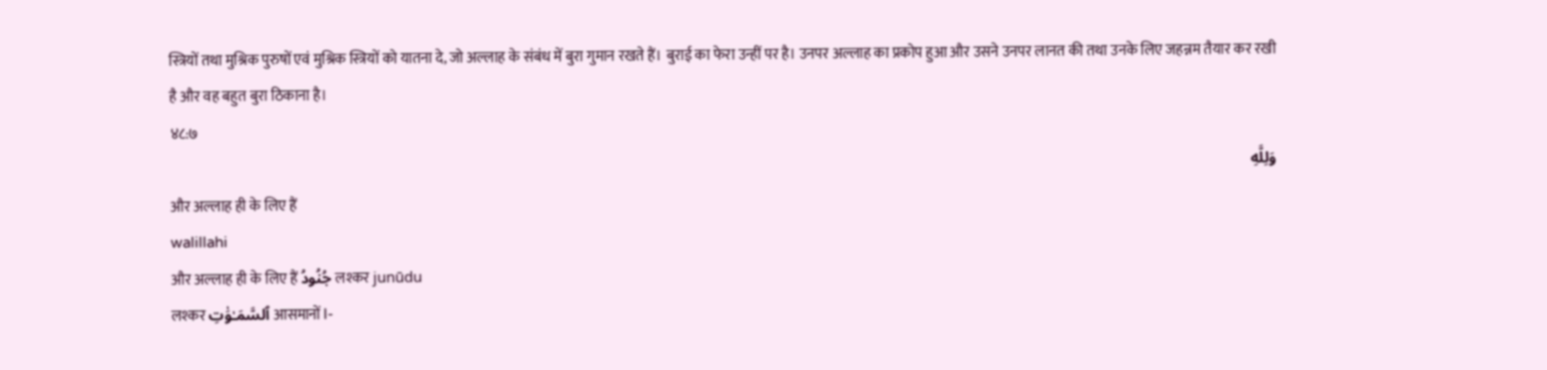स्त्रियों तथा मुश्रिक पुरुषों एवं मुश्रिक स्त्रियों को यातना दे, जो अल्लाह के संबंध में बुरा गुमान रखते हैं। बुराई का फेरा उन्हीं पर है। उनपर अल्लाह का प्रकोप हुआ और उसने उनपर लानत की तथा उनके लिए जहन्नम तैयार कर रखी है और वह बहुत बुरा ठिकाना है।
४८:७
وَلِلَّهِ
और अल्लाह ही के लिए हैं
walillahi
और अल्लाह ही के लिए हैं جُنُودُ लश्कर junūdu
लश्कर ٱلسَّمَـٰوَٰتِ आसमानों l-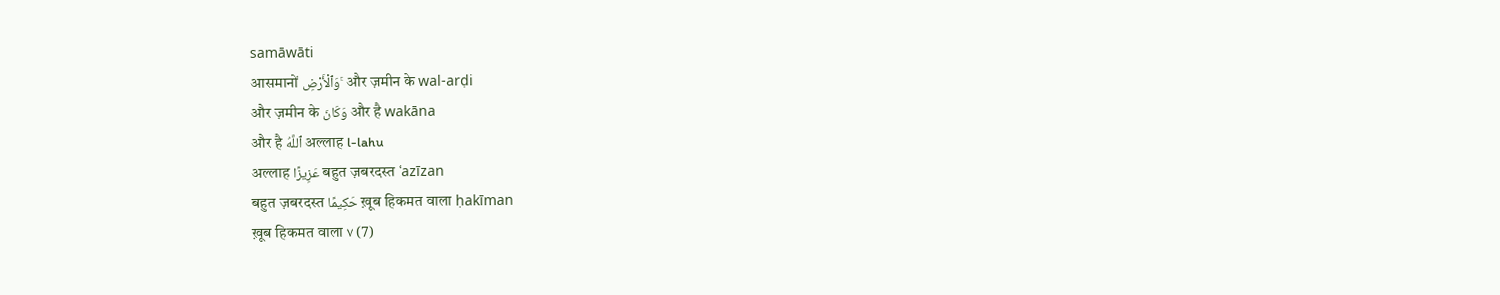samāwāti
आसमानों وَٱلْأَرْضِ ۚ और ज़मीन के wal-arḍi
और ज़मीन के وَكَانَ और है wakāna
और है ٱللَّهُ अल्लाह l-lahu
अल्लाह عَزِيزًا बहुत ज़बरदस्त ʿazīzan
बहुत ज़बरदस्त حَكِيمًا ख़ूब हिकमत वाला ḥakīman
ख़ूब हिकमत वाला ٧ (7)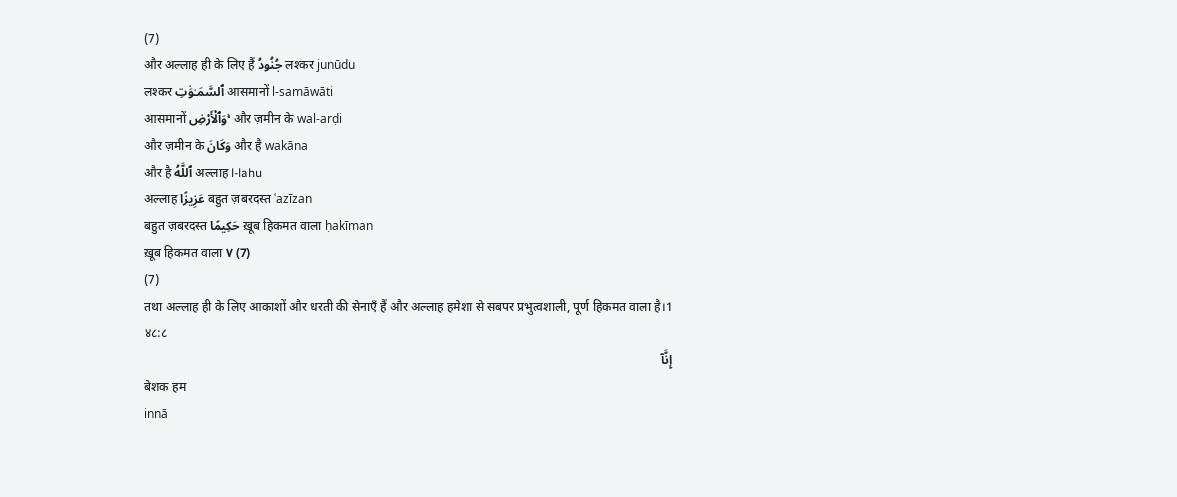(7)
और अल्लाह ही के लिए हैं جُنُودُ लश्कर junūdu
लश्कर ٱلسَّمَـٰوَٰتِ आसमानों l-samāwāti
आसमानों وَٱلْأَرْضِ ۚ और ज़मीन के wal-arḍi
और ज़मीन के وَكَانَ और है wakāna
और है ٱللَّهُ अल्लाह l-lahu
अल्लाह عَزِيزًا बहुत ज़बरदस्त ʿazīzan
बहुत ज़बरदस्त حَكِيمًا ख़ूब हिकमत वाला ḥakīman
ख़ूब हिकमत वाला ٧ (7)
(7)
तथा अल्लाह ही के लिए आकाशों और धरती की सेनाएँ हैं और अल्लाह हमेशा से सबपर प्रभुत्वशाली, पूर्ण हिकमत वाला है।1
४८:८
إِنَّآ
बेशक हम
innā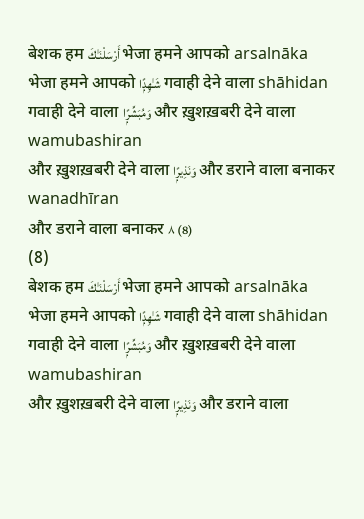बेशक हम أَرْسَلْنَـٰكَ भेजा हमने आपको arsalnāka
भेजा हमने आपको شَـٰهِدًۭا गवाही देने वाला shāhidan
गवाही देने वाला وَمُبَشِّرًۭا और ख़ुशख़बरी देने वाला wamubashiran
और ख़ुशख़बरी देने वाला وَنَذِيرًۭا और डराने वाला बनाकर wanadhīran
और डराने वाला बनाकर ٨ (8)
(8)
बेशक हम أَرْسَلْنَـٰكَ भेजा हमने आपको arsalnāka
भेजा हमने आपको شَـٰهِدًۭا गवाही देने वाला shāhidan
गवाही देने वाला وَمُبَشِّرًۭا और ख़ुशख़बरी देने वाला wamubashiran
और ख़ुशख़बरी देने वाला وَنَذِيرًۭا और डराने वाला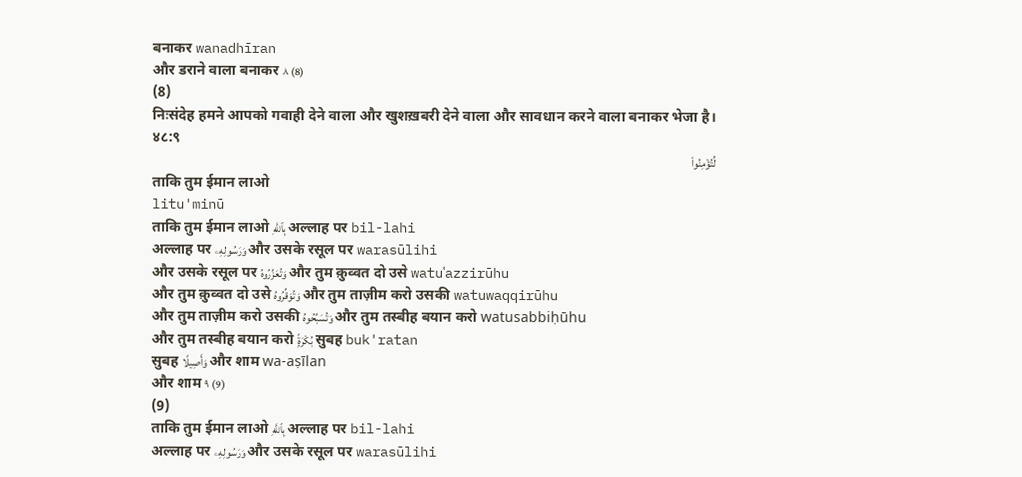बनाकर wanadhīran
और डराने वाला बनाकर ٨ (8)
(8)
निःसंदेह हमने आपको गवाही देने वाला और खुशख़बरी देने वाला और सावधान करने वाला बनाकर भेजा है।
४८:९
لِّتُؤْمِنُوا۟
ताकि तुम ईमान लाओ
litu'minū
ताकि तुम ईमान लाओ بِٱللَّهِ अल्लाह पर bil-lahi
अल्लाह पर وَرَسُولِهِۦ और उसके रसूल पर warasūlihi
और उसके रसूल पर وَتُعَزِّرُوهُ और तुम क़ुव्वत दो उसे watuʿazzirūhu
और तुम क़ुव्वत दो उसे وَتُوَقِّرُوهُ और तुम ताज़ीम करो उसकी watuwaqqirūhu
और तुम ताज़ीम करो उसकी وَتُسَبِّحُوهُ और तुम तस्बीह बयान करो watusabbiḥūhu
और तुम तस्बीह बयान करो بُكْرَةًۭ सुबह buk'ratan
सुबह وَأَصِيلًا और शाम wa-aṣīlan
और शाम ٩ (9)
(9)
ताकि तुम ईमान लाओ بِٱللَّهِ अल्लाह पर bil-lahi
अल्लाह पर وَرَسُولِهِۦ और उसके रसूल पर warasūlihi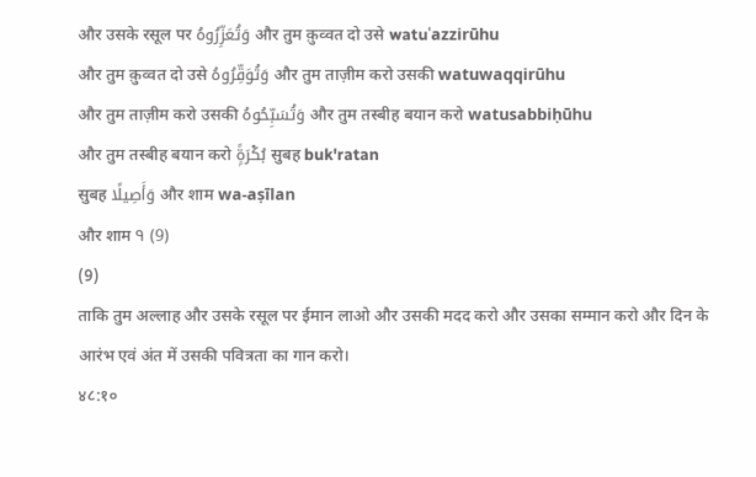और उसके रसूल पर وَتُعَزِّرُوهُ और तुम क़ुव्वत दो उसे watuʿazzirūhu
और तुम क़ुव्वत दो उसे وَتُوَقِّرُوهُ और तुम ताज़ीम करो उसकी watuwaqqirūhu
और तुम ताज़ीम करो उसकी وَتُسَبِّحُوهُ और तुम तस्बीह बयान करो watusabbiḥūhu
और तुम तस्बीह बयान करो بُكْرَةًۭ सुबह buk'ratan
सुबह وَأَصِيلًا और शाम wa-aṣīlan
और शाम ٩ (9)
(9)
ताकि तुम अल्लाह और उसके रसूल पर ईमान लाओ और उसकी मदद करो और उसका सम्मान करो और दिन के आरंभ एवं अंत में उसकी पवित्रता का गान करो।
४८:१०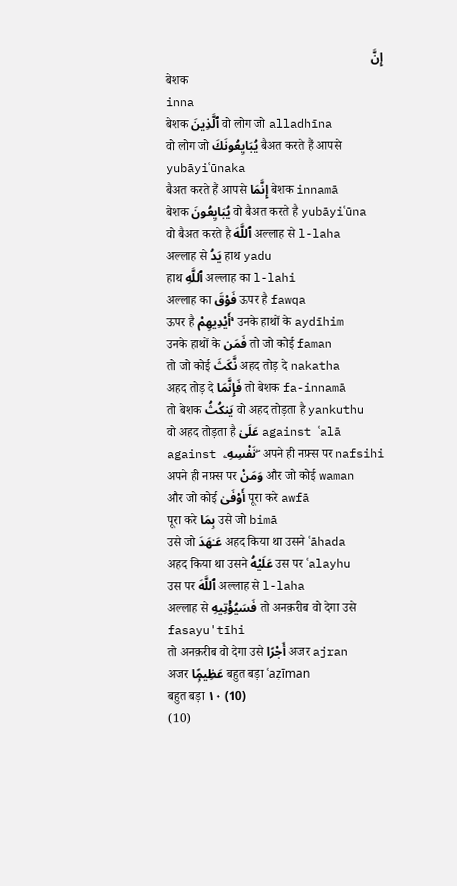إِنَّ
बेशक
inna
बेशक ٱلَّذِينَ वो लोग जो alladhīna
वो लोग जो يُبَايِعُونَكَ बैअत करते हैं आपसे yubāyiʿūnaka
बैअत करते हैं आपसे إِنَّمَا बेशक innamā
बेशक يُبَايِعُونَ वो बैअत करते है yubāyiʿūna
वो बैअत करते है ٱللَّهَ अल्लाह से l-laha
अल्लाह से يَدُ हाथ yadu
हाथ ٱللَّهِ अल्लाह का l-lahi
अल्लाह का فَوْقَ ऊपर है fawqa
ऊपर है أَيْدِيهِمْ ۚ उनके हाथों के aydīhim
उनके हाथों के فَمَن तो जो कोई faman
तो जो कोई نَّكَثَ अहद तोड़ दे nakatha
अहद तोड़ दे فَإِنَّمَا तो बेशक fa-innamā
तो बेशक يَنكُثُ वो अहद तोड़ता है yankuthu
वो अहद तोड़ता है عَلَىٰ against ʿalā
against نَفْسِهِۦ ۖ अपने ही नफ़्स पर nafsihi
अपने ही नफ़्स पर وَمَنْ और जो कोई waman
और जो कोई أَوْفَىٰ पूरा करे awfā
पूरा करे بِمَا उसे जो bimā
उसे जो عَـٰهَدَ अहद किया था उसने ʿāhada
अहद किया था उसने عَلَيْهُ उस पर ʿalayhu
उस पर ٱللَّهَ अल्लाह से l-laha
अल्लाह से فَسَيُؤْتِيهِ तो अनक़रीब वो देगा उसे fasayu'tīhi
तो अनक़रीब वो देगा उसे أَجْرًا अजर ajran
अजर عَظِيمًۭا बहुत बड़ा ʿaẓīman
बहुत बड़ा ١٠ (10)
(10)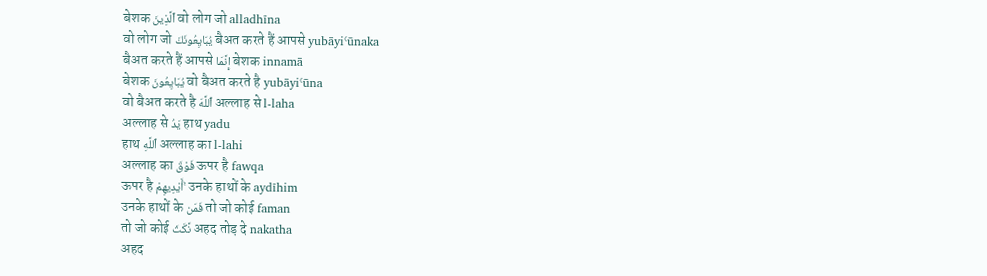बेशक ٱلَّذِينَ वो लोग जो alladhīna
वो लोग जो يُبَايِعُونَكَ बैअत करते हैं आपसे yubāyiʿūnaka
बैअत करते हैं आपसे إِنَّمَا बेशक innamā
बेशक يُبَايِعُونَ वो बैअत करते है yubāyiʿūna
वो बैअत करते है ٱللَّهَ अल्लाह से l-laha
अल्लाह से يَدُ हाथ yadu
हाथ ٱللَّهِ अल्लाह का l-lahi
अल्लाह का فَوْقَ ऊपर है fawqa
ऊपर है أَيْدِيهِمْ ۚ उनके हाथों के aydīhim
उनके हाथों के فَمَن तो जो कोई faman
तो जो कोई نَّكَثَ अहद तोड़ दे nakatha
अहद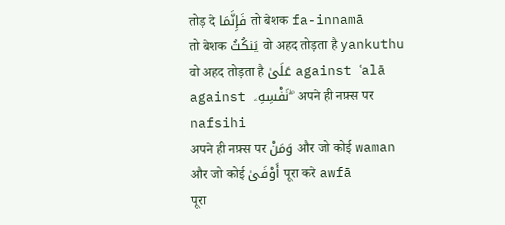तोड़ दे فَإِنَّمَا तो बेशक fa-innamā
तो बेशक يَنكُثُ वो अहद तोड़ता है yankuthu
वो अहद तोड़ता है عَلَىٰ against ʿalā
against نَفْسِهِۦ ۖ अपने ही नफ़्स पर nafsihi
अपने ही नफ़्स पर وَمَنْ और जो कोई waman
और जो कोई أَوْفَىٰ पूरा करे awfā
पूरा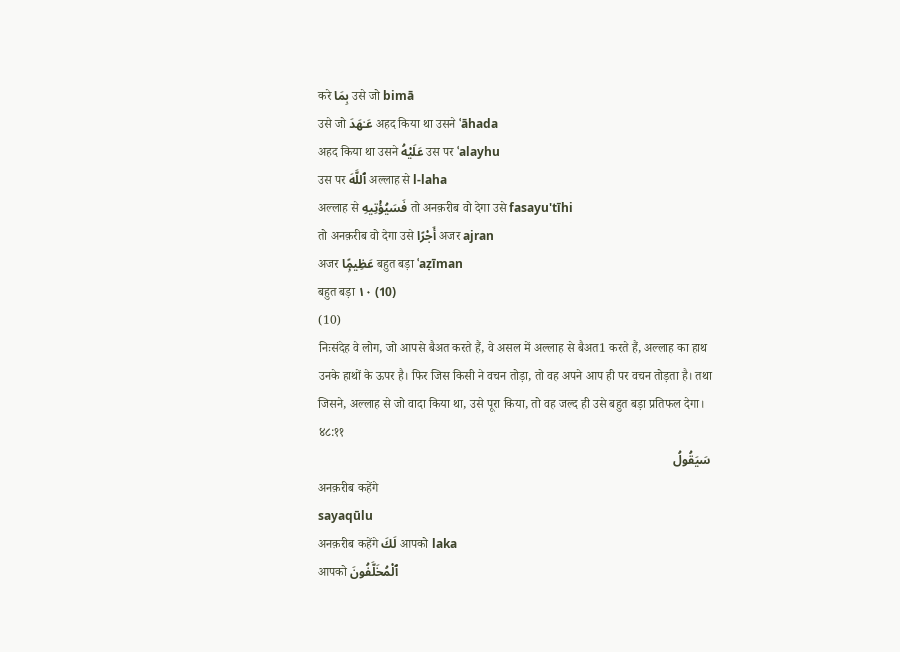करे بِمَا उसे जो bimā
उसे जो عَـٰهَدَ अहद किया था उसने ʿāhada
अहद किया था उसने عَلَيْهُ उस पर ʿalayhu
उस पर ٱللَّهَ अल्लाह से l-laha
अल्लाह से فَسَيُؤْتِيهِ तो अनक़रीब वो देगा उसे fasayu'tīhi
तो अनक़रीब वो देगा उसे أَجْرًا अजर ajran
अजर عَظِيمًۭا बहुत बड़ा ʿaẓīman
बहुत बड़ा ١٠ (10)
(10)
निःसंदेह वे लोग, जो आपसे बैअत करते हैं, वे असल में अल्लाह से बैअत1 करते हैं, अल्लाह का हाथ उनके हाथों के ऊपर है। फिर जिस किसी ने वचन तोड़ा, तो वह अपने आप ही पर वचन तोड़ता है। तथा जिसने, अल्लाह से जो वादा किया था, उसे पूरा किया, तो वह जल्द ही उसे बहुत बड़ा प्रतिफल देगा।
४८:११
سَيَقُولُ
अनक़रीब कहेंगे
sayaqūlu
अनक़रीब कहेंगे لَكَ आपको laka
आपको ٱلْمُخَلَّفُونَ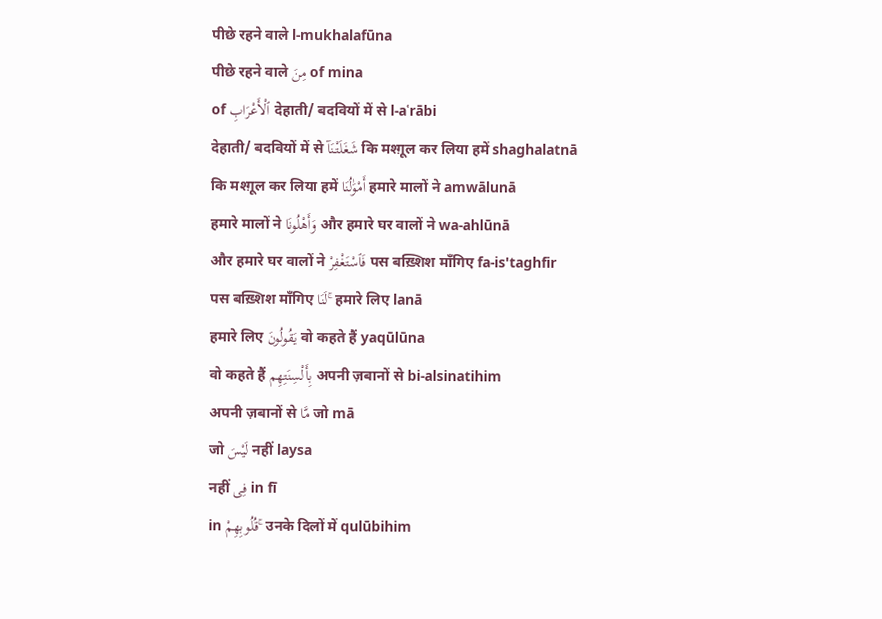पीछे रहने वाले l-mukhalafūna
पीछे रहने वाले مِنَ of mina
of ٱلْأَعْرَابِ देहाती/ बदवियों में से l-aʿrābi
देहाती/ बदवियों में से شَغَلَتْنَآ कि मश्ग़ूल कर लिया हमें shaghalatnā
कि मश्ग़ूल कर लिया हमें أَمْوَٰلُنَا हमारे मालों ने amwālunā
हमारे मालों ने وَأَهْلُونَا और हमारे घर वालों ने wa-ahlūnā
और हमारे घर वालों ने فَٱسْتَغْفِرْ पस बख़्शिश माँगिए fa-is'taghfir
पस बख़्शिश माँगिए لَنَا ۚ हमारे लिए lanā
हमारे लिए يَقُولُونَ वो कहते हैं yaqūlūna
वो कहते हैं بِأَلْسِنَتِهِم अपनी ज़बानों से bi-alsinatihim
अपनी ज़बानों से مَّا जो mā
जो لَيْسَ नहीं laysa
नहीं فِى in fī
in قُلُوبِهِمْ ۚ उनके दिलों में qulūbihim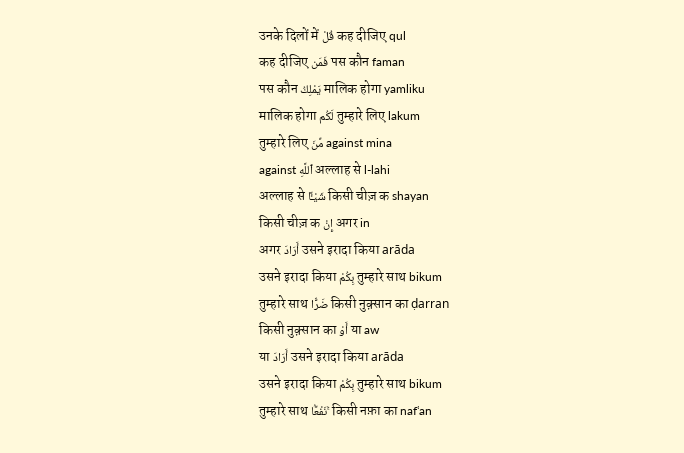उनके दिलों में قُلْ कह दीजिए qul
कह दीजिए فَمَن पस कौन faman
पस कौन يَمْلِكُ मालिक होगा yamliku
मालिक होगा لَكُم तुम्हारे लिए lakum
तुम्हारे लिए مِّنَ against mina
against ٱللَّهِ अल्लाह से l-lahi
अल्लाह से شَيْـًٔا किसी चीज़ क shayan
किसी चीज़ क إِنْ अगर in
अगर أَرَادَ उसने इरादा किया arāda
उसने इरादा किया بِكُمْ तुम्हारे साथ bikum
तुम्हारे साथ ضَرًّا किसी नुक़्सान का ḍarran
किसी नुक़्सान का أَوْ या aw
या أَرَادَ उसने इरादा किया arāda
उसने इरादा किया بِكُمْ तुम्हारे साथ bikum
तुम्हारे साथ نَفْعًۢا ۚ किसी नफ़ा का nafʿan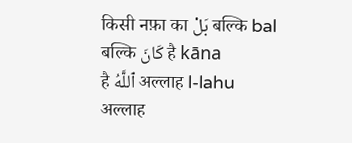किसी नफ़ा का بَلْ बल्कि bal
बल्कि كَانَ है kāna
है ٱللَّهُ अल्लाह l-lahu
अल्लाह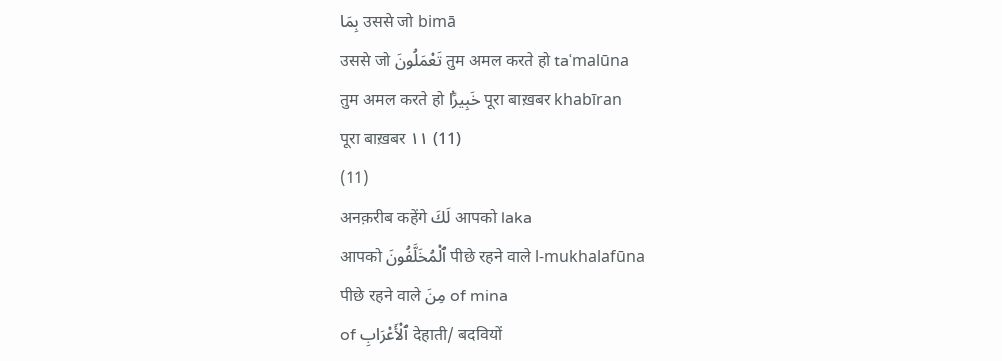بِمَا उससे जो bimā
उससे जो تَعْمَلُونَ तुम अमल करते हो taʿmalūna
तुम अमल करते हो خَبِيرًۢا पूरा बाख़बर khabīran
पूरा बाख़बर ١١ (11)
(11)
अनक़रीब कहेंगे لَكَ आपको laka
आपको ٱلْمُخَلَّفُونَ पीछे रहने वाले l-mukhalafūna
पीछे रहने वाले مِنَ of mina
of ٱلْأَعْرَابِ देहाती/ बदवियों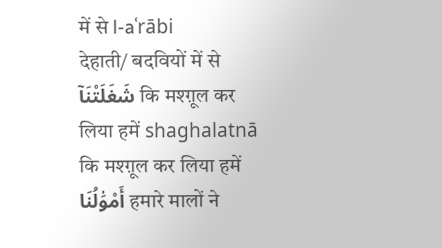में से l-aʿrābi
देहाती/ बदवियों में से شَغَلَتْنَآ कि मश्ग़ूल कर लिया हमें shaghalatnā
कि मश्ग़ूल कर लिया हमें أَمْوَٰلُنَا हमारे मालों ने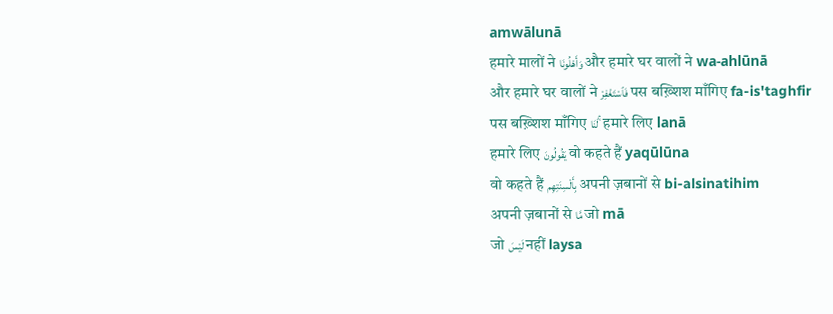amwālunā
हमारे मालों ने وَأَهْلُونَا और हमारे घर वालों ने wa-ahlūnā
और हमारे घर वालों ने فَٱسْتَغْفِرْ पस बख़्शिश माँगिए fa-is'taghfir
पस बख़्शिश माँगिए لَنَا ۚ हमारे लिए lanā
हमारे लिए يَقُولُونَ वो कहते हैं yaqūlūna
वो कहते हैं بِأَلْسِنَتِهِم अपनी ज़बानों से bi-alsinatihim
अपनी ज़बानों से مَّا जो mā
जो لَيْسَ नहीं laysa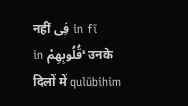नहीं فِى in fī
in قُلُوبِهِمْ ۚ उनके दिलों में qulūbihim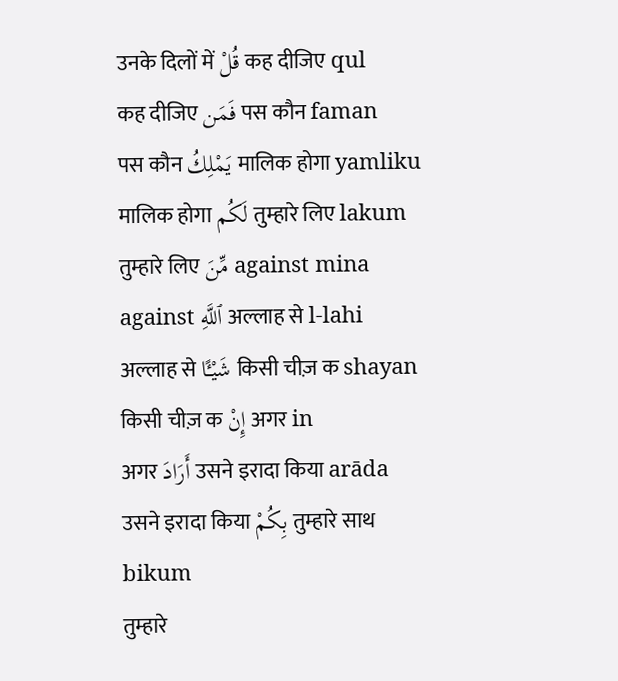उनके दिलों में قُلْ कह दीजिए qul
कह दीजिए فَمَن पस कौन faman
पस कौन يَمْلِكُ मालिक होगा yamliku
मालिक होगा لَكُم तुम्हारे लिए lakum
तुम्हारे लिए مِّنَ against mina
against ٱللَّهِ अल्लाह से l-lahi
अल्लाह से شَيْـًٔا किसी चीज़ क shayan
किसी चीज़ क إِنْ अगर in
अगर أَرَادَ उसने इरादा किया arāda
उसने इरादा किया بِكُمْ तुम्हारे साथ bikum
तुम्हारे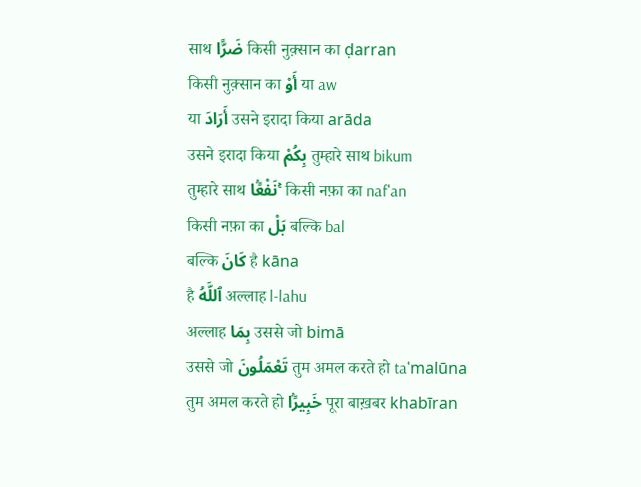साथ ضَرًّا किसी नुक़्सान का ḍarran
किसी नुक़्सान का أَوْ या aw
या أَرَادَ उसने इरादा किया arāda
उसने इरादा किया بِكُمْ तुम्हारे साथ bikum
तुम्हारे साथ نَفْعًۢا ۚ किसी नफ़ा का nafʿan
किसी नफ़ा का بَلْ बल्कि bal
बल्कि كَانَ है kāna
है ٱللَّهُ अल्लाह l-lahu
अल्लाह بِمَا उससे जो bimā
उससे जो تَعْمَلُونَ तुम अमल करते हो taʿmalūna
तुम अमल करते हो خَبِيرًۢا पूरा बाख़बर khabīran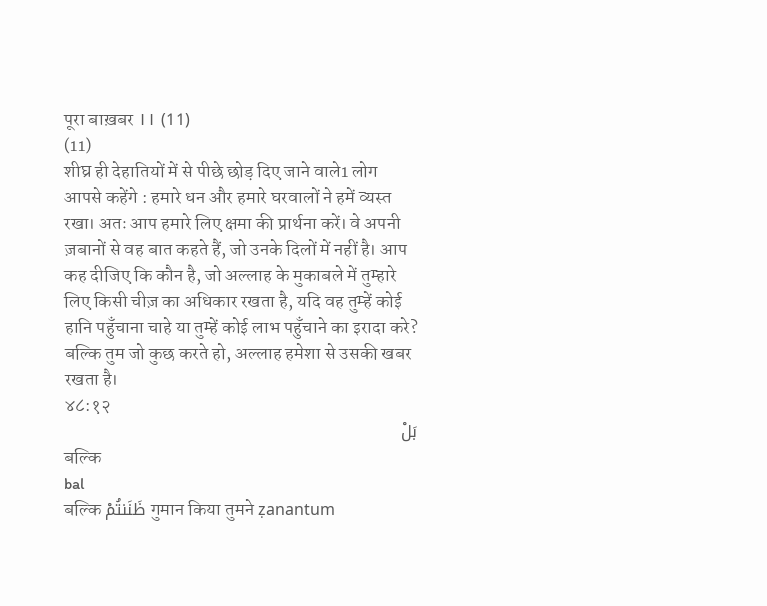पूरा बाख़बर ١١ (11)
(11)
शीघ्र ही देहातियों में से पीछे छोड़ दिए जाने वाले1 लोग आपसे कहेंगे : हमारे धन और हमारे घरवालों ने हमें व्यस्त रखा। अतः आप हमारे लिए क्षमा की प्रार्थना करें। वे अपनी ज़बानों से वह बात कहते हैं, जो उनके दिलों में नहीं है। आप कह दीजिए कि कौन है, जो अल्लाह के मुकाबले में तुम्हारे लिए किसी चीज़ का अधिकार रखता है, यदि वह तुम्हें कोई हानि पहुँचाना चाहे या तुम्हें कोई लाभ पहुँचाने का इरादा करे? बल्कि तुम जो कुछ करते हो, अल्लाह हमेशा से उसकी खबर रखता है।
४८:१२
بَلْ
बल्कि
bal
बल्कि ظَنَنتُمْ गुमान किया तुमने ẓanantum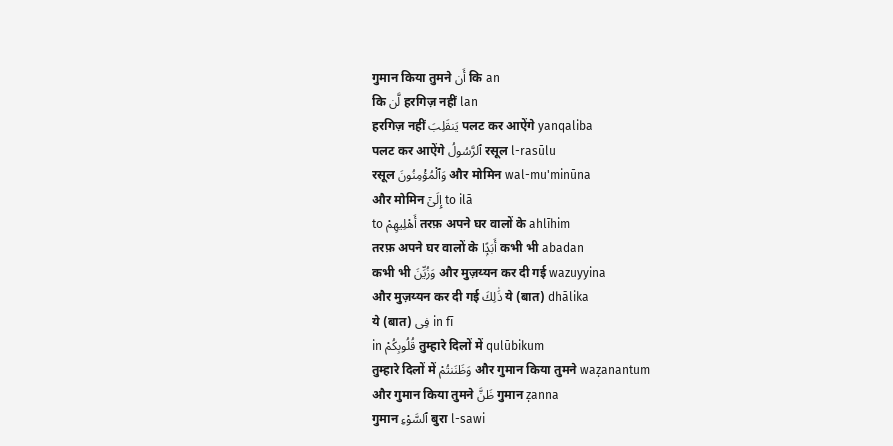गुमान किया तुमने أَن कि an
कि لَّن हरगिज़ नहीं lan
हरगिज़ नहीं يَنقَلِبَ पलट कर आऐंगे yanqaliba
पलट कर आऐंगे ٱلرَّسُولُ रसूल l-rasūlu
रसूल وَٱلْمُؤْمِنُونَ और मोमिन wal-mu'minūna
और मोमिन إِلَىٰٓ to ilā
to أَهْلِيهِمْ तरफ़ अपने घर वालों के ahlīhim
तरफ़ अपने घर वालों के أَبَدًۭا कभी भी abadan
कभी भी وَزُيِّنَ और मुज़य्यन कर दी गई wazuyyina
और मुज़य्यन कर दी गई ذَٰلِكَ ये (बात) dhālika
ये (बात) فِى in fī
in قُلُوبِكُمْ तुम्हारे दिलों में qulūbikum
तुम्हारे दिलों में وَظَنَنتُمْ और गुमान किया तुमने waẓanantum
और गुमान किया तुमने ظَنَّ गुमान ẓanna
गुमान ٱلسَّوْءِ बुरा l-sawi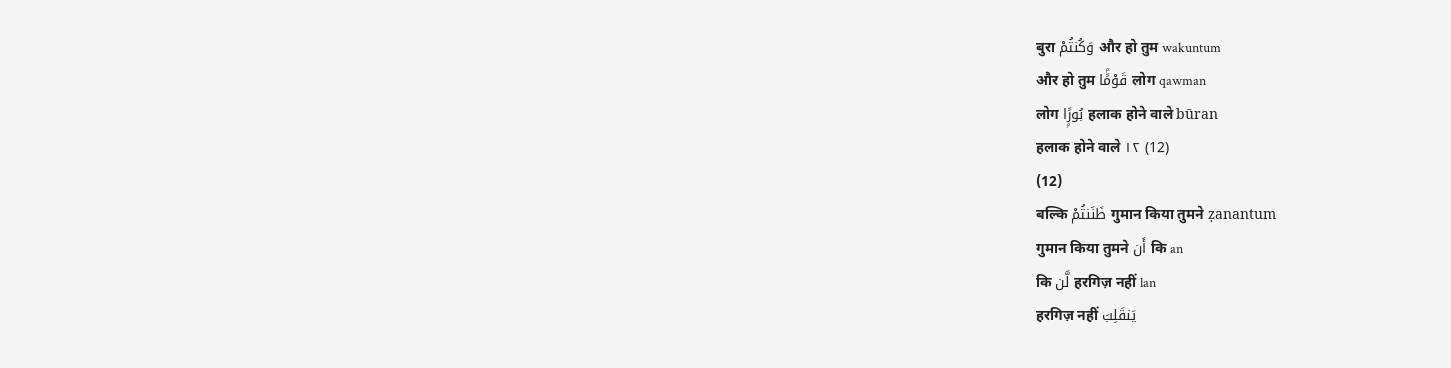बुरा وَكُنتُمْ और हो तुम wakuntum
और हो तुम قَوْمًۢا लोग qawman
लोग بُورًۭا हलाक होने वाले būran
हलाक होने वाले ١٢ (12)
(12)
बल्कि ظَنَنتُمْ गुमान किया तुमने ẓanantum
गुमान किया तुमने أَن कि an
कि لَّن हरगिज़ नहीं lan
हरगिज़ नहीं يَنقَلِبَ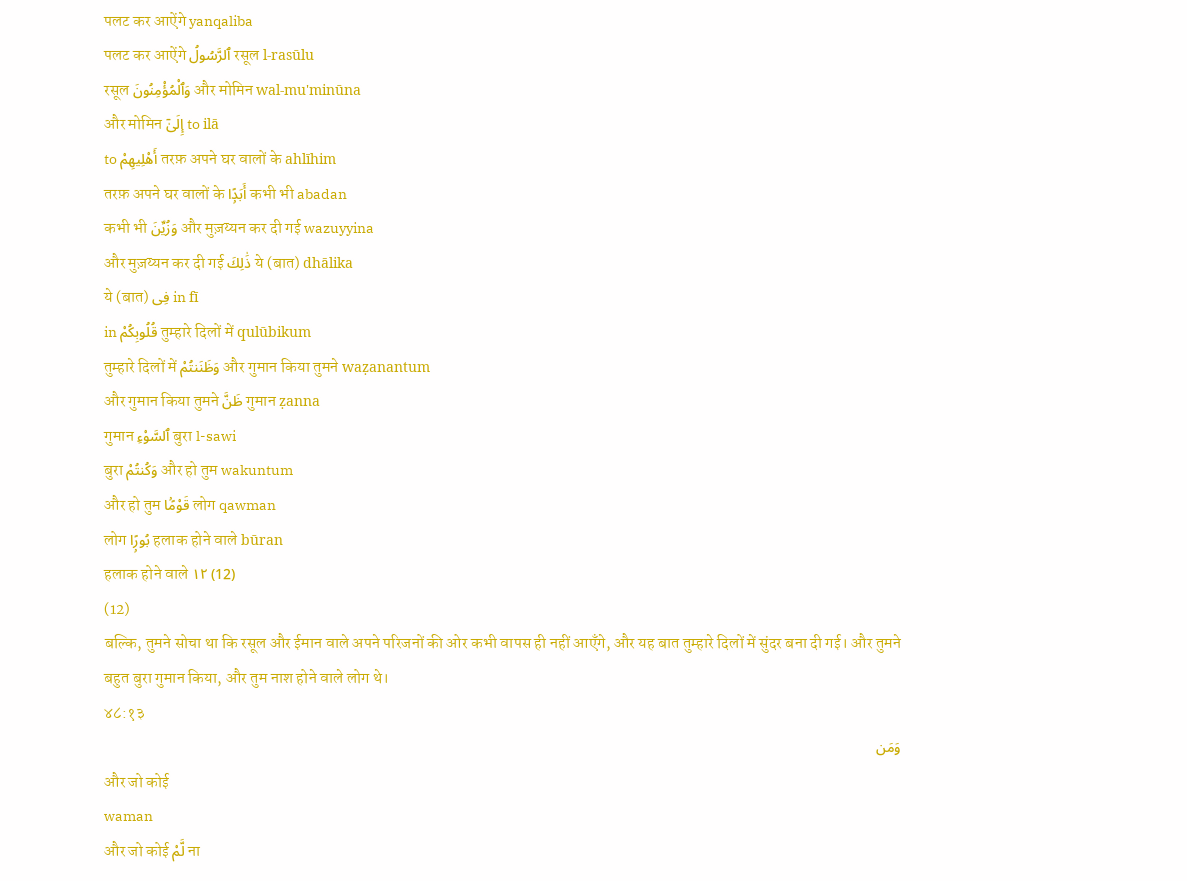पलट कर आऐंगे yanqaliba
पलट कर आऐंगे ٱلرَّسُولُ रसूल l-rasūlu
रसूल وَٱلْمُؤْمِنُونَ और मोमिन wal-mu'minūna
और मोमिन إِلَىٰٓ to ilā
to أَهْلِيهِمْ तरफ़ अपने घर वालों के ahlīhim
तरफ़ अपने घर वालों के أَبَدًۭا कभी भी abadan
कभी भी وَزُيِّنَ और मुज़य्यन कर दी गई wazuyyina
और मुज़य्यन कर दी गई ذَٰلِكَ ये (बात) dhālika
ये (बात) فِى in fī
in قُلُوبِكُمْ तुम्हारे दिलों में qulūbikum
तुम्हारे दिलों में وَظَنَنتُمْ और गुमान किया तुमने waẓanantum
और गुमान किया तुमने ظَنَّ गुमान ẓanna
गुमान ٱلسَّوْءِ बुरा l-sawi
बुरा وَكُنتُمْ और हो तुम wakuntum
और हो तुम قَوْمًۢا लोग qawman
लोग بُورًۭا हलाक होने वाले būran
हलाक होने वाले ١٢ (12)
(12)
बल्कि, तुमने सोचा था कि रसूल और ईमान वाले अपने परिजनों की ओर कभी वापस ही नहीं आएँगे, और यह बात तुम्हारे दिलों में सुंदर बना दी गई। और तुमने बहुत बुरा गुमान किया, और तुम नाश होने वाले लोग थे।
४८:१३
وَمَن
और जो कोई
waman
और जो कोई لَّمْ ना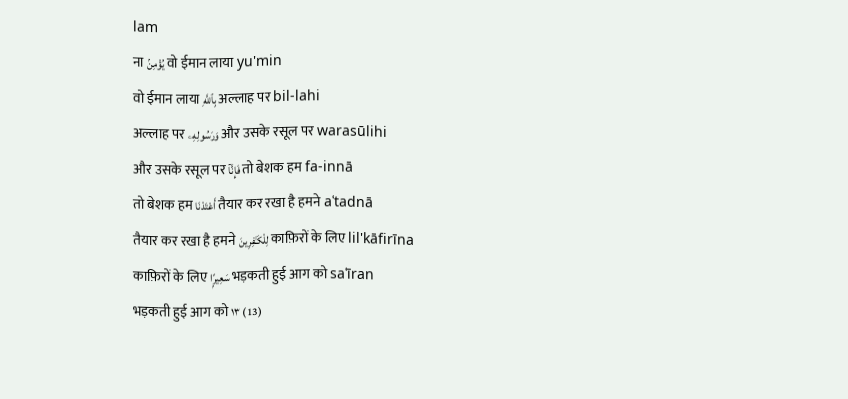lam
ना يُؤْمِنۢ वो ईमान लाया yu'min
वो ईमान लाया بِٱللَّهِ अल्लाह पर bil-lahi
अल्लाह पर وَرَسُولِهِۦ और उसके रसूल पर warasūlihi
और उसके रसूल पर فَإِنَّآ तो बेशक हम fa-innā
तो बेशक हम أَعْتَدْنَا तैयार कर रखा है हमने aʿtadnā
तैयार कर रखा है हमने لِلْكَـٰفِرِينَ काफ़िरों के लिए lil'kāfirīna
काफ़िरों के लिए سَعِيرًۭا भड़कती हुई आग को saʿīran
भड़कती हुई आग को ١٣ (13)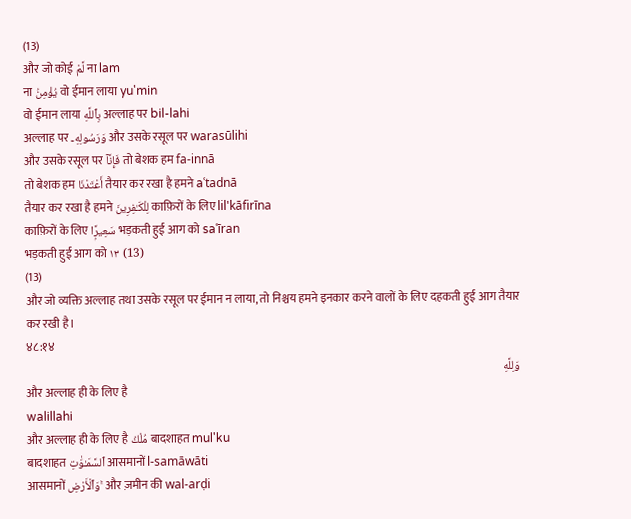(13)
और जो कोई لَّمْ ना lam
ना يُؤْمِنۢ वो ईमान लाया yu'min
वो ईमान लाया بِٱللَّهِ अल्लाह पर bil-lahi
अल्लाह पर وَرَسُولِهِۦ और उसके रसूल पर warasūlihi
और उसके रसूल पर فَإِنَّآ तो बेशक हम fa-innā
तो बेशक हम أَعْتَدْنَا तैयार कर रखा है हमने aʿtadnā
तैयार कर रखा है हमने لِلْكَـٰفِرِينَ काफ़िरों के लिए lil'kāfirīna
काफ़िरों के लिए سَعِيرًۭا भड़कती हुई आग को saʿīran
भड़कती हुई आग को ١٣ (13)
(13)
और जो व्यक्ति अल्लाह तथा उसके रसूल पर ईमान न लाया, तो निश्चय हमने इनकार करने वालों के लिए दहकती हुई आग तैयार कर रखी है।
४८:१४
وَلِلَّهِ
और अल्लाह ही के लिए है
walillahi
और अल्लाह ही के लिए है مُلْكُ बादशाहत mul'ku
बादशाहत ٱلسَّمَـٰوَٰتِ आसमानों l-samāwāti
आसमानों وَٱلْأَرْضِ ۚ और ज़मीन की wal-arḍi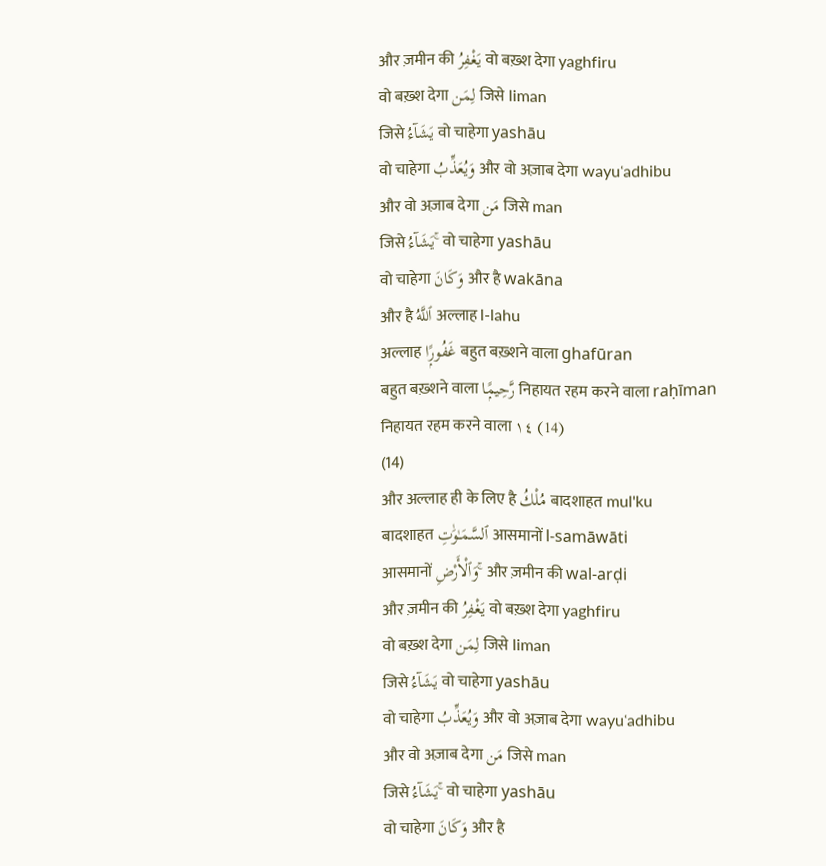और ज़मीन की يَغْفِرُ वो बख़्श देगा yaghfiru
वो बख़्श देगा لِمَن जिसे liman
जिसे يَشَآءُ वो चाहेगा yashāu
वो चाहेगा وَيُعَذِّبُ और वो अज़ाब देगा wayuʿadhibu
और वो अज़ाब देगा مَن जिसे man
जिसे يَشَآءُ ۚ वो चाहेगा yashāu
वो चाहेगा وَكَانَ और है wakāna
और है ٱللَّهُ अल्लाह l-lahu
अल्लाह غَفُورًۭا बहुत बख़्शने वाला ghafūran
बहुत बख़्शने वाला رَّحِيمًۭا निहायत रहम करने वाला raḥīman
निहायत रहम करने वाला ١٤ (14)
(14)
और अल्लाह ही के लिए है مُلْكُ बादशाहत mul'ku
बादशाहत ٱلسَّمَـٰوَٰتِ आसमानों l-samāwāti
आसमानों وَٱلْأَرْضِ ۚ और ज़मीन की wal-arḍi
और ज़मीन की يَغْفِرُ वो बख़्श देगा yaghfiru
वो बख़्श देगा لِمَن जिसे liman
जिसे يَشَآءُ वो चाहेगा yashāu
वो चाहेगा وَيُعَذِّبُ और वो अज़ाब देगा wayuʿadhibu
और वो अज़ाब देगा مَن जिसे man
जिसे يَشَآءُ ۚ वो चाहेगा yashāu
वो चाहेगा وَكَانَ और है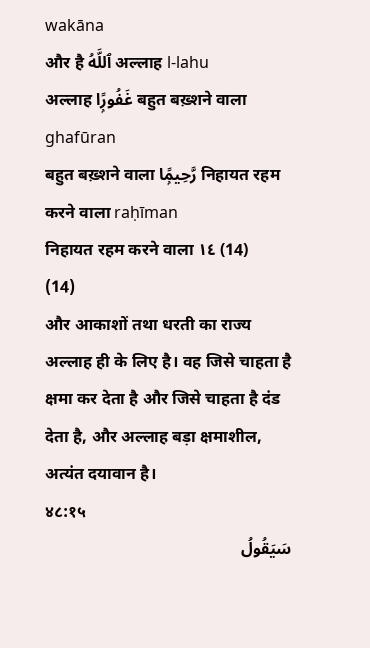wakāna
और है ٱللَّهُ अल्लाह l-lahu
अल्लाह غَفُورًۭا बहुत बख़्शने वाला ghafūran
बहुत बख़्शने वाला رَّحِيمًۭا निहायत रहम करने वाला raḥīman
निहायत रहम करने वाला ١٤ (14)
(14)
और आकाशों तथा धरती का राज्य अल्लाह ही के लिए है। वह जिसे चाहता है क्षमा कर देता है और जिसे चाहता है दंड देता है, और अल्लाह बड़ा क्षमाशील, अत्यंत दयावान है।
४८:१५
سَيَقُولُ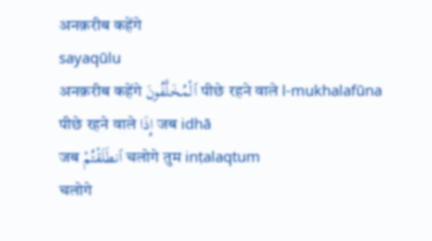अनक़रीब कहेंगे
sayaqūlu
अनक़रीब कहेंगे ٱلْمُخَلَّفُونَ पीछे रहने वाले l-mukhalafūna
पीछे रहने वाले إِذَا जब idhā
जब ٱنطَلَقْتُمْ चलोगे तुम inṭalaqtum
चलोगे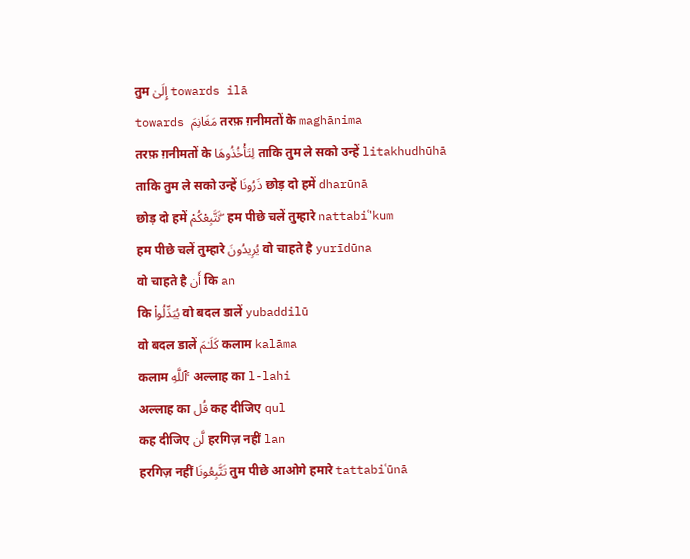तुम إِلَىٰ towards ilā
towards مَغَانِمَ तरफ़ ग़नीमतों के maghānima
तरफ़ ग़नीमतों के لِتَأْخُذُوهَا ताकि तुम ले सको उन्हें litakhudhūhā
ताकि तुम ले सको उन्हें ذَرُونَا छोड़ दो हमें dharūnā
छोड़ दो हमें نَتَّبِعْكُمْ ۖ हम पीछे चलें तुम्हारे nattabiʿ'kum
हम पीछे चलें तुम्हारे يُرِيدُونَ वो चाहते है yurīdūna
वो चाहते है أَن कि an
कि يُبَدِّلُوا۟ वो बदल डालें yubaddilū
वो बदल डालें كَلَـٰمَ कलाम kalāma
कलाम ٱللَّهِ ۚ अल्लाह का l-lahi
अल्लाह का قُل कह दीजिए qul
कह दीजिए لَّن हरगिज़ नहीं lan
हरगिज़ नहीं تَتَّبِعُونَا तुम पीछे आओगे हमारे tattabiʿūnā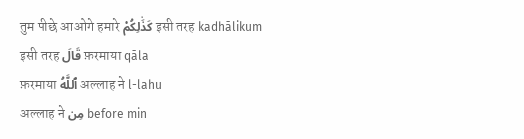तुम पीछे आओगे हमारे كَذَٰلِكُمْ इसी तरह kadhālikum
इसी तरह قَالَ फ़रमाया qāla
फ़रमाया ٱللَّهُ अल्लाह ने l-lahu
अल्लाह ने مِن before min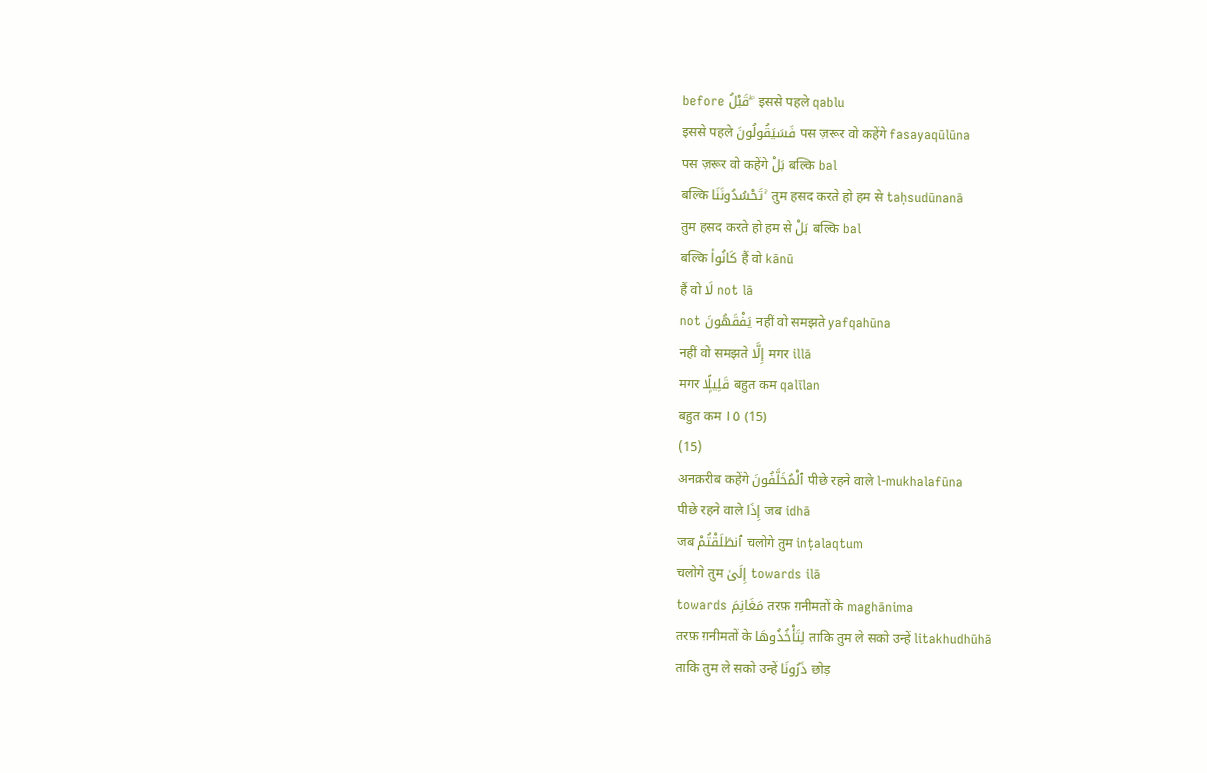before قَبْلُ ۖ इससे पहले qablu
इससे पहले فَسَيَقُولُونَ पस ज़रूर वो कहेंगे fasayaqūlūna
पस ज़रूर वो कहेंगे بَلْ बल्कि bal
बल्कि تَحْسُدُونَنَا ۚ तुम हसद करते हो हम से taḥsudūnanā
तुम हसद करते हो हम से بَلْ बल्कि bal
बल्कि كَانُوا۟ हैं वो kānū
हैं वो لَا not lā
not يَفْقَهُونَ नहीं वो समझते yafqahūna
नहीं वो समझते إِلَّا मगर illā
मगर قَلِيلًۭا बहुत कम qalīlan
बहुत कम ١٥ (15)
(15)
अनक़रीब कहेंगे ٱلْمُخَلَّفُونَ पीछे रहने वाले l-mukhalafūna
पीछे रहने वाले إِذَا जब idhā
जब ٱنطَلَقْتُمْ चलोगे तुम inṭalaqtum
चलोगे तुम إِلَىٰ towards ilā
towards مَغَانِمَ तरफ़ ग़नीमतों के maghānima
तरफ़ ग़नीमतों के لِتَأْخُذُوهَا ताकि तुम ले सको उन्हें litakhudhūhā
ताकि तुम ले सको उन्हें ذَرُونَا छोड़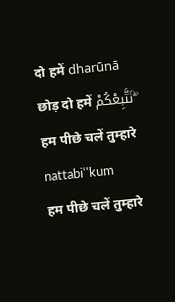दो हमें dharūnā
छोड़ दो हमें نَتَّبِعْكُمْ ۖ हम पीछे चलें तुम्हारे nattabiʿ'kum
हम पीछे चलें तुम्हारे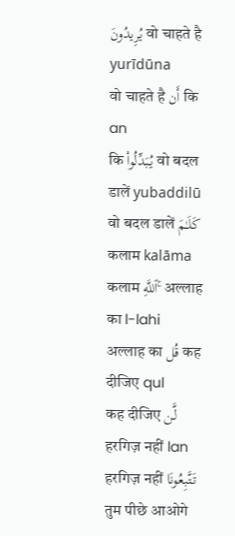يُرِيدُونَ वो चाहते है yurīdūna
वो चाहते है أَن कि an
कि يُبَدِّلُوا۟ वो बदल डालें yubaddilū
वो बदल डालें كَلَـٰمَ कलाम kalāma
कलाम ٱللَّهِ ۚ अल्लाह का l-lahi
अल्लाह का قُل कह दीजिए qul
कह दीजिए لَّن हरगिज़ नहीं lan
हरगिज़ नहीं تَتَّبِعُونَا तुम पीछे आओगे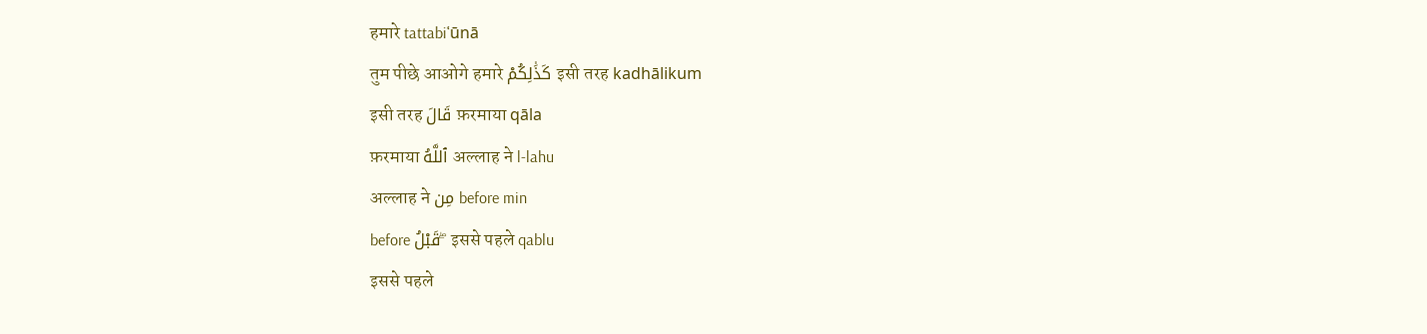हमारे tattabiʿūnā
तुम पीछे आओगे हमारे كَذَٰلِكُمْ इसी तरह kadhālikum
इसी तरह قَالَ फ़रमाया qāla
फ़रमाया ٱللَّهُ अल्लाह ने l-lahu
अल्लाह ने مِن before min
before قَبْلُ ۖ इससे पहले qablu
इससे पहले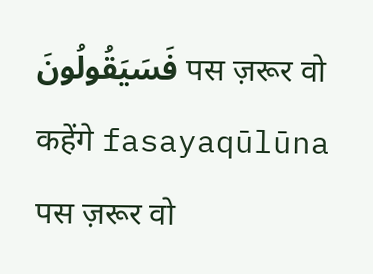فَسَيَقُولُونَ पस ज़रूर वो कहेंगे fasayaqūlūna
पस ज़रूर वो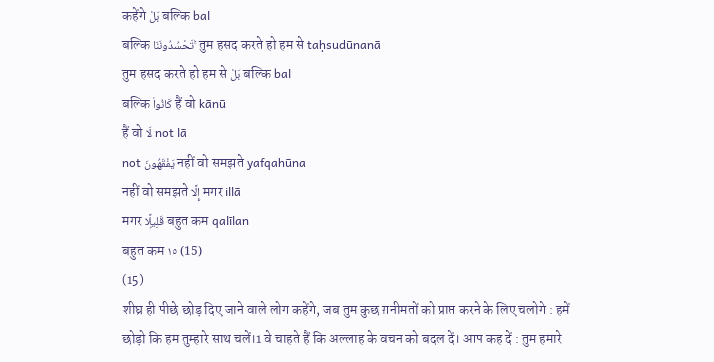कहेंगे بَلْ बल्कि bal
बल्कि تَحْسُدُونَنَا ۚ तुम हसद करते हो हम से taḥsudūnanā
तुम हसद करते हो हम से بَلْ बल्कि bal
बल्कि كَانُوا۟ हैं वो kānū
हैं वो لَا not lā
not يَفْقَهُونَ नहीं वो समझते yafqahūna
नहीं वो समझते إِلَّا मगर illā
मगर قَلِيلًۭا बहुत कम qalīlan
बहुत कम ١٥ (15)
(15)
शीघ्र ही पीछे छोड़ दिए जाने वाले लोग कहेंगे, जब तुम कुछ ग़नीमतों को प्राप्त करने के लिए चलोगे : हमें छोड़ो कि हम तुम्हारे साथ चलें।1 वे चाहते हैं कि अल्लाह के वचन को बदल दें। आप कह दें : तुम हमारे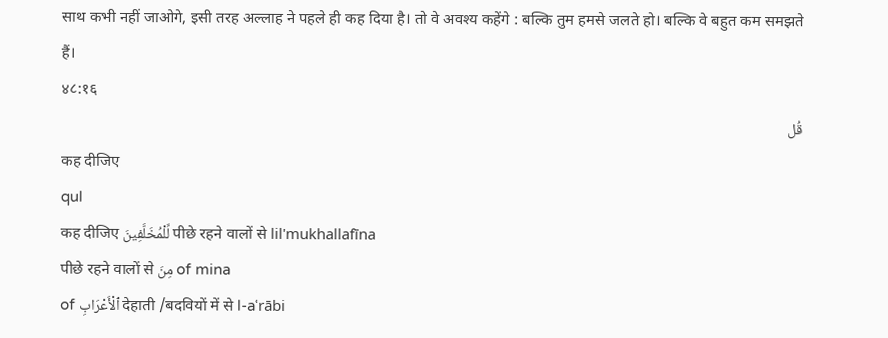साथ कभी नहीं जाओगे, इसी तरह अल्लाह ने पहले ही कह दिया है। तो वे अवश्य कहेंगे : बल्कि तुम हमसे जलते हो। बल्कि वे बहुत कम समझते हैं।
४८:१६
قُل
कह दीजिए
qul
कह दीजिए لِّلْمُخَلَّفِينَ पीछे रहने वालों से lil'mukhallafīna
पीछे रहने वालों से مِنَ of mina
of ٱلْأَعْرَابِ देहाती /बदवियों में से l-aʿrābi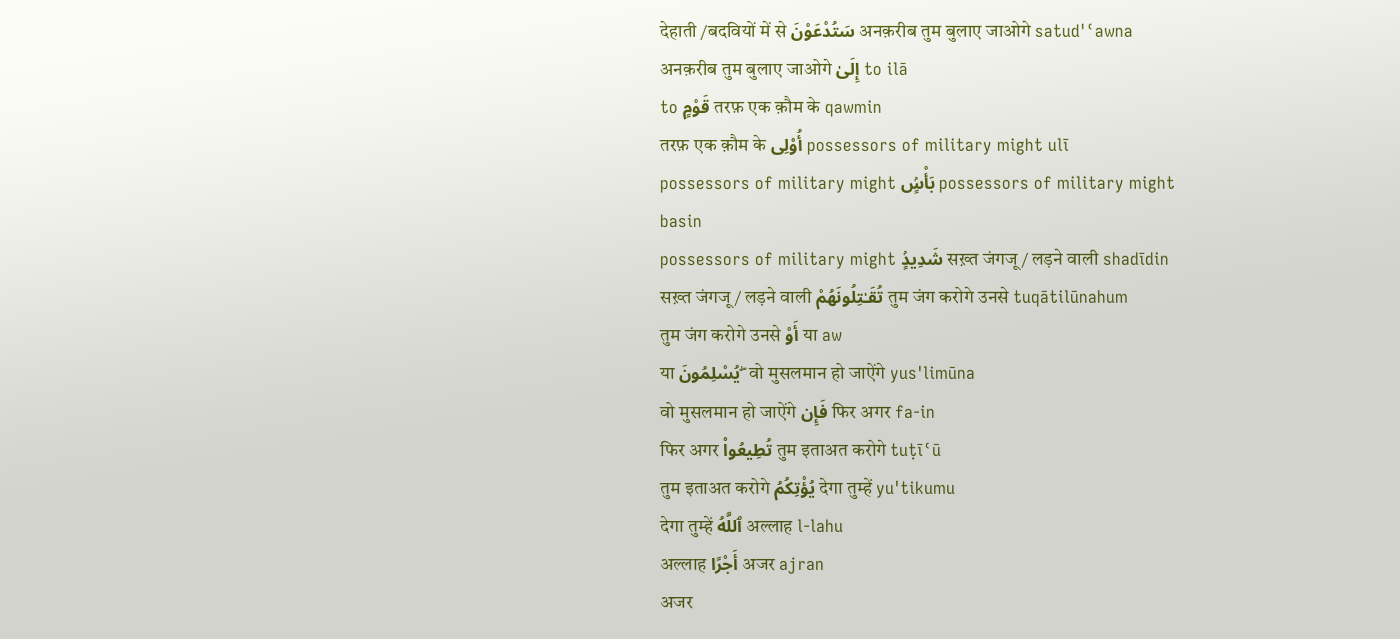देहाती /बदवियों में से سَتُدْعَوْنَ अनक़रीब तुम बुलाए जाओगे satud'ʿawna
अनक़रीब तुम बुलाए जाओगे إِلَىٰ to ilā
to قَوْمٍ तरफ़ एक क़ौम के qawmin
तरफ़ एक क़ौम के أُو۟لِى possessors of military might ulī
possessors of military might بَأْسٍۢ possessors of military might basin
possessors of military might شَدِيدٍۢ सख़्त जंगजू/ लड़ने वाली shadīdin
सख़्त जंगजू/ लड़ने वाली تُقَـٰتِلُونَهُمْ तुम जंग करोगे उनसे tuqātilūnahum
तुम जंग करोगे उनसे أَوْ या aw
या يُسْلِمُونَ ۖ वो मुसलमान हो जाऐंगे yus'limūna
वो मुसलमान हो जाऐंगे فَإِن फिर अगर fa-in
फिर अगर تُطِيعُوا۟ तुम इताअत करोगे tuṭīʿū
तुम इताअत करोगे يُؤْتِكُمُ देगा तुम्हें yu'tikumu
देगा तुम्हें ٱللَّهُ अल्लाह l-lahu
अल्लाह أَجْرًا अजर ajran
अजर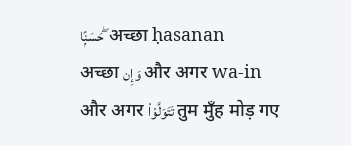حَسَنًۭا ۖ अच्छा ḥasanan
अच्छा وَإِن और अगर wa-in
और अगर تَتَوَلَّوْا۟ तुम मुँह मोड़ गए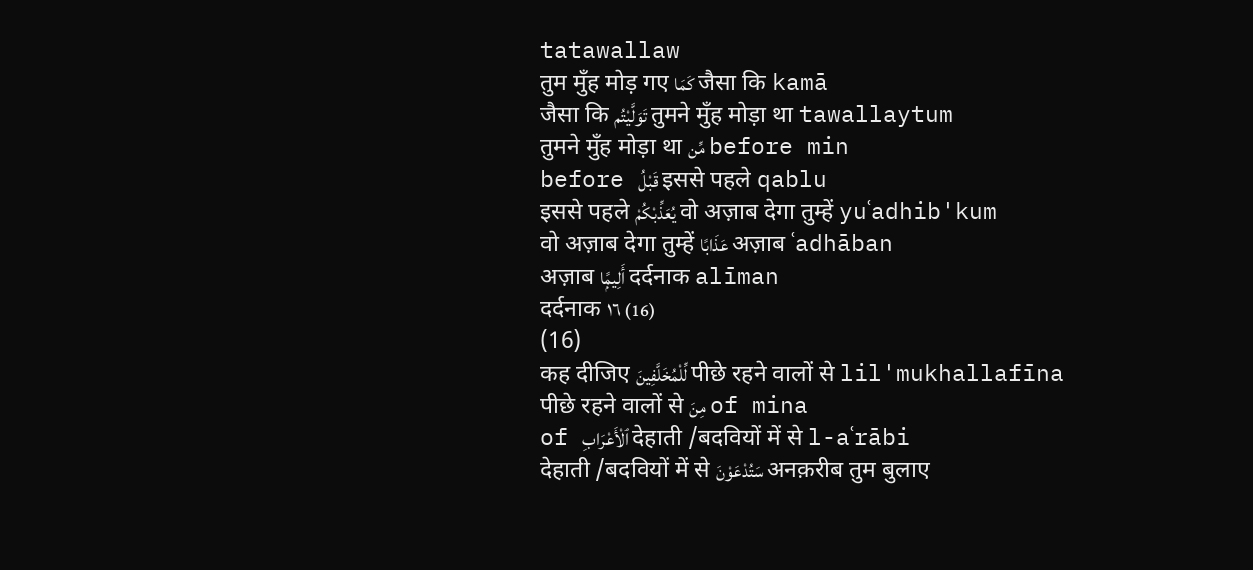tatawallaw
तुम मुँह मोड़ गए كَمَا जैसा कि kamā
जैसा कि تَوَلَّيْتُم तुमने मुँह मोड़ा था tawallaytum
तुमने मुँह मोड़ा था مِّن before min
before قَبْلُ इससे पहले qablu
इससे पहले يُعَذِّبْكُمْ वो अज़ाब देगा तुम्हें yuʿadhib'kum
वो अज़ाब देगा तुम्हें عَذَابًا अज़ाब ʿadhāban
अज़ाब أَلِيمًۭا दर्दनाक alīman
दर्दनाक ١٦ (16)
(16)
कह दीजिए لِّلْمُخَلَّفِينَ पीछे रहने वालों से lil'mukhallafīna
पीछे रहने वालों से مِنَ of mina
of ٱلْأَعْرَابِ देहाती /बदवियों में से l-aʿrābi
देहाती /बदवियों में से سَتُدْعَوْنَ अनक़रीब तुम बुलाए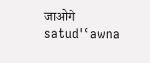जाओगे satud'ʿawna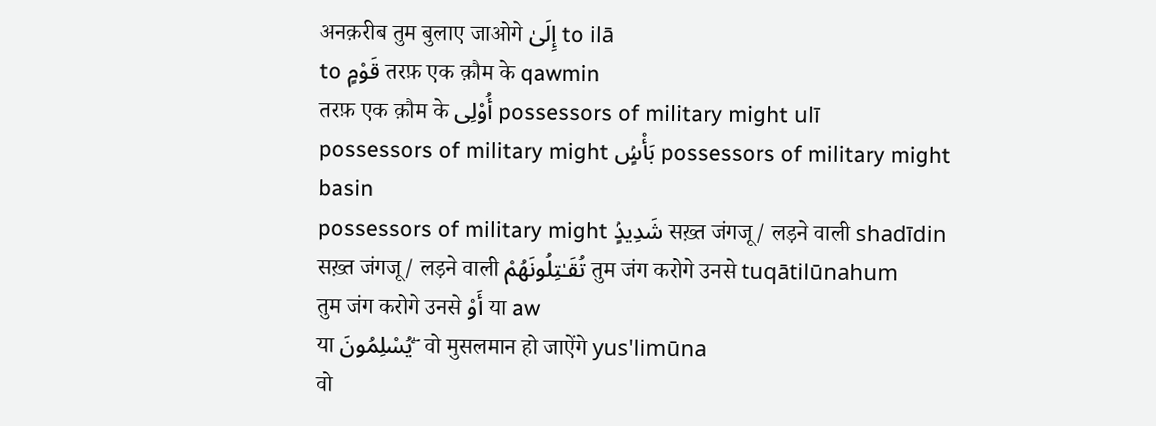अनक़रीब तुम बुलाए जाओगे إِلَىٰ to ilā
to قَوْمٍ तरफ़ एक क़ौम के qawmin
तरफ़ एक क़ौम के أُو۟لِى possessors of military might ulī
possessors of military might بَأْسٍۢ possessors of military might basin
possessors of military might شَدِيدٍۢ सख़्त जंगजू/ लड़ने वाली shadīdin
सख़्त जंगजू/ लड़ने वाली تُقَـٰتِلُونَهُمْ तुम जंग करोगे उनसे tuqātilūnahum
तुम जंग करोगे उनसे أَوْ या aw
या يُسْلِمُونَ ۖ वो मुसलमान हो जाऐंगे yus'limūna
वो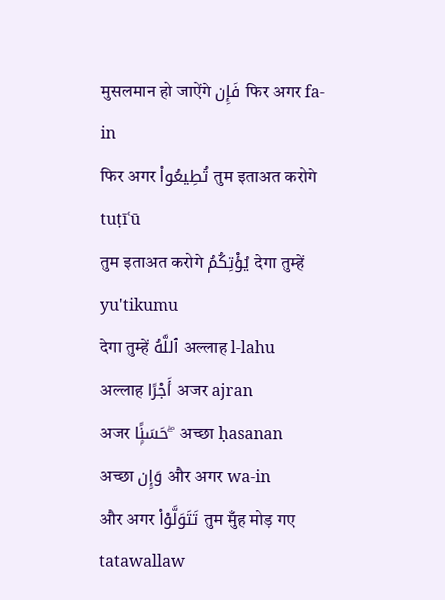मुसलमान हो जाऐंगे فَإِن फिर अगर fa-in
फिर अगर تُطِيعُوا۟ तुम इताअत करोगे tuṭīʿū
तुम इताअत करोगे يُؤْتِكُمُ देगा तुम्हें yu'tikumu
देगा तुम्हें ٱللَّهُ अल्लाह l-lahu
अल्लाह أَجْرًا अजर ajran
अजर حَسَنًۭا ۖ अच्छा ḥasanan
अच्छा وَإِن और अगर wa-in
और अगर تَتَوَلَّوْا۟ तुम मुँह मोड़ गए tatawallaw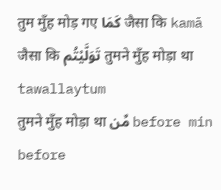तुम मुँह मोड़ गए كَمَا जैसा कि kamā
जैसा कि تَوَلَّيْتُم तुमने मुँह मोड़ा था tawallaytum
तुमने मुँह मोड़ा था مِّن before min
before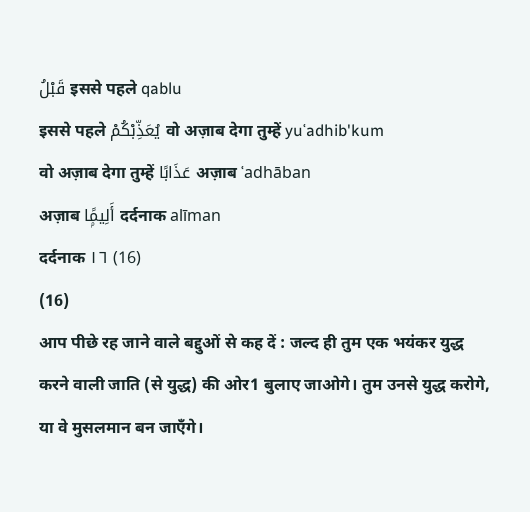قَبْلُ इससे पहले qablu
इससे पहले يُعَذِّبْكُمْ वो अज़ाब देगा तुम्हें yuʿadhib'kum
वो अज़ाब देगा तुम्हें عَذَابًا अज़ाब ʿadhāban
अज़ाब أَلِيمًۭا दर्दनाक alīman
दर्दनाक ١٦ (16)
(16)
आप पीछे रह जाने वाले बद्दुओं से कह दें : जल्द ही तुम एक भयंकर युद्ध करने वाली जाति (से युद्ध) की ओर1 बुलाए जाओगे। तुम उनसे युद्ध करोगे, या वे मुसलमान बन जाएँगे।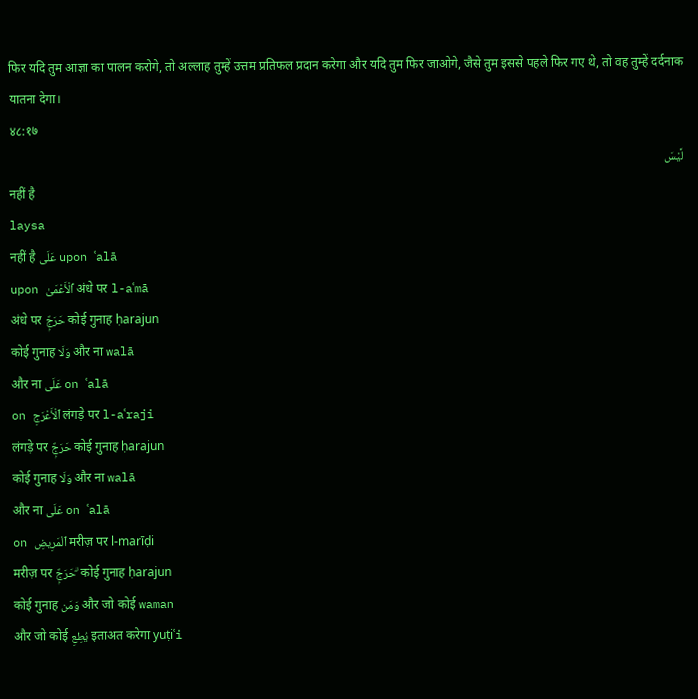फिर यदि तुम आज्ञा का पालन करोगे, तो अल्लाह तुम्हें उत्तम प्रतिफल प्रदान करेगा और यदि तुम फिर जाओगे, जैसे तुम इससे पहले फिर गए थे, तो वह तुम्हें दर्दनाक यातना देगा।
४८:१७
لَّيْسَ
नहीं है
laysa
नहीं है عَلَى upon ʿalā
upon ٱلْأَعْمَىٰ अंधे पर l-aʿmā
अंधे पर حَرَجٌۭ कोई गुनाह ḥarajun
कोई गुनाह وَلَا और ना walā
और ना عَلَى on ʿalā
on ٱلْأَعْرَجِ लंगड़े पर l-aʿraji
लंगड़े पर حَرَجٌۭ कोई गुनाह ḥarajun
कोई गुनाह وَلَا और ना walā
और ना عَلَى on ʿalā
on ٱلْمَرِيضِ मरीज़ पर l-marīḍi
मरीज़ पर حَرَجٌۭ ۗ कोई गुनाह ḥarajun
कोई गुनाह وَمَن और जो कोई waman
और जो कोई يُطِعِ इताअत करेगा yuṭiʿi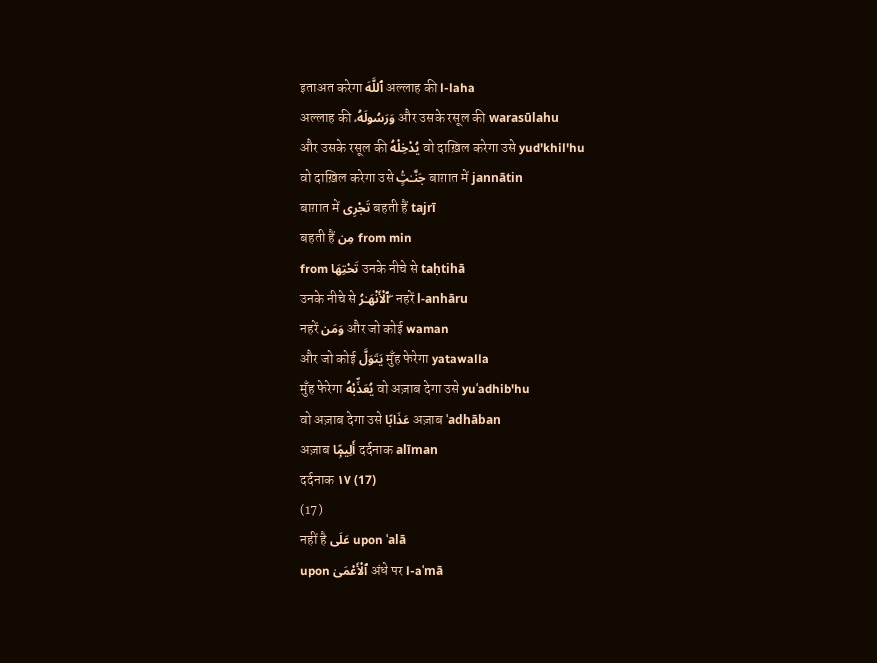इताअत करेगा ٱللَّهَ अल्लाह की l-laha
अल्लाह की وَرَسُولَهُۥ और उसके रसूल की warasūlahu
और उसके रसूल की يُدْخِلْهُ वो दाख़िल करेगा उसे yud'khil'hu
वो दाख़िल करेगा उसे جَنَّـٰتٍۢ बाग़ात में jannātin
बाग़ात में تَجْرِى बहती हैं tajrī
बहती हैं مِن from min
from تَحْتِهَا उनके नीचे से taḥtihā
उनके नीचे से ٱلْأَنْهَـٰرُ ۖ नहरें l-anhāru
नहरें وَمَن और जो कोई waman
और जो कोई يَتَوَلَّ मुँह फेरेगा yatawalla
मुँह फेरेगा يُعَذِّبْهُ वो अज़ाब देगा उसे yuʿadhib'hu
वो अज़ाब देगा उसे عَذَابًا अज़ाब ʿadhāban
अज़ाब أَلِيمًۭا दर्दनाक alīman
दर्दनाक ١٧ (17)
(17)
नहीं है عَلَى upon ʿalā
upon ٱلْأَعْمَىٰ अंधे पर l-aʿmā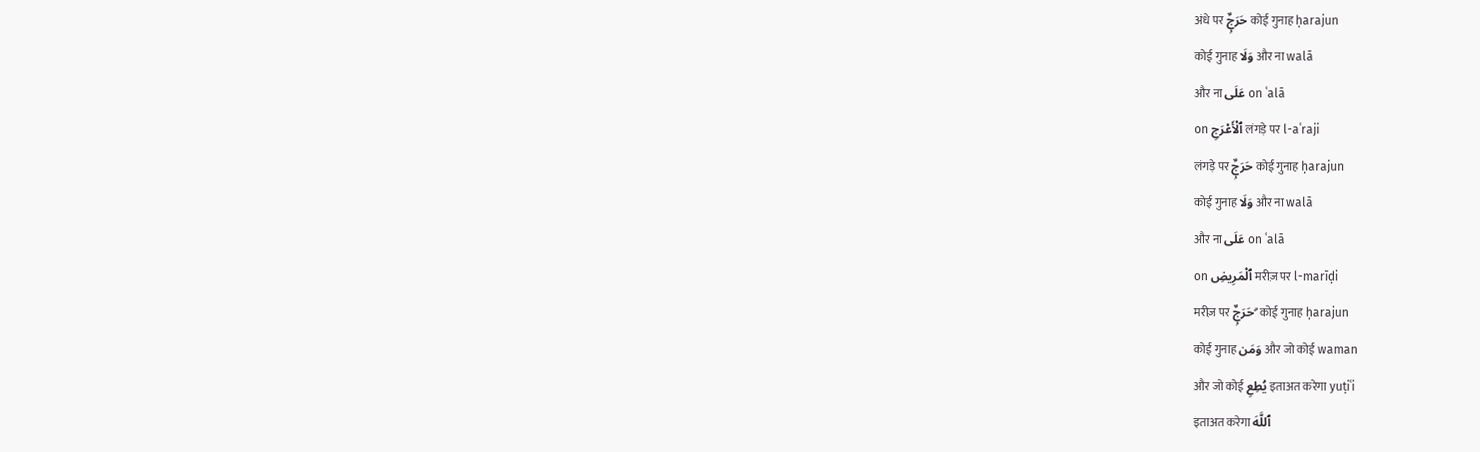अंधे पर حَرَجٌۭ कोई गुनाह ḥarajun
कोई गुनाह وَلَا और ना walā
और ना عَلَى on ʿalā
on ٱلْأَعْرَجِ लंगड़े पर l-aʿraji
लंगड़े पर حَرَجٌۭ कोई गुनाह ḥarajun
कोई गुनाह وَلَا और ना walā
और ना عَلَى on ʿalā
on ٱلْمَرِيضِ मरीज़ पर l-marīḍi
मरीज़ पर حَرَجٌۭ ۗ कोई गुनाह ḥarajun
कोई गुनाह وَمَن और जो कोई waman
और जो कोई يُطِعِ इताअत करेगा yuṭiʿi
इताअत करेगा ٱللَّهَ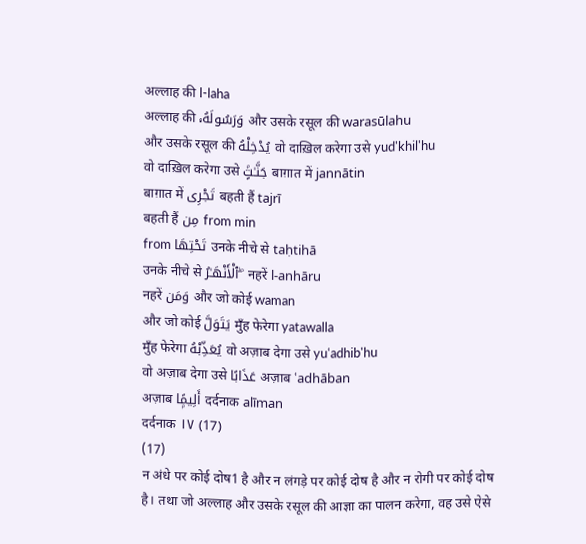अल्लाह की l-laha
अल्लाह की وَرَسُولَهُۥ और उसके रसूल की warasūlahu
और उसके रसूल की يُدْخِلْهُ वो दाख़िल करेगा उसे yud'khil'hu
वो दाख़िल करेगा उसे جَنَّـٰتٍۢ बाग़ात में jannātin
बाग़ात में تَجْرِى बहती हैं tajrī
बहती हैं مِن from min
from تَحْتِهَا उनके नीचे से taḥtihā
उनके नीचे से ٱلْأَنْهَـٰرُ ۖ नहरें l-anhāru
नहरें وَمَن और जो कोई waman
और जो कोई يَتَوَلَّ मुँह फेरेगा yatawalla
मुँह फेरेगा يُعَذِّبْهُ वो अज़ाब देगा उसे yuʿadhib'hu
वो अज़ाब देगा उसे عَذَابًا अज़ाब ʿadhāban
अज़ाब أَلِيمًۭا दर्दनाक alīman
दर्दनाक ١٧ (17)
(17)
न अंधे पर कोई दोष1 है और न लंगड़े पर कोई दोष है और न रोगी पर कोई दोष है। तथा जो अल्लाह और उसके रसूल की आज्ञा का पालन करेगा, वह उसे ऐसे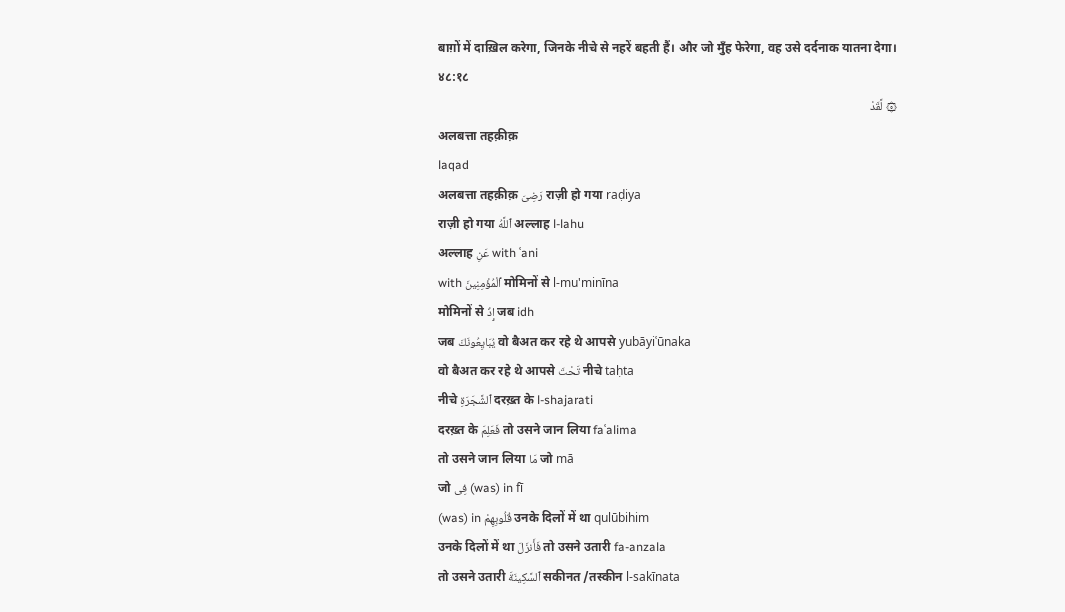बाग़ों में दाख़िल करेगा, जिनके नीचे से नहरें बहती हैं। और जो मुँह फेरेगा, वह उसे दर्दनाक यातना देगा।
४८:१८
۞ لَّقَدْ
अलबत्ता तहक़ीक़
laqad
अलबत्ता तहक़ीक़ رَضِىَ राज़ी हो गया raḍiya
राज़ी हो गया ٱللَّهُ अल्लाह l-lahu
अल्लाह عَنِ with ʿani
with ٱلْمُؤْمِنِينَ मोमिनों से l-mu'minīna
मोमिनों से إِذْ जब idh
जब يُبَايِعُونَكَ वो बैअत कर रहे थे आपसे yubāyiʿūnaka
वो बैअत कर रहे थे आपसे تَحْتَ नीचे taḥta
नीचे ٱلشَّجَرَةِ दरख़्त के l-shajarati
दरख़्त के فَعَلِمَ तो उसने जान लिया faʿalima
तो उसने जान लिया مَا जो mā
जो فِى (was) in fī
(was) in قُلُوبِهِمْ उनके दिलों में था qulūbihim
उनके दिलों में था فَأَنزَلَ तो उसने उतारी fa-anzala
तो उसने उतारी ٱلسَّكِينَةَ सकीनत /तस्कीन l-sakīnata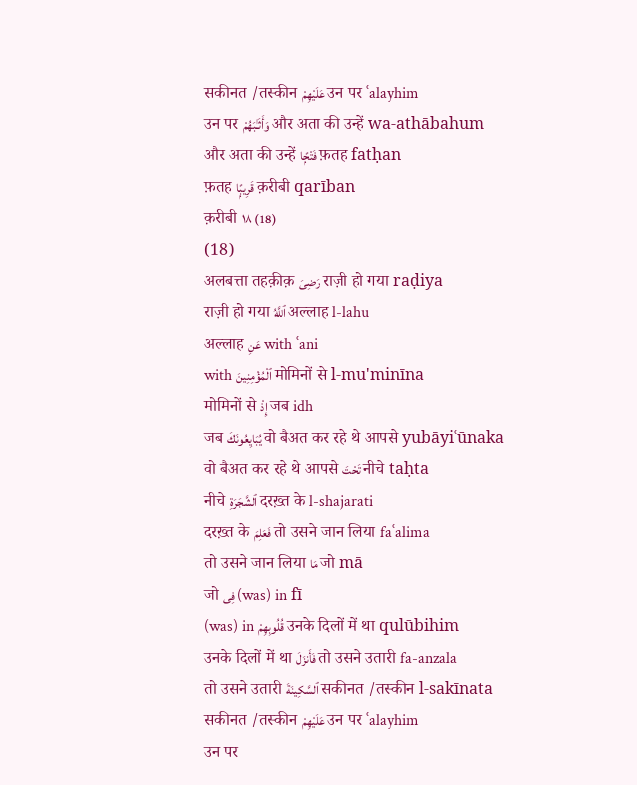सकीनत /तस्कीन عَلَيْهِمْ उन पर ʿalayhim
उन पर وَأَثَـٰبَهُمْ और अता की उन्हें wa-athābahum
और अता की उन्हें فَتْحًۭا फ़तह fatḥan
फ़तह قَرِيبًۭا क़रीबी qarīban
क़रीबी ١٨ (18)
(18)
अलबत्ता तहक़ीक़ رَضِىَ राज़ी हो गया raḍiya
राज़ी हो गया ٱللَّهُ अल्लाह l-lahu
अल्लाह عَنِ with ʿani
with ٱلْمُؤْمِنِينَ मोमिनों से l-mu'minīna
मोमिनों से إِذْ जब idh
जब يُبَايِعُونَكَ वो बैअत कर रहे थे आपसे yubāyiʿūnaka
वो बैअत कर रहे थे आपसे تَحْتَ नीचे taḥta
नीचे ٱلشَّجَرَةِ दरख़्त के l-shajarati
दरख़्त के فَعَلِمَ तो उसने जान लिया faʿalima
तो उसने जान लिया مَا जो mā
जो فِى (was) in fī
(was) in قُلُوبِهِمْ उनके दिलों में था qulūbihim
उनके दिलों में था فَأَنزَلَ तो उसने उतारी fa-anzala
तो उसने उतारी ٱلسَّكِينَةَ सकीनत /तस्कीन l-sakīnata
सकीनत /तस्कीन عَلَيْهِمْ उन पर ʿalayhim
उन पर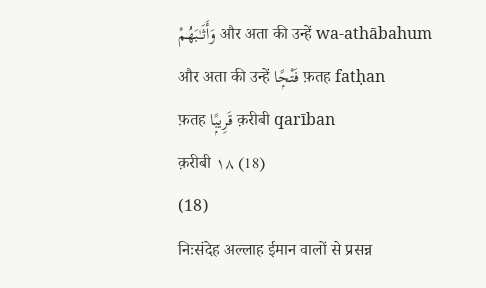وَأَثَـٰبَهُمْ और अता की उन्हें wa-athābahum
और अता की उन्हें فَتْحًۭا फ़तह fatḥan
फ़तह قَرِيبًۭا क़रीबी qarīban
क़रीबी ١٨ (18)
(18)
निःसंदेह अल्लाह ईमान वालों से प्रसन्न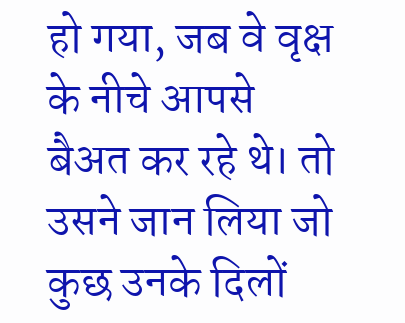हो गया, जब वे वृक्ष के नीचे आपसे बैअत कर रहे थे। तो उसने जान लिया जो कुछ उनके दिलों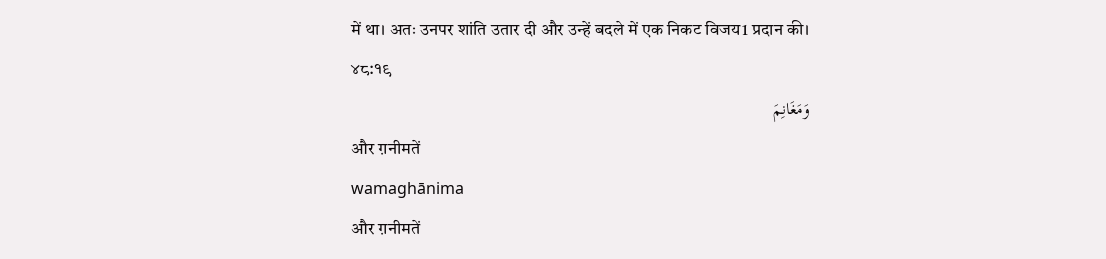में था। अतः उनपर शांति उतार दी और उन्हें बदले में एक निकट विजय1 प्रदान की।
४८:१९
وَمَغَانِمَ
और ग़नीमतें
wamaghānima
और ग़नीमतें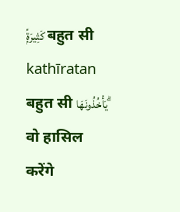كَثِيرَةًۭ बहुत सी kathīratan
बहुत सी يَأْخُذُونَهَا ۗ वो हासिल करेंगे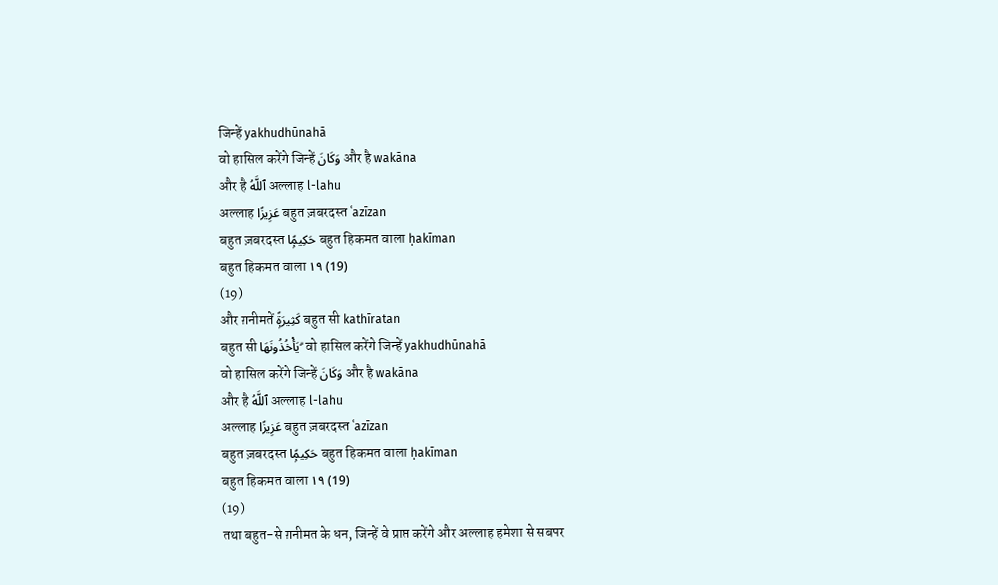जिन्हें yakhudhūnahā
वो हासिल करेंगे जिन्हें وَكَانَ और है wakāna
और है ٱللَّهُ अल्लाह l-lahu
अल्लाह عَزِيزًا बहुत ज़बरदस्त ʿazīzan
बहुत ज़बरदस्त حَكِيمًۭا बहुत हिकमत वाला ḥakīman
बहुत हिकमत वाला ١٩ (19)
(19)
और ग़नीमतें كَثِيرَةًۭ बहुत सी kathīratan
बहुत सी يَأْخُذُونَهَا ۗ वो हासिल करेंगे जिन्हें yakhudhūnahā
वो हासिल करेंगे जिन्हें وَكَانَ और है wakāna
और है ٱللَّهُ अल्लाह l-lahu
अल्लाह عَزِيزًا बहुत ज़बरदस्त ʿazīzan
बहुत ज़बरदस्त حَكِيمًۭا बहुत हिकमत वाला ḥakīman
बहुत हिकमत वाला ١٩ (19)
(19)
तथा बहुत-से ग़नीमत के धन, जिन्हें वे प्राप्त करेंगे और अल्लाह हमेशा से सबपर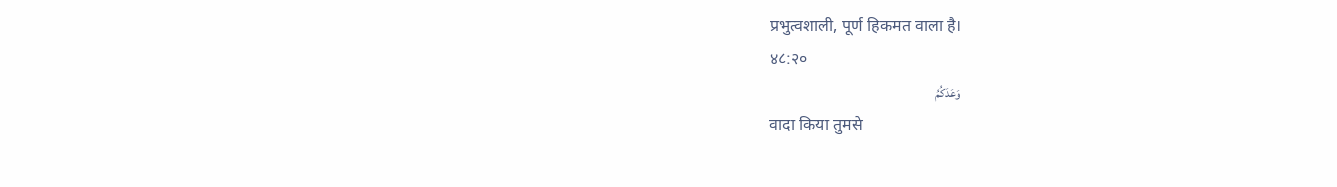प्रभुत्वशाली, पूर्ण हिकमत वाला है।
४८:२०
وَعَدَكُمُ
वादा किया तुमसे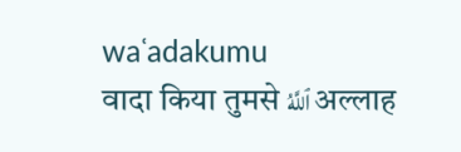waʿadakumu
वादा किया तुमसे ٱللَّهُ अल्लाह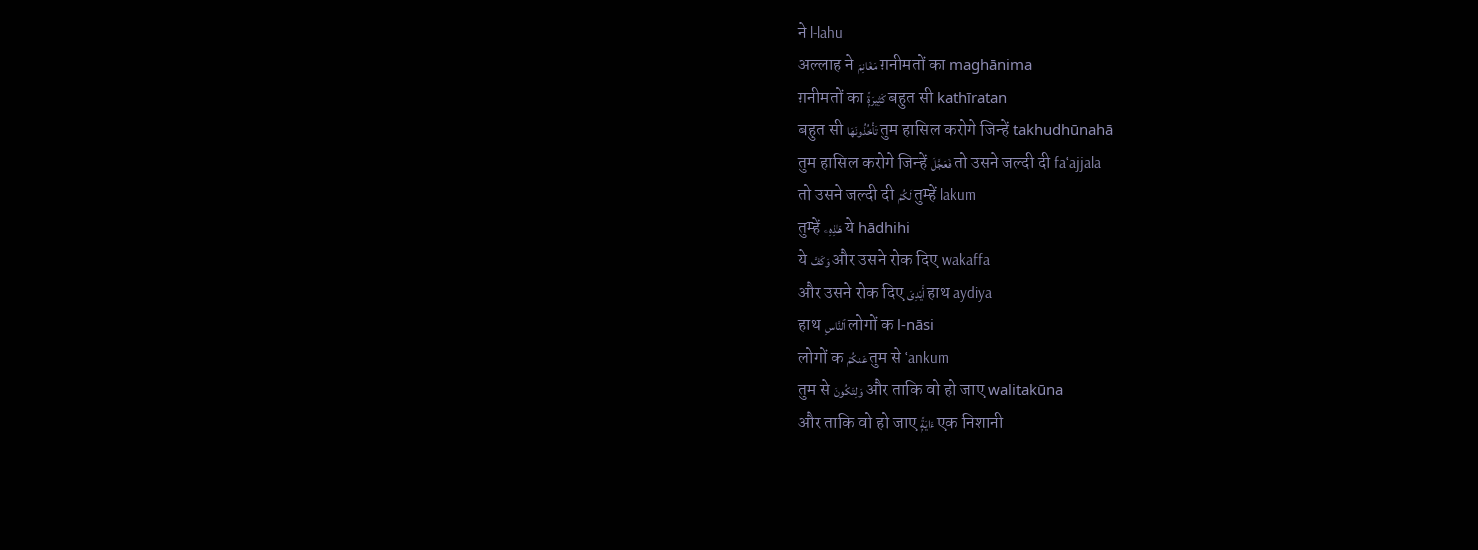ने l-lahu
अल्लाह ने مَغَانِمَ ग़नीमतों का maghānima
ग़नीमतों का كَثِيرَةًۭ बहुत सी kathīratan
बहुत सी تَأْخُذُونَهَا तुम हासिल करोगे जिन्हें takhudhūnahā
तुम हासिल करोगे जिन्हें فَعَجَّلَ तो उसने जल्दी दी faʿajjala
तो उसने जल्दी दी لَكُمْ तुम्हें lakum
तुम्हें هَـٰذِهِۦ ये hādhihi
ये وَكَفَّ और उसने रोक दिए wakaffa
और उसने रोक दिए أَيْدِىَ हाथ aydiya
हाथ ٱلنَّاسِ लोगों क l-nāsi
लोगों क عَنكُمْ तुम से ʿankum
तुम से وَلِتَكُونَ और ताकि वो हो जाए walitakūna
और ताकि वो हो जाए ءَايَةًۭ एक निशानी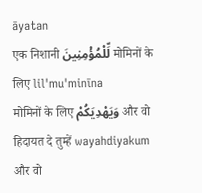āyatan
एक निशानी لِّلْمُؤْمِنِينَ मोमिनों के लिए lil'mu'minīna
मोमिनों के लिए وَيَهْدِيَكُمْ और वो हिदायत दे तुम्हें wayahdiyakum
और वो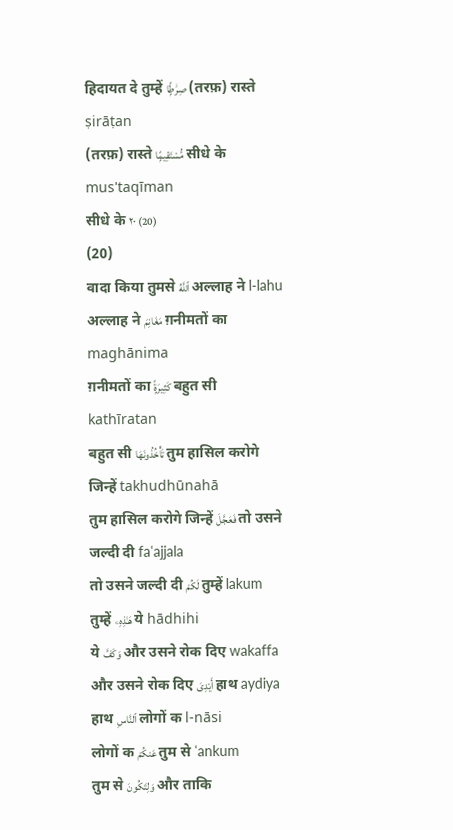हिदायत दे तुम्हें صِرَٰطًۭا (तरफ़) रास्ते ṣirāṭan
(तरफ़) रास्ते مُّسْتَقِيمًۭا सीधे के mus'taqīman
सीधे के ٢٠ (20)
(20)
वादा किया तुमसे ٱللَّهُ अल्लाह ने l-lahu
अल्लाह ने مَغَانِمَ ग़नीमतों का maghānima
ग़नीमतों का كَثِيرَةًۭ बहुत सी kathīratan
बहुत सी تَأْخُذُونَهَا तुम हासिल करोगे जिन्हें takhudhūnahā
तुम हासिल करोगे जिन्हें فَعَجَّلَ तो उसने जल्दी दी faʿajjala
तो उसने जल्दी दी لَكُمْ तुम्हें lakum
तुम्हें هَـٰذِهِۦ ये hādhihi
ये وَكَفَّ और उसने रोक दिए wakaffa
और उसने रोक दिए أَيْدِىَ हाथ aydiya
हाथ ٱلنَّاسِ लोगों क l-nāsi
लोगों क عَنكُمْ तुम से ʿankum
तुम से وَلِتَكُونَ और ताकि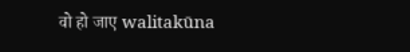वो हो जाए walitakūna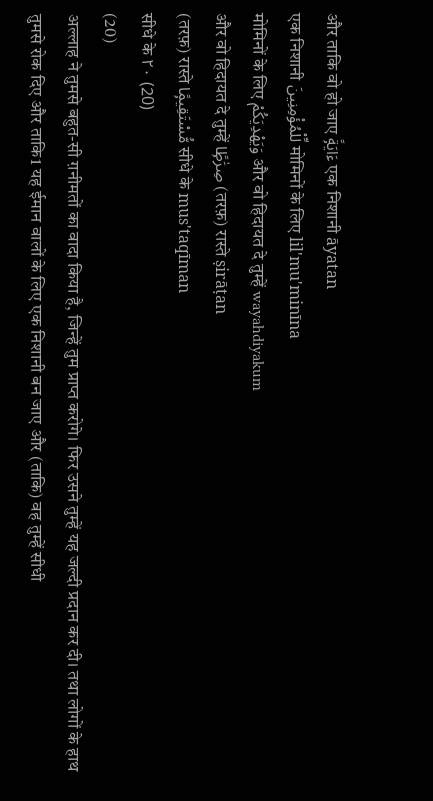और ताकि वो हो जाए ءَايَةًۭ एक निशानी āyatan
एक निशानी لِّلْمُؤْمِنِينَ मोमिनों के लिए lil'mu'minīna
मोमिनों के लिए وَيَهْدِيَكُمْ और वो हिदायत दे तुम्हें wayahdiyakum
और वो हिदायत दे तुम्हें صِرَٰطًۭا (तरफ़) रास्ते ṣirāṭan
(तरफ़) रास्ते مُّسْتَقِيمًۭا सीधे के mus'taqīman
सीधे के ٢٠ (20)
(20)
अल्लाह ने तुमसे बहुत-सी ग़नीमतों का वादा किया है, जिन्हें तुम प्राप्त करोगे। फिर उसने तुम्हें यह जल्दी प्रदान कर दी। तथा लोगों के हाथ तुमसे रोक दिए और ताकि1 यह ईमान वालों के लिए एक निशानी बन जाए और (ताकि) वह तुम्हें सीधी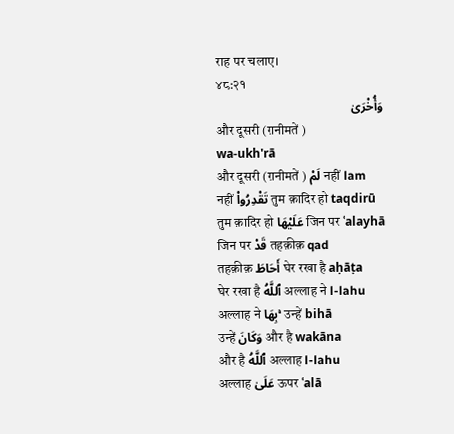राह पर चलाए।
४८:२१
وَأُخْرَىٰ
और दूसरी (ग़नीमतें )
wa-ukh'rā
और दूसरी (ग़नीमतें ) لَمْ नहीं lam
नहीं تَقْدِرُوا۟ तुम क़ादिर हो taqdirū
तुम क़ादिर हो عَلَيْهَا जिन पर ʿalayhā
जिन पर قَدْ तहक़ीक़ qad
तहक़ीक़ أَحَاطَ घेर रखा है aḥāṭa
घेर रखा है ٱللَّهُ अल्लाह ने l-lahu
अल्लाह ने بِهَا ۚ उन्हें bihā
उन्हें وَكَانَ और है wakāna
और है ٱللَّهُ अल्लाह l-lahu
अल्लाह عَلَىٰ ऊपर ʿalā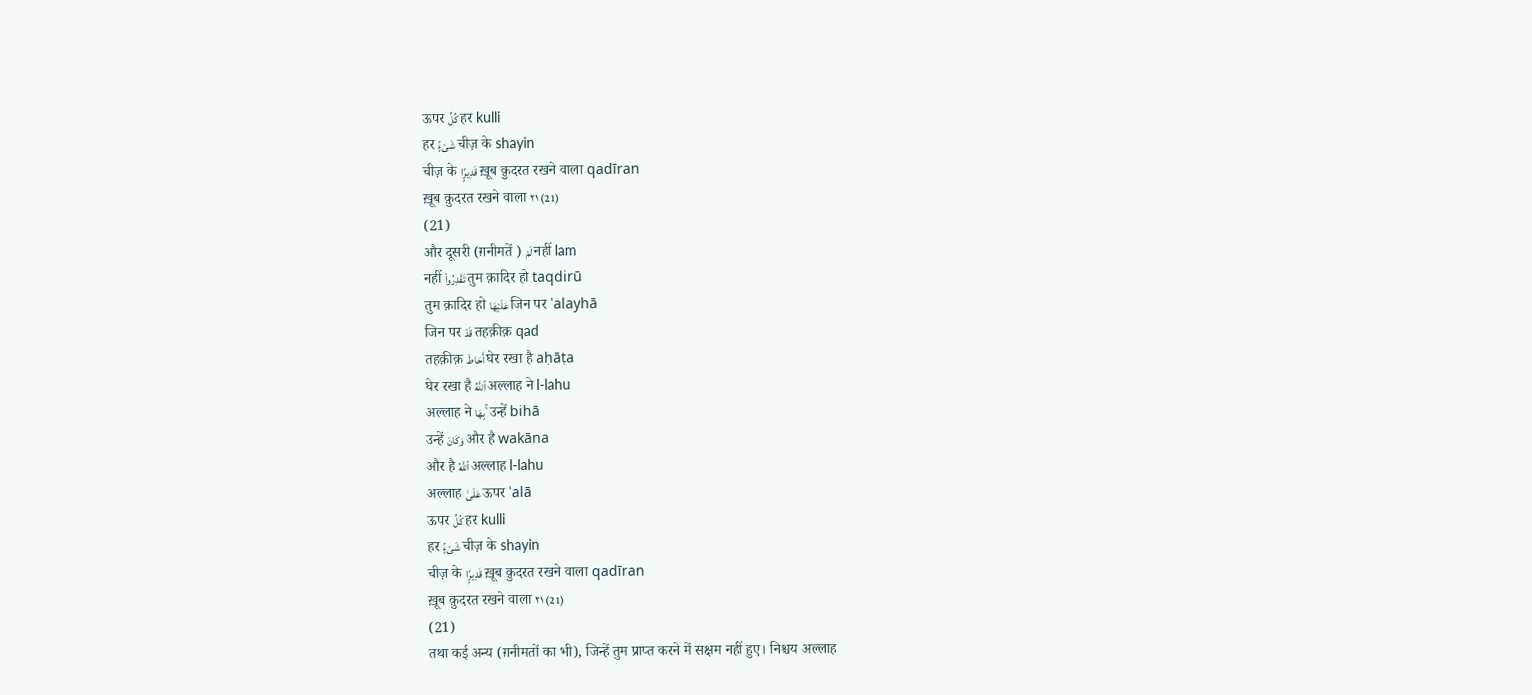ऊपर كُلِّ हर kulli
हर شَىْءٍۢ चीज़ के shayin
चीज़ के قَدِيرًۭا ख़ूब क़ुदरत रखने वाला qadīran
ख़ूब क़ुदरत रखने वाला ٢١ (21)
(21)
और दूसरी (ग़नीमतें ) لَمْ नहीं lam
नहीं تَقْدِرُوا۟ तुम क़ादिर हो taqdirū
तुम क़ादिर हो عَلَيْهَا जिन पर ʿalayhā
जिन पर قَدْ तहक़ीक़ qad
तहक़ीक़ أَحَاطَ घेर रखा है aḥāṭa
घेर रखा है ٱللَّهُ अल्लाह ने l-lahu
अल्लाह ने بِهَا ۚ उन्हें bihā
उन्हें وَكَانَ और है wakāna
और है ٱللَّهُ अल्लाह l-lahu
अल्लाह عَلَىٰ ऊपर ʿalā
ऊपर كُلِّ हर kulli
हर شَىْءٍۢ चीज़ के shayin
चीज़ के قَدِيرًۭا ख़ूब क़ुदरत रखने वाला qadīran
ख़ूब क़ुदरत रखने वाला ٢١ (21)
(21)
तथा कई अन्य (ग़नीमतों का भी), जिन्हें तुम प्राप्त करने में सक्षम नहीं हुए। निश्चय अल्लाह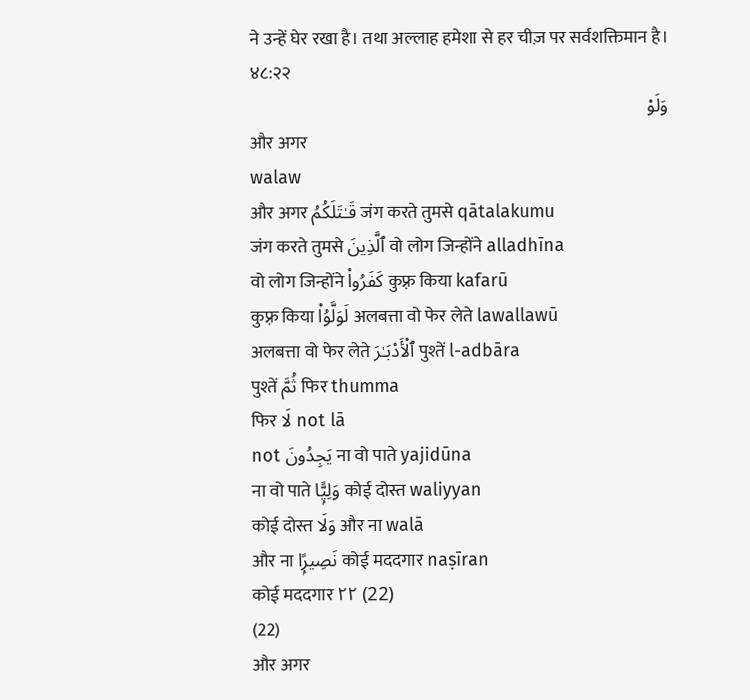ने उन्हें घेर रखा है। तथा अल्लाह हमेशा से हर चीज़ पर सर्वशक्तिमान है।
४८:२२
وَلَوْ
और अगर
walaw
और अगर قَـٰتَلَكُمُ जंग करते तुमसे qātalakumu
जंग करते तुमसे ٱلَّذِينَ वो लोग जिन्होंने alladhīna
वो लोग जिन्होंने كَفَرُوا۟ कुफ़्र किया kafarū
कुफ़्र किया لَوَلَّوُا۟ अलबत्ता वो फेर लेते lawallawū
अलबत्ता वो फेर लेते ٱلْأَدْبَـٰرَ पुश्तें l-adbāra
पुश्तें ثُمَّ फिर thumma
फिर لَا not lā
not يَجِدُونَ ना वो पाते yajidūna
ना वो पाते وَلِيًّۭا कोई दोस्त waliyyan
कोई दोस्त وَلَا और ना walā
और ना نَصِيرًۭا कोई मददगार naṣīran
कोई मददगार ٢٢ (22)
(22)
और अगर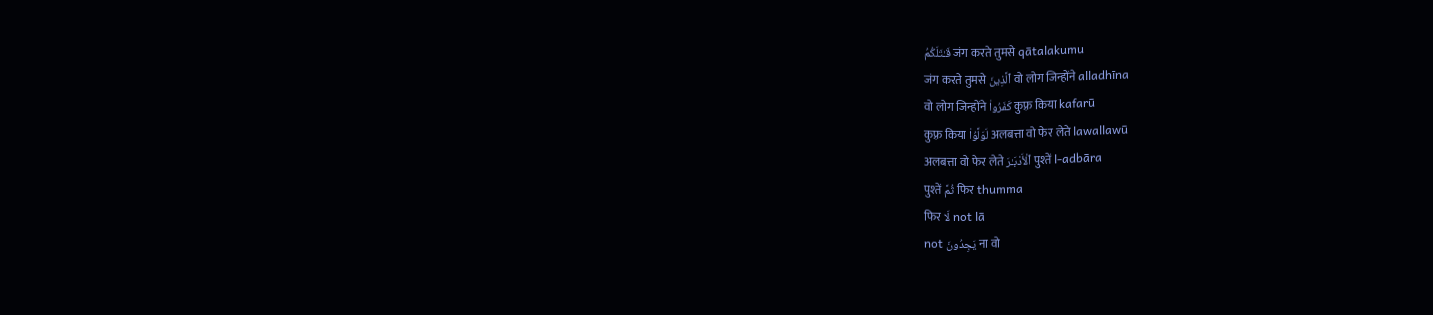قَـٰتَلَكُمُ जंग करते तुमसे qātalakumu
जंग करते तुमसे ٱلَّذِينَ वो लोग जिन्होंने alladhīna
वो लोग जिन्होंने كَفَرُوا۟ कुफ़्र किया kafarū
कुफ़्र किया لَوَلَّوُا۟ अलबत्ता वो फेर लेते lawallawū
अलबत्ता वो फेर लेते ٱلْأَدْبَـٰرَ पुश्तें l-adbāra
पुश्तें ثُمَّ फिर thumma
फिर لَا not lā
not يَجِدُونَ ना वो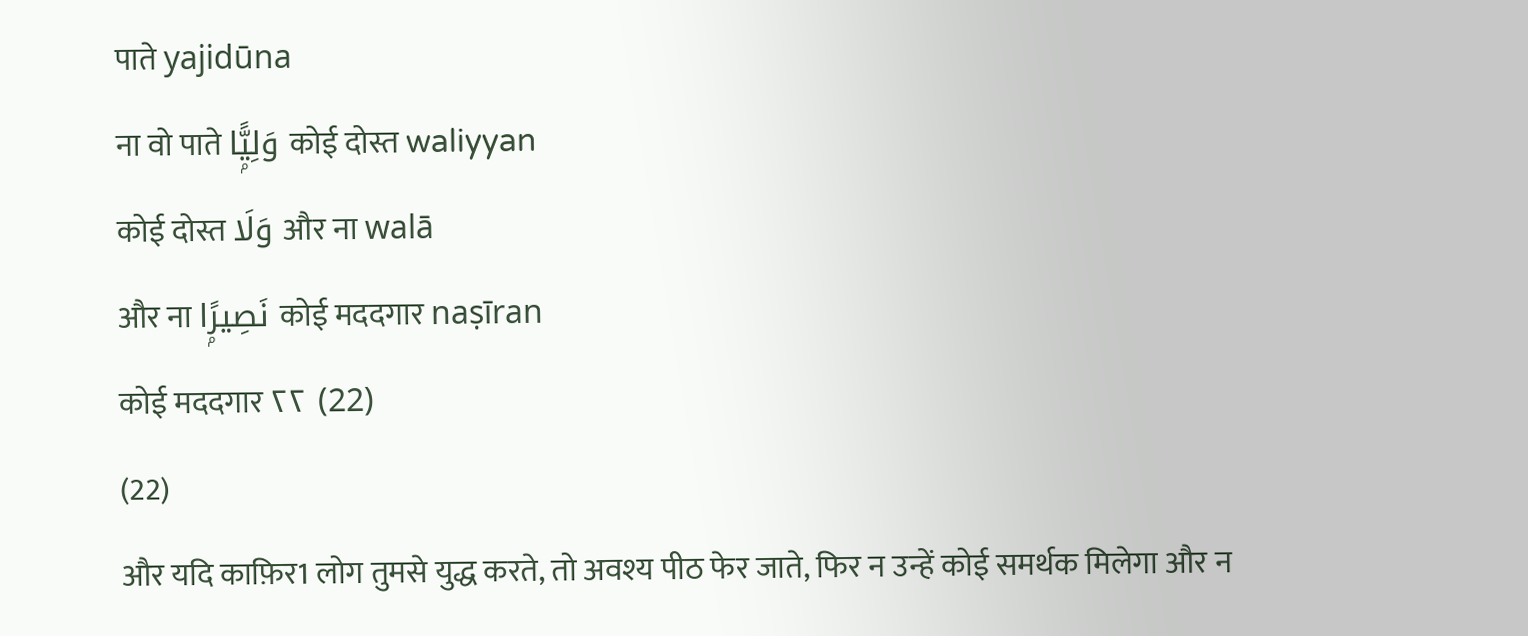पाते yajidūna
ना वो पाते وَلِيًّۭا कोई दोस्त waliyyan
कोई दोस्त وَلَا और ना walā
और ना نَصِيرًۭا कोई मददगार naṣīran
कोई मददगार ٢٢ (22)
(22)
और यदि काफ़िर1 लोग तुमसे युद्ध करते, तो अवश्य पीठ फेर जाते, फिर न उन्हें कोई समर्थक मिलेगा और न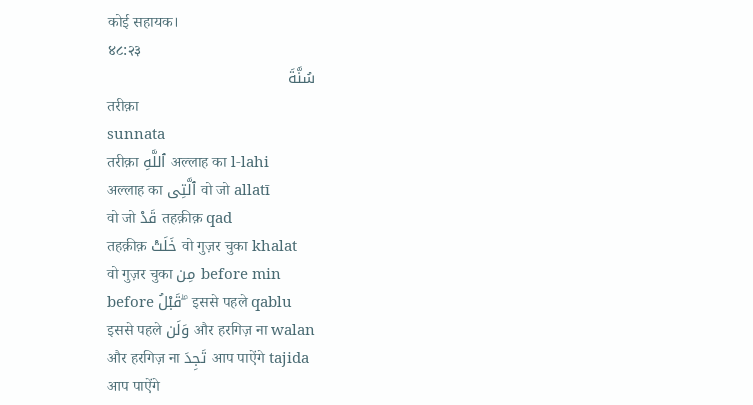कोई सहायक।
४८:२३
سُنَّةَ
तरीक़ा
sunnata
तरीक़ा ٱللَّهِ अल्लाह का l-lahi
अल्लाह का ٱلَّتِى वो जो allatī
वो जो قَدْ तहक़ीक़ qad
तहक़ीक़ خَلَتْ वो गुज़र चुका khalat
वो गुज़र चुका مِن before min
before قَبْلُ ۖ इससे पहले qablu
इससे पहले وَلَن और हरगिज़ ना walan
और हरगिज़ ना تَجِدَ आप पाऐंगे tajida
आप पाऐंगे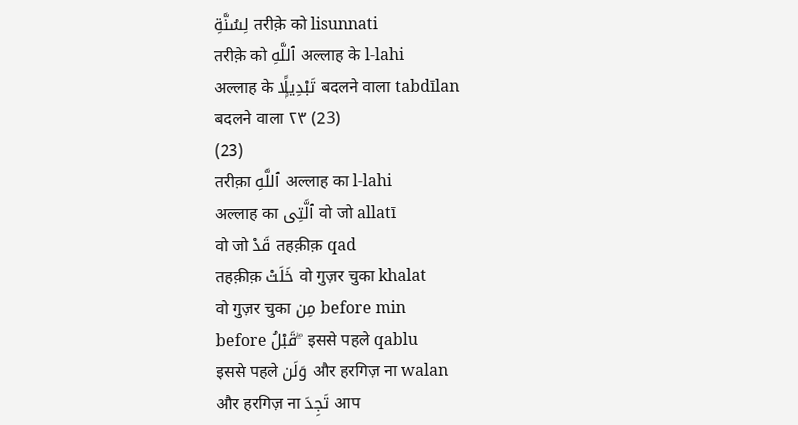لِسُنَّةِ तरीक़े को lisunnati
तरीक़े को ٱللَّهِ अल्लाह के l-lahi
अल्लाह के تَبْدِيلًۭا बदलने वाला tabdīlan
बदलने वाला ٢٣ (23)
(23)
तरीक़ा ٱللَّهِ अल्लाह का l-lahi
अल्लाह का ٱلَّتِى वो जो allatī
वो जो قَدْ तहक़ीक़ qad
तहक़ीक़ خَلَتْ वो गुज़र चुका khalat
वो गुज़र चुका مِن before min
before قَبْلُ ۖ इससे पहले qablu
इससे पहले وَلَن और हरगिज़ ना walan
और हरगिज़ ना تَجِدَ आप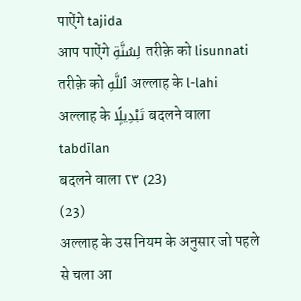पाऐंगे tajida
आप पाऐंगे لِسُنَّةِ तरीक़े को lisunnati
तरीक़े को ٱللَّهِ अल्लाह के l-lahi
अल्लाह के تَبْدِيلًۭا बदलने वाला tabdīlan
बदलने वाला ٢٣ (23)
(23)
अल्लाह के उस नियम के अनुसार जो पहले से चला आ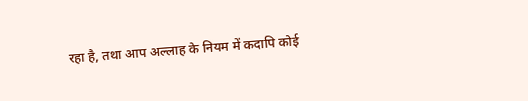रहा है, तथा आप अल्लाह के नियम में कदापि कोई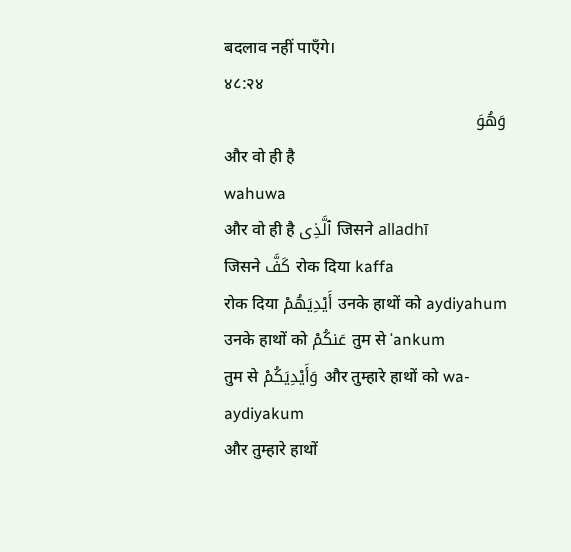बदलाव नहीं पाएँगे।
४८:२४
وَهُوَ
और वो ही है
wahuwa
और वो ही है ٱلَّذِى जिसने alladhī
जिसने كَفَّ रोक दिया kaffa
रोक दिया أَيْدِيَهُمْ उनके हाथों को aydiyahum
उनके हाथों को عَنكُمْ तुम से ʿankum
तुम से وَأَيْدِيَكُمْ और तुम्हारे हाथों को wa-aydiyakum
और तुम्हारे हाथों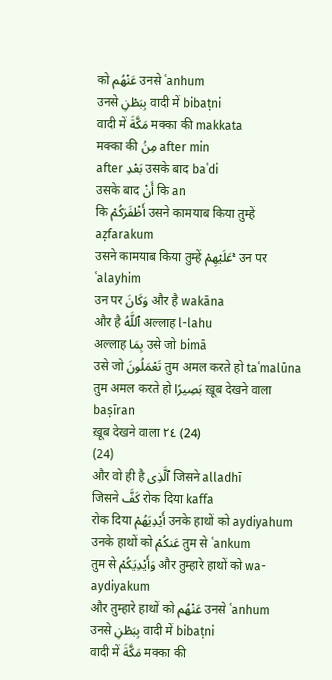को عَنْهُم उनसे ʿanhum
उनसे بِبَطْنِ वादी में bibaṭni
वादी में مَكَّةَ मक्का की makkata
मक्का की مِنۢ after min
after بَعْدِ उसके बाद baʿdi
उसके बाद أَنْ कि an
कि أَظْفَرَكُمْ उसने कामयाब किया तुम्हें aẓfarakum
उसने कामयाब किया तुम्हें عَلَيْهِمْ ۚ उन पर ʿalayhim
उन पर وَكَانَ और है wakāna
और है ٱللَّهُ अल्लाह l-lahu
अल्लाह بِمَا उसे जो bimā
उसे जो تَعْمَلُونَ तुम अमल करते हो taʿmalūna
तुम अमल करते हो بَصِيرًا ख़ूब देखने वाला baṣīran
ख़ूब देखने वाला ٢٤ (24)
(24)
और वो ही है ٱلَّذِى जिसने alladhī
जिसने كَفَّ रोक दिया kaffa
रोक दिया أَيْدِيَهُمْ उनके हाथों को aydiyahum
उनके हाथों को عَنكُمْ तुम से ʿankum
तुम से وَأَيْدِيَكُمْ और तुम्हारे हाथों को wa-aydiyakum
और तुम्हारे हाथों को عَنْهُم उनसे ʿanhum
उनसे بِبَطْنِ वादी में bibaṭni
वादी में مَكَّةَ मक्का की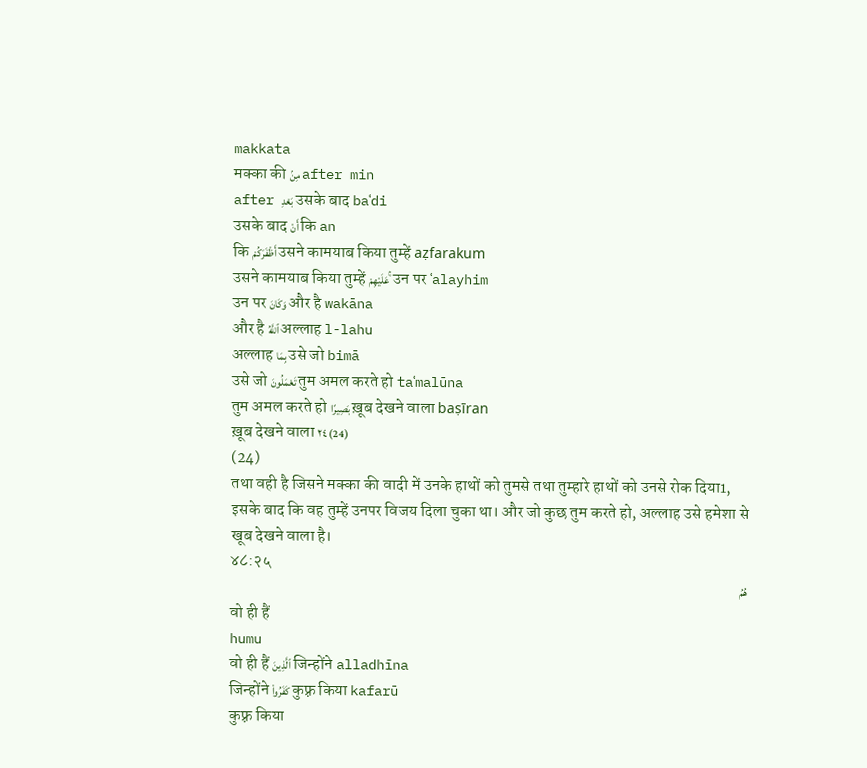makkata
मक्का की مِنۢ after min
after بَعْدِ उसके बाद baʿdi
उसके बाद أَنْ कि an
कि أَظْفَرَكُمْ उसने कामयाब किया तुम्हें aẓfarakum
उसने कामयाब किया तुम्हें عَلَيْهِمْ ۚ उन पर ʿalayhim
उन पर وَكَانَ और है wakāna
और है ٱللَّهُ अल्लाह l-lahu
अल्लाह بِمَا उसे जो bimā
उसे जो تَعْمَلُونَ तुम अमल करते हो taʿmalūna
तुम अमल करते हो بَصِيرًا ख़ूब देखने वाला baṣīran
ख़ूब देखने वाला ٢٤ (24)
(24)
तथा वही है जिसने मक्का की वादी में उनके हाथों को तुमसे तथा तुम्हारे हाथों को उनसे रोक दिया1, इसके बाद कि वह तुम्हें उनपर विजय दिला चुका था। और जो कुछ तुम करते हो, अल्लाह उसे हमेशा से खूब देखने वाला है।
४८:२५
هُمُ
वो ही हैं
humu
वो ही हैं ٱلَّذِينَ जिन्होंने alladhīna
जिन्होंने كَفَرُوا۟ कुफ़्र किया kafarū
कुफ़्र किया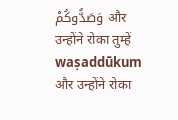وَصَدُّوكُمْ और उन्होंने रोका तुम्हें waṣaddūkum
और उन्होंने रोका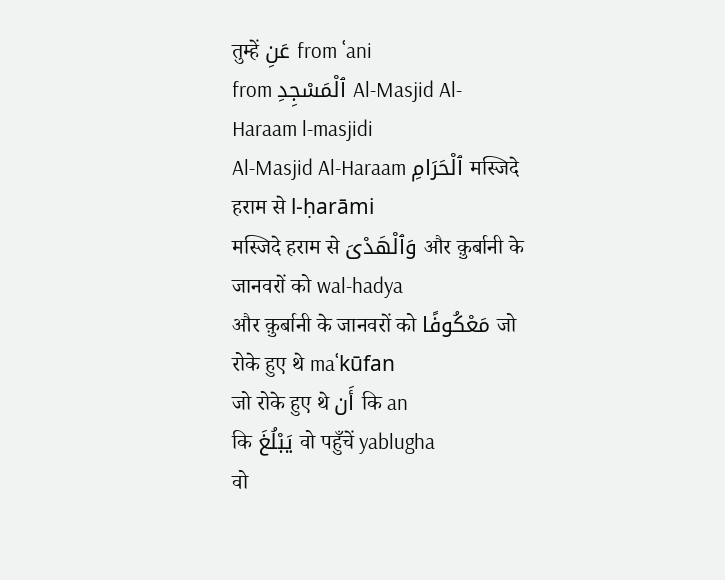तुम्हें عَنِ from ʿani
from ٱلْمَسْجِدِ Al-Masjid Al-Haraam l-masjidi
Al-Masjid Al-Haraam ٱلْحَرَامِ मस्जिदे हराम से l-ḥarāmi
मस्जिदे हराम से وَٱلْهَدْىَ और क़ुर्बानी के जानवरों को wal-hadya
और क़ुर्बानी के जानवरों को مَعْكُوفًا जो रोके हुए थे maʿkūfan
जो रोके हुए थे أَن कि an
कि يَبْلُغَ वो पहुँचें yablugha
वो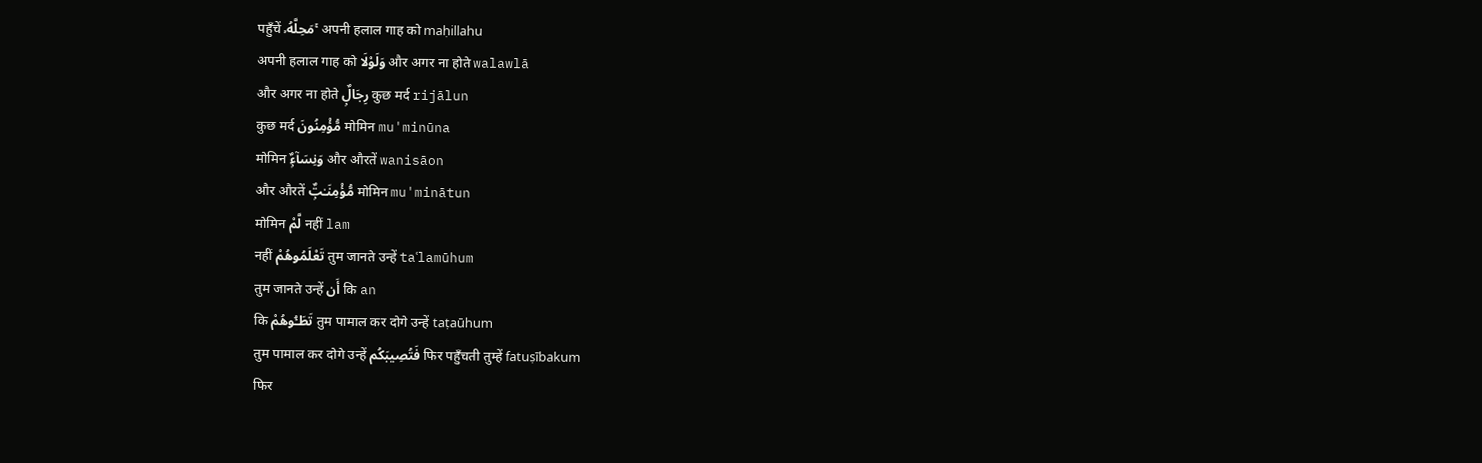पहुँचें مَحِلَّهُۥ ۚ अपनी हलाल गाह को maḥillahu
अपनी हलाल गाह को وَلَوْلَا और अगर ना होते walawlā
और अगर ना होते رِجَالٌۭ कुछ मर्द rijālun
कुछ मर्द مُّؤْمِنُونَ मोमिन mu'minūna
मोमिन وَنِسَآءٌۭ और औरतें wanisāon
और औरतें مُّؤْمِنَـٰتٌۭ मोमिन mu'minātun
मोमिन لَّمْ नहीं lam
नहीं تَعْلَمُوهُمْ तुम जानते उन्हें taʿlamūhum
तुम जानते उन्हें أَن कि an
कि تَطَـُٔوهُمْ तुम पामाल कर दोगे उन्हें taṭaūhum
तुम पामाल कर दोगे उन्हें فَتُصِيبَكُم फिर पहुँचती तुम्हें fatuṣībakum
फिर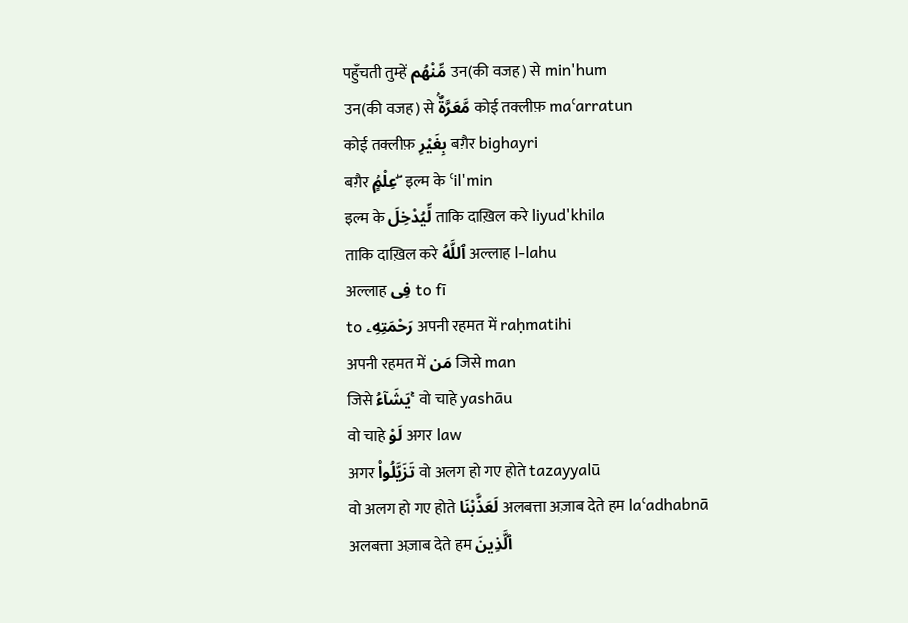पहुँचती तुम्हें مِّنْهُم उन(की वजह) से min'hum
उन(की वजह) से مَّعَرَّةٌۢ कोई तक्लीफ़ maʿarratun
कोई तक्लीफ़ بِغَيْرِ बग़ैर bighayri
बग़ैर عِلْمٍۢ ۖ इल्म के ʿil'min
इल्म के لِّيُدْخِلَ ताकि दाख़िल करे liyud'khila
ताकि दाख़िल करे ٱللَّهُ अल्लाह l-lahu
अल्लाह فِى to fī
to رَحْمَتِهِۦ अपनी रहमत में raḥmatihi
अपनी रहमत में مَن जिसे man
जिसे يَشَآءُ ۚ वो चाहे yashāu
वो चाहे لَوْ अगर law
अगर تَزَيَّلُوا۟ वो अलग हो गए होते tazayyalū
वो अलग हो गए होते لَعَذَّبْنَا अलबत्ता अज़ाब देते हम laʿadhabnā
अलबत्ता अज़ाब देते हम ٱلَّذِينَ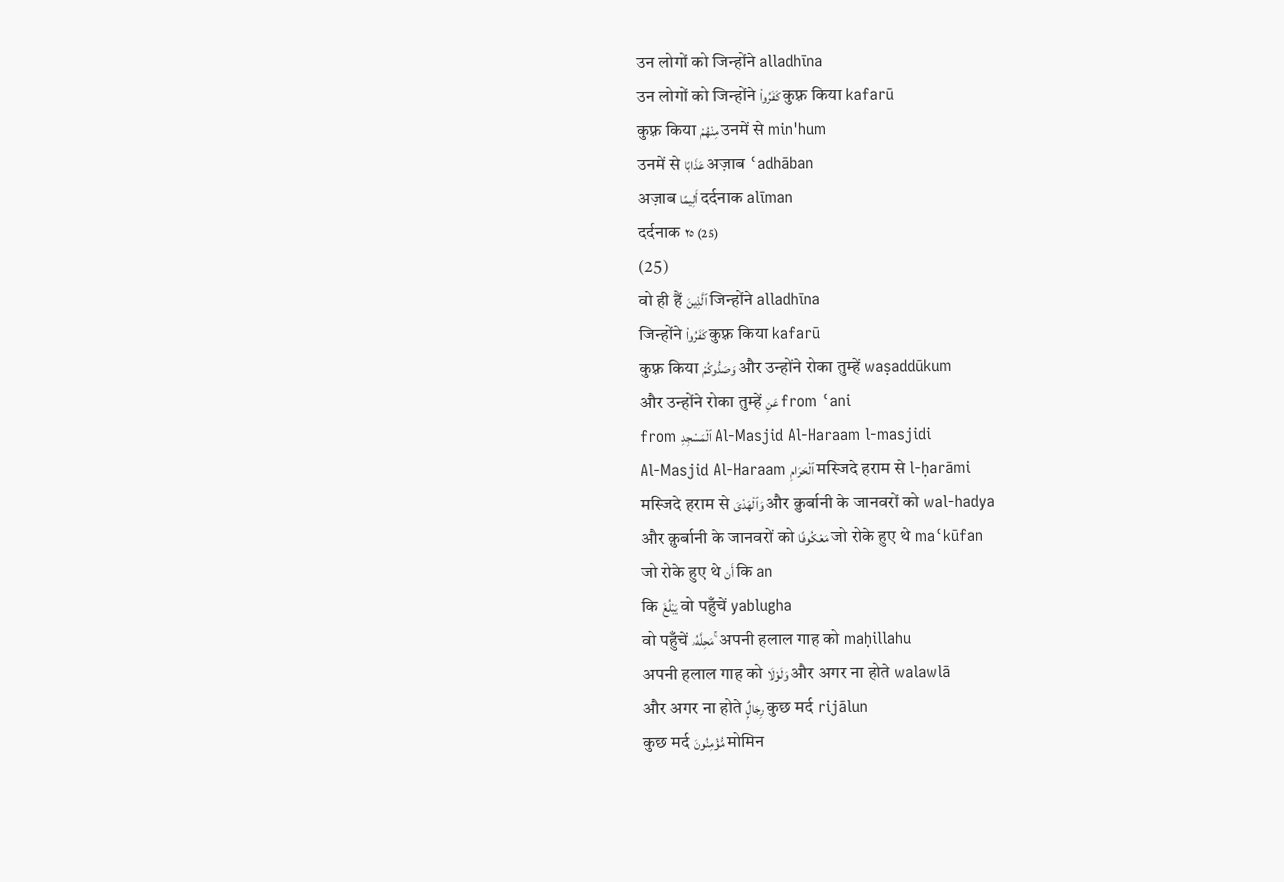उन लोगों को जिन्होंने alladhīna
उन लोगों को जिन्होंने كَفَرُوا۟ कुफ़्र किया kafarū
कुफ़्र किया مِنْهُمْ उनमें से min'hum
उनमें से عَذَابًا अज़ाब ʿadhāban
अज़ाब أَلِيمًا दर्दनाक alīman
दर्दनाक ٢٥ (25)
(25)
वो ही हैं ٱلَّذِينَ जिन्होंने alladhīna
जिन्होंने كَفَرُوا۟ कुफ़्र किया kafarū
कुफ़्र किया وَصَدُّوكُمْ और उन्होंने रोका तुम्हें waṣaddūkum
और उन्होंने रोका तुम्हें عَنِ from ʿani
from ٱلْمَسْجِدِ Al-Masjid Al-Haraam l-masjidi
Al-Masjid Al-Haraam ٱلْحَرَامِ मस्जिदे हराम से l-ḥarāmi
मस्जिदे हराम से وَٱلْهَدْىَ और क़ुर्बानी के जानवरों को wal-hadya
और क़ुर्बानी के जानवरों को مَعْكُوفًا जो रोके हुए थे maʿkūfan
जो रोके हुए थे أَن कि an
कि يَبْلُغَ वो पहुँचें yablugha
वो पहुँचें مَحِلَّهُۥ ۚ अपनी हलाल गाह को maḥillahu
अपनी हलाल गाह को وَلَوْلَا और अगर ना होते walawlā
और अगर ना होते رِجَالٌۭ कुछ मर्द rijālun
कुछ मर्द مُّؤْمِنُونَ मोमिन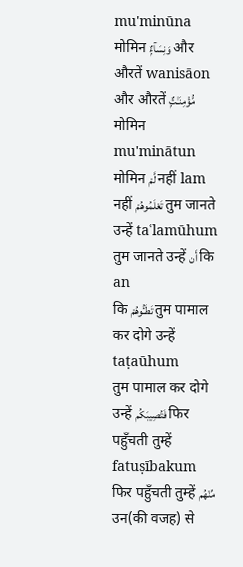mu'minūna
मोमिन وَنِسَآءٌۭ और औरतें wanisāon
और औरतें مُّؤْمِنَـٰتٌۭ मोमिन mu'minātun
मोमिन لَّمْ नहीं lam
नहीं تَعْلَمُوهُمْ तुम जानते उन्हें taʿlamūhum
तुम जानते उन्हें أَن कि an
कि تَطَـُٔوهُمْ तुम पामाल कर दोगे उन्हें taṭaūhum
तुम पामाल कर दोगे उन्हें فَتُصِيبَكُم फिर पहुँचती तुम्हें fatuṣībakum
फिर पहुँचती तुम्हें مِّنْهُم उन(की वजह) से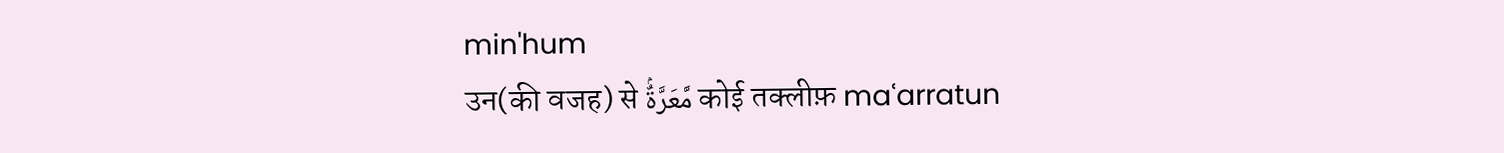min'hum
उन(की वजह) से مَّعَرَّةٌۢ कोई तक्लीफ़ maʿarratun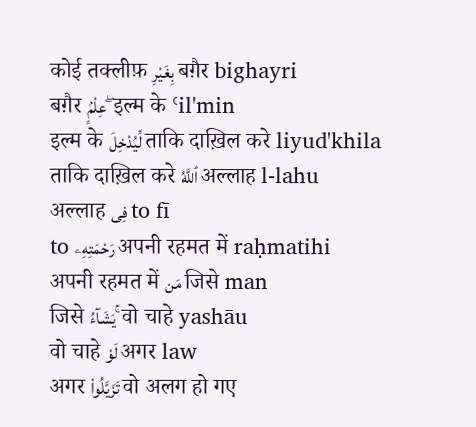कोई तक्लीफ़ بِغَيْرِ बग़ैर bighayri
बग़ैर عِلْمٍۢ ۖ इल्म के ʿil'min
इल्म के لِّيُدْخِلَ ताकि दाख़िल करे liyud'khila
ताकि दाख़िल करे ٱللَّهُ अल्लाह l-lahu
अल्लाह فِى to fī
to رَحْمَتِهِۦ अपनी रहमत में raḥmatihi
अपनी रहमत में مَن जिसे man
जिसे يَشَآءُ ۚ वो चाहे yashāu
वो चाहे لَوْ अगर law
अगर تَزَيَّلُوا۟ वो अलग हो गए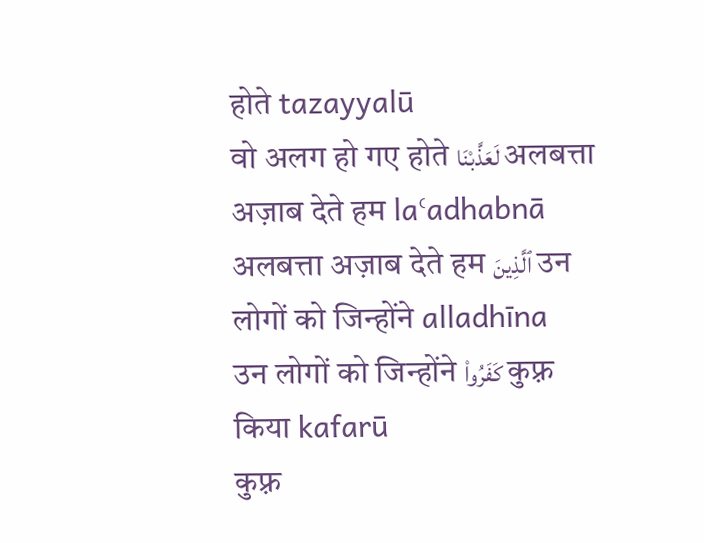होते tazayyalū
वो अलग हो गए होते لَعَذَّبْنَا अलबत्ता अज़ाब देते हम laʿadhabnā
अलबत्ता अज़ाब देते हम ٱلَّذِينَ उन लोगों को जिन्होंने alladhīna
उन लोगों को जिन्होंने كَفَرُوا۟ कुफ़्र किया kafarū
कुफ़्र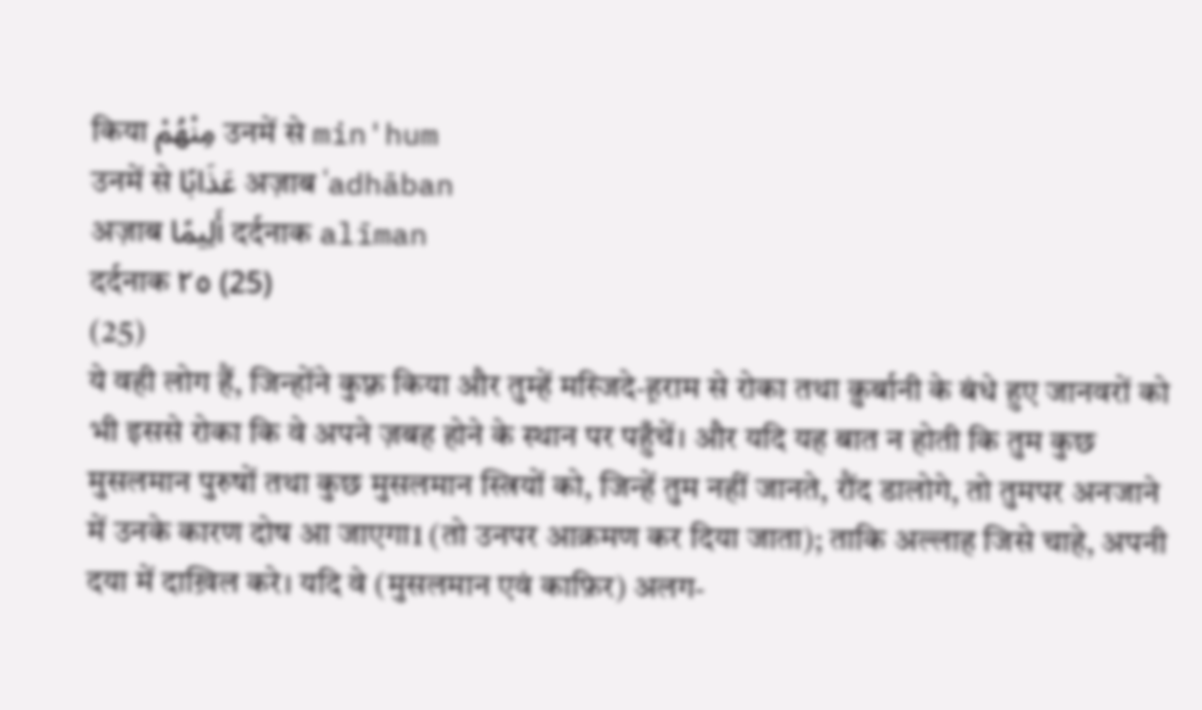किया مِنْهُمْ उनमें से min'hum
उनमें से عَذَابًا अज़ाब ʿadhāban
अज़ाब أَلِيمًا दर्दनाक alīman
दर्दनाक ٢٥ (25)
(25)
ये वही लोग हैं, जिन्होंने कुफ़्र किया और तुम्हें मस्जिदे-ह़राम से रोका तथा क़ुर्बानी के बंधे हुए जानवरों को भी इससे रोका कि वे अपने ज़बह होने के स्थान पर पहुँचें। और यदि यह बात न होती कि तुम कुछ मुसलमान पुरुषों तथा कुछ मुसलमान स्त्रियों को, जिन्हें तुम नहीं जानते, रौंद डालोगे, तो तुमपर अनजाने में उनके कारण दोष आ जाएगा1 (तो उनपर आक्रमण कर दिया जाता); ताकि अल्लाह जिसे चाहे, अपनी दया में दाख़िल करे। यदि वे (मुसलमान एवं काफ़िर) अलग-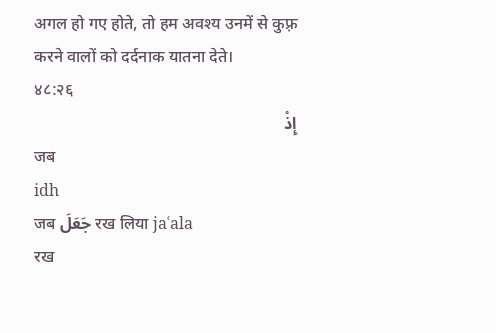अगल हो गए होते, तो हम अवश्य उनमें से कुफ़्र करने वालों को दर्दनाक यातना देते।
४८:२६
إِذْ
जब
idh
जब جَعَلَ रख लिया jaʿala
रख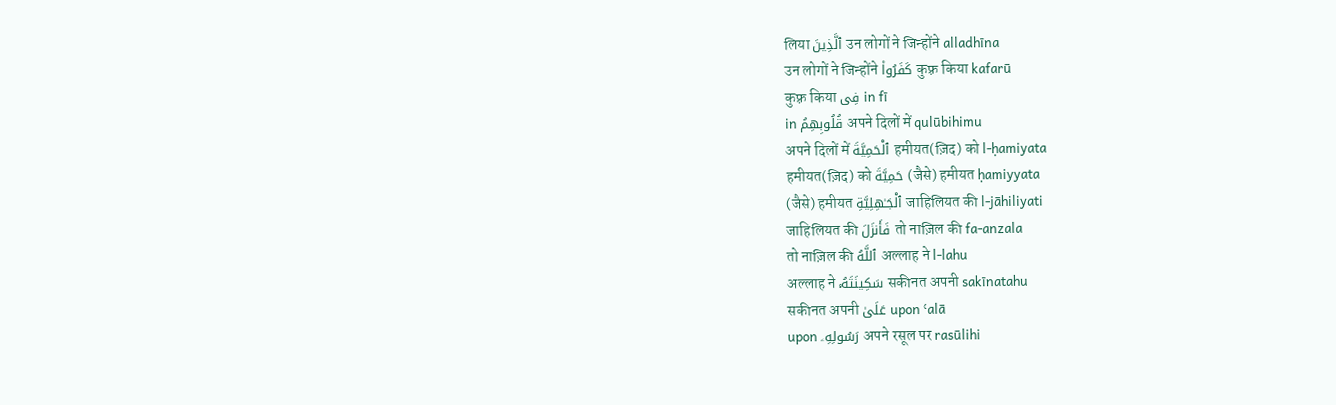लिया ٱلَّذِينَ उन लोगों ने जिन्होंने alladhīna
उन लोगों ने जिन्होंने كَفَرُوا۟ कुफ़्र किया kafarū
कुफ़्र किया فِى in fī
in قُلُوبِهِمُ अपने दिलों में qulūbihimu
अपने दिलों में ٱلْحَمِيَّةَ हमीयत(ज़िद) को l-ḥamiyata
हमीयत(ज़िद) को حَمِيَّةَ (जैसे) हमीयत ḥamiyyata
(जैसे) हमीयत ٱلْجَـٰهِلِيَّةِ जाहिलियत की l-jāhiliyati
जाहिलियत की فَأَنزَلَ तो नाज़िल की fa-anzala
तो नाज़िल की ٱللَّهُ अल्लाह ने l-lahu
अल्लाह ने سَكِينَتَهُۥ सकीनत अपनी sakīnatahu
सकीनत अपनी عَلَىٰ upon ʿalā
upon رَسُولِهِۦ अपने रसूल पर rasūlihi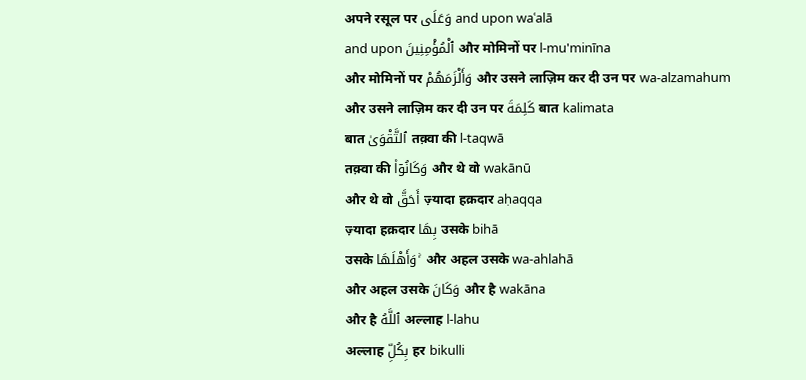अपने रसूल पर وَعَلَى and upon waʿalā
and upon ٱلْمُؤْمِنِينَ और मोमिनों पर l-mu'minīna
और मोमिनों पर وَأَلْزَمَهُمْ और उसने लाज़िम कर दी उन पर wa-alzamahum
और उसने लाज़िम कर दी उन पर كَلِمَةَ बात kalimata
बात ٱلتَّقْوَىٰ तक़्वा की l-taqwā
तक़्वा की وَكَانُوٓا۟ और थे वो wakānū
और थे वो أَحَقَّ ज़्यादा हक़दार aḥaqqa
ज़्यादा हक़दार بِهَا उसके bihā
उसके وَأَهْلَهَا ۚ और अहल उसके wa-ahlahā
और अहल उसके وَكَانَ और है wakāna
और है ٱللَّهُ अल्लाह l-lahu
अल्लाह بِكُلِّ हर bikulli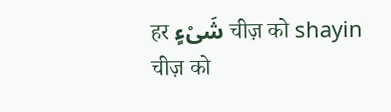हर شَىْءٍ चीज़ को shayin
चीज़ को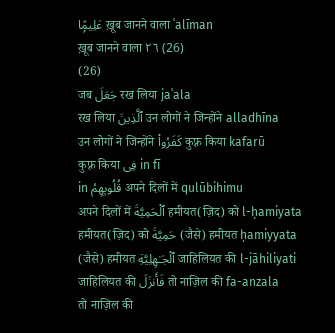عَلِيمًۭا ख़ूब जानने वाला ʿalīman
ख़ूब जानने वाला ٢٦ (26)
(26)
जब جَعَلَ रख लिया jaʿala
रख लिया ٱلَّذِينَ उन लोगों ने जिन्होंने alladhīna
उन लोगों ने जिन्होंने كَفَرُوا۟ कुफ़्र किया kafarū
कुफ़्र किया فِى in fī
in قُلُوبِهِمُ अपने दिलों में qulūbihimu
अपने दिलों में ٱلْحَمِيَّةَ हमीयत(ज़िद) को l-ḥamiyata
हमीयत(ज़िद) को حَمِيَّةَ (जैसे) हमीयत ḥamiyyata
(जैसे) हमीयत ٱلْجَـٰهِلِيَّةِ जाहिलियत की l-jāhiliyati
जाहिलियत की فَأَنزَلَ तो नाज़िल की fa-anzala
तो नाज़िल की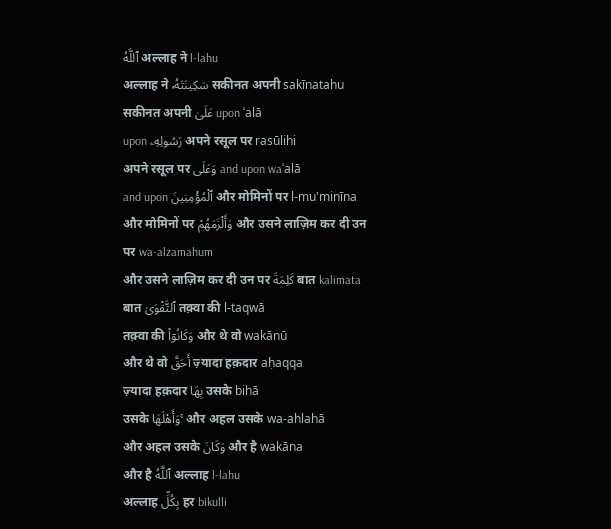ٱللَّهُ अल्लाह ने l-lahu
अल्लाह ने سَكِينَتَهُۥ सकीनत अपनी sakīnatahu
सकीनत अपनी عَلَىٰ upon ʿalā
upon رَسُولِهِۦ अपने रसूल पर rasūlihi
अपने रसूल पर وَعَلَى and upon waʿalā
and upon ٱلْمُؤْمِنِينَ और मोमिनों पर l-mu'minīna
और मोमिनों पर وَأَلْزَمَهُمْ और उसने लाज़िम कर दी उन पर wa-alzamahum
और उसने लाज़िम कर दी उन पर كَلِمَةَ बात kalimata
बात ٱلتَّقْوَىٰ तक़्वा की l-taqwā
तक़्वा की وَكَانُوٓا۟ और थे वो wakānū
और थे वो أَحَقَّ ज़्यादा हक़दार aḥaqqa
ज़्यादा हक़दार بِهَا उसके bihā
उसके وَأَهْلَهَا ۚ और अहल उसके wa-ahlahā
और अहल उसके وَكَانَ और है wakāna
और है ٱللَّهُ अल्लाह l-lahu
अल्लाह بِكُلِّ हर bikulli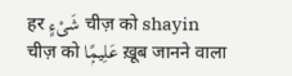हर شَىْءٍ चीज़ को shayin
चीज़ को عَلِيمًۭا ख़ूब जानने वाला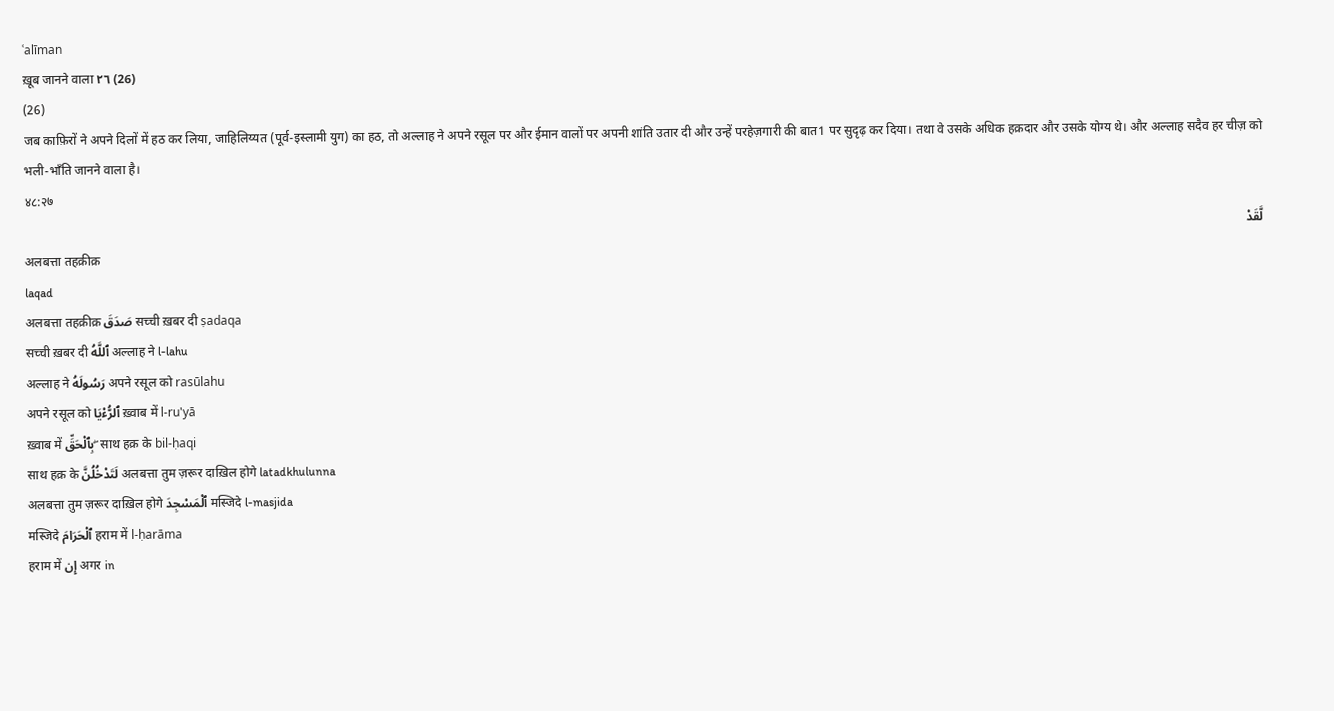ʿalīman
ख़ूब जानने वाला ٢٦ (26)
(26)
जब काफ़िरों ने अपने दिलों में हठ कर लिया, जाहिलिय्यत (पूर्व-इस्लामी युग) का हठ, तो अल्लाह ने अपने रसूल पर और ईमान वालों पर अपनी शांति उतार दी और उन्हें परहेज़गारी की बात1 पर सुदृढ़ कर दिया। तथा वे उसके अधिक हक़दार और उसके योग्य थे। और अल्लाह सदैव हर चीज़ को भली-भाँति जानने वाला है।
४८:२७
لَّقَدْ
अलबत्ता तहक़ीक़
laqad
अलबत्ता तहक़ीक़ صَدَقَ सच्ची ख़बर दी ṣadaqa
सच्ची ख़बर दी ٱللَّهُ अल्लाह ने l-lahu
अल्लाह ने رَسُولَهُ अपने रसूल को rasūlahu
अपने रसूल को ٱلرُّءْيَا ख़्वाब में l-ru'yā
ख़्वाब में بِٱلْحَقِّ ۖ साथ हक़ के bil-ḥaqi
साथ हक़ के لَتَدْخُلُنَّ अलबत्ता तुम ज़रूर दाख़िल होगे latadkhulunna
अलबत्ता तुम ज़रूर दाख़िल होगे ٱلْمَسْجِدَ मस्जिदे l-masjida
मस्जिदे ٱلْحَرَامَ हराम में l-ḥarāma
हराम में إِن अगर in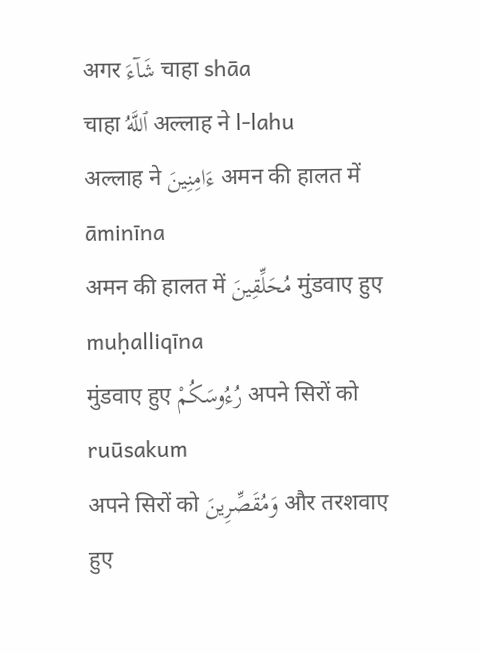अगर شَآءَ चाहा shāa
चाहा ٱللَّهُ अल्लाह ने l-lahu
अल्लाह ने ءَامِنِينَ अमन की हालत में āminīna
अमन की हालत में مُحَلِّقِينَ मुंडवाए हुए muḥalliqīna
मुंडवाए हुए رُءُوسَكُمْ अपने सिरों को ruūsakum
अपने सिरों को وَمُقَصِّرِينَ और तरशवाए हुए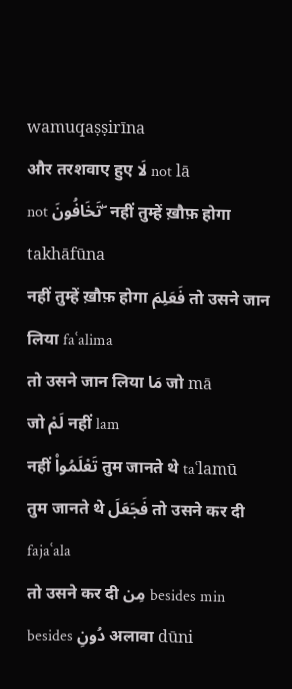wamuqaṣṣirīna
और तरशवाए हुए لَا not lā
not تَخَافُونَ ۖ नहीं तुम्हें ख़ौफ़ होगा takhāfūna
नहीं तुम्हें ख़ौफ़ होगा فَعَلِمَ तो उसने जान लिया faʿalima
तो उसने जान लिया مَا जो mā
जो لَمْ नहीं lam
नहीं تَعْلَمُوا۟ तुम जानते थे taʿlamū
तुम जानते थे فَجَعَلَ तो उसने कर दी fajaʿala
तो उसने कर दी مِن besides min
besides دُونِ अलावा dūni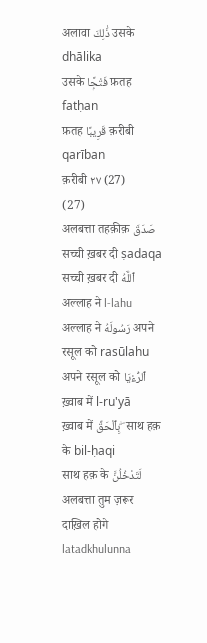अलावा ذَٰلِكَ उसके dhālika
उसके فَتْحًۭا फ़तह fatḥan
फ़तह قَرِيبًا क़रीबी qarīban
क़रीबी ٢٧ (27)
(27)
अलबत्ता तहक़ीक़ صَدَقَ सच्ची ख़बर दी ṣadaqa
सच्ची ख़बर दी ٱللَّهُ अल्लाह ने l-lahu
अल्लाह ने رَسُولَهُ अपने रसूल को rasūlahu
अपने रसूल को ٱلرُّءْيَا ख़्वाब में l-ru'yā
ख़्वाब में بِٱلْحَقِّ ۖ साथ हक़ के bil-ḥaqi
साथ हक़ के لَتَدْخُلُنَّ अलबत्ता तुम ज़रूर दाख़िल होगे latadkhulunna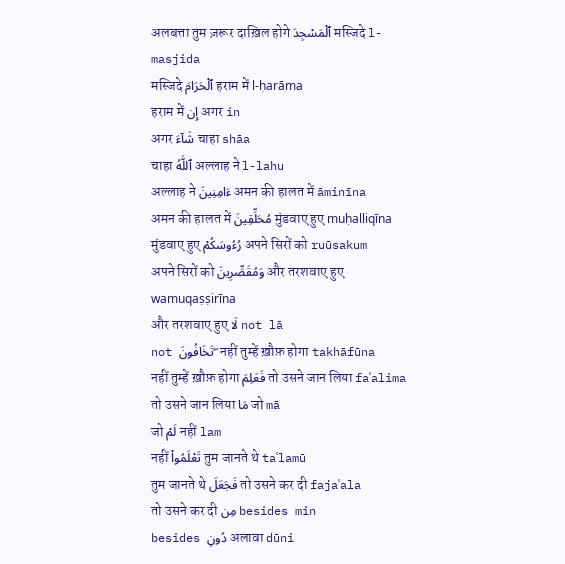अलबत्ता तुम ज़रूर दाख़िल होगे ٱلْمَسْجِدَ मस्जिदे l-masjida
मस्जिदे ٱلْحَرَامَ हराम में l-ḥarāma
हराम में إِن अगर in
अगर شَآءَ चाहा shāa
चाहा ٱللَّهُ अल्लाह ने l-lahu
अल्लाह ने ءَامِنِينَ अमन की हालत में āminīna
अमन की हालत में مُحَلِّقِينَ मुंडवाए हुए muḥalliqīna
मुंडवाए हुए رُءُوسَكُمْ अपने सिरों को ruūsakum
अपने सिरों को وَمُقَصِّرِينَ और तरशवाए हुए wamuqaṣṣirīna
और तरशवाए हुए لَا not lā
not تَخَافُونَ ۖ नहीं तुम्हें ख़ौफ़ होगा takhāfūna
नहीं तुम्हें ख़ौफ़ होगा فَعَلِمَ तो उसने जान लिया faʿalima
तो उसने जान लिया مَا जो mā
जो لَمْ नहीं lam
नहीं تَعْلَمُوا۟ तुम जानते थे taʿlamū
तुम जानते थे فَجَعَلَ तो उसने कर दी fajaʿala
तो उसने कर दी مِن besides min
besides دُونِ अलावा dūni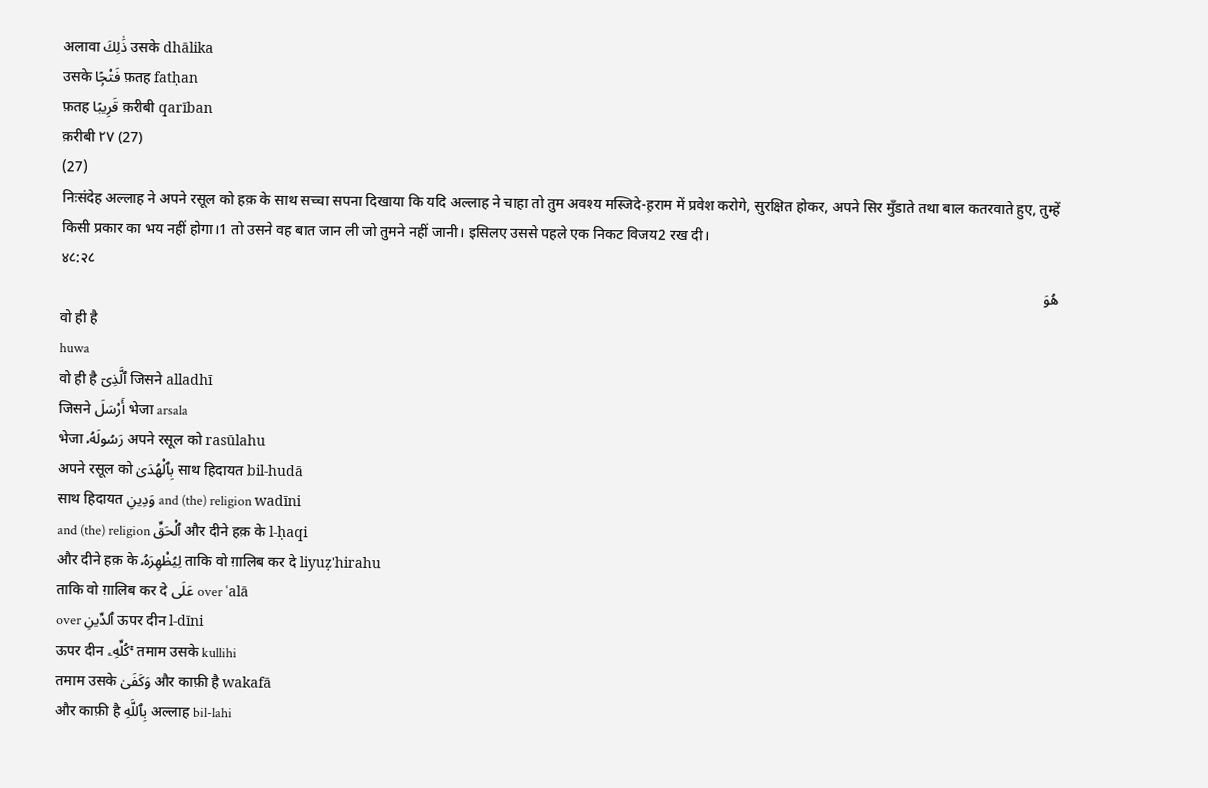अलावा ذَٰلِكَ उसके dhālika
उसके فَتْحًۭا फ़तह fatḥan
फ़तह قَرِيبًا क़रीबी qarīban
क़रीबी ٢٧ (27)
(27)
निःसंदेह अल्लाह ने अपने रसूल को हक़ के साथ सच्चा सपना दिखाया कि यदि अल्लाह ने चाहा तो तुम अवश्य मस्जिदे-ह़राम में प्रवेश करोगे, सुरक्षित होकर, अपने सिर मुँडाते तथा बाल कतरवाते हुए, तुम्हें किसी प्रकार का भय नहीं होगा।1 तो उसने वह बात जान ली जो तुमने नहीं जानी। इसिलए उससे पहले एक निकट विजय2 रख दी।
४८:२८
هُوَ
वो ही है
huwa
वो ही है ٱلَّذِىٓ जिसने alladhī
जिसने أَرْسَلَ भेजा arsala
भेजा رَسُولَهُۥ अपने रसूल को rasūlahu
अपने रसूल को بِٱلْهُدَىٰ साथ हिदायत bil-hudā
साथ हिदायत وَدِينِ and (the) religion wadīni
and (the) religion ٱلْحَقِّ और दीने हक़ के l-ḥaqi
और दीने हक़ के لِيُظْهِرَهُۥ ताकि वो ग़ालिब कर दे liyuẓ'hirahu
ताकि वो ग़ालिब कर दे عَلَى over ʿalā
over ٱلدِّينِ ऊपर दीन l-dīni
ऊपर दीन كُلِّهِۦ ۚ तमाम उसके kullihi
तमाम उसके وَكَفَىٰ और काफ़ी है wakafā
और काफ़ी है بِٱللَّهِ अल्लाह bil-lahi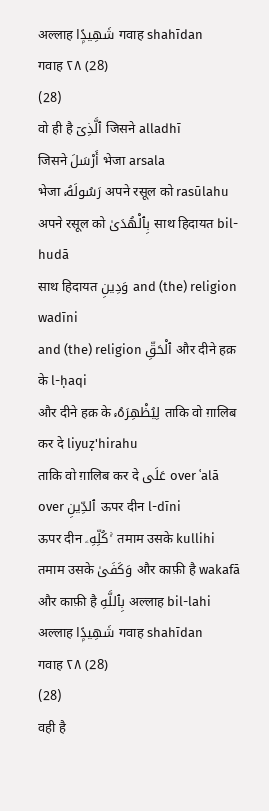अल्लाह شَهِيدًۭا गवाह shahīdan
गवाह ٢٨ (28)
(28)
वो ही है ٱلَّذِىٓ जिसने alladhī
जिसने أَرْسَلَ भेजा arsala
भेजा رَسُولَهُۥ अपने रसूल को rasūlahu
अपने रसूल को بِٱلْهُدَىٰ साथ हिदायत bil-hudā
साथ हिदायत وَدِينِ and (the) religion wadīni
and (the) religion ٱلْحَقِّ और दीने हक़ के l-ḥaqi
और दीने हक़ के لِيُظْهِرَهُۥ ताकि वो ग़ालिब कर दे liyuẓ'hirahu
ताकि वो ग़ालिब कर दे عَلَى over ʿalā
over ٱلدِّينِ ऊपर दीन l-dīni
ऊपर दीन كُلِّهِۦ ۚ तमाम उसके kullihi
तमाम उसके وَكَفَىٰ और काफ़ी है wakafā
और काफ़ी है بِٱللَّهِ अल्लाह bil-lahi
अल्लाह شَهِيدًۭا गवाह shahīdan
गवाह ٢٨ (28)
(28)
वही है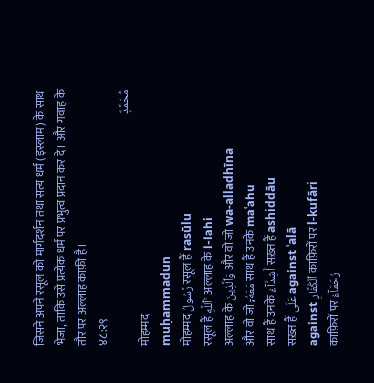जिसने अपने रसूल को मार्गदर्शन तथा सत्य धर्म (इस्लाम) के साथ भेजा, ताकि उसे प्रत्येक धर्म पर प्रभुत्व प्रदान कर दे। और गवाह के तौर पर अल्लाह काफ़ी है।
४८:२९
مُّحَمَّدٌۭ
मोहम्मद
muḥammadun
मोहम्मद رَّسُولُ रसूल हैं rasūlu
रसूल हैं ٱللَّهِ ۚ अल्लाह के l-lahi
अल्लाह के وَٱلَّذِينَ और वो जो wa-alladhīna
और वो जो مَعَهُۥٓ साथ हैं उनके maʿahu
साथ हैं उनके أَشِدَّآءُ सख़्त हैं ashiddāu
सख़्त हैं عَلَى against ʿalā
against ٱلْكُفَّارِ काफ़िरों पर l-kufāri
काफ़िरों पर رُحَمَآءُ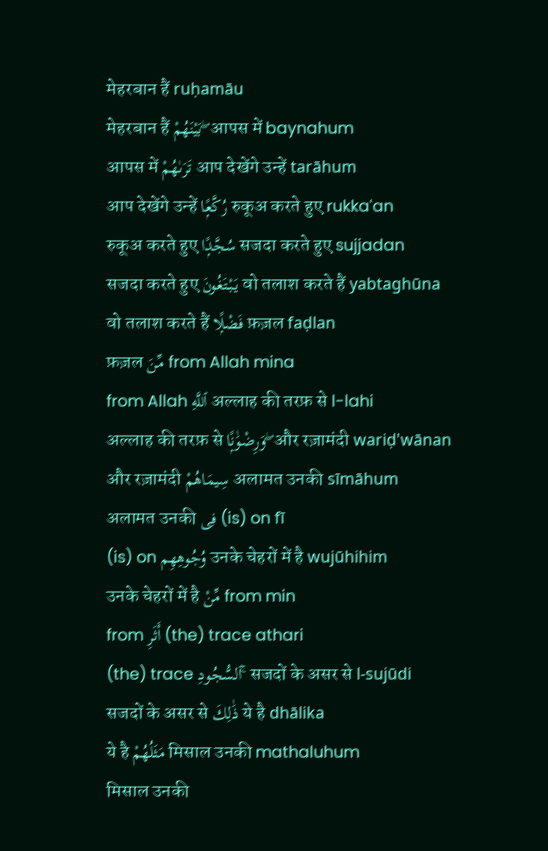मेहरबान हैं ruḥamāu
मेहरबान हैं بَيْنَهُمْ ۖ आपस में baynahum
आपस में تَرَىٰهُمْ आप देखेंगे उन्हें tarāhum
आप देखेंगे उन्हें رُكَّعًۭا रुकूअ करते हुए rukkaʿan
रुकूअ करते हुए سُجَّدًۭا सजदा करते हुए sujjadan
सजदा करते हुए يَبْتَغُونَ वो तलाश करते हैं yabtaghūna
वो तलाश करते हैं فَضْلًۭا फ़ज़ल faḍlan
फ़ज़ल مِّنَ from Allah mina
from Allah ٱللَّهِ अल्लाह की तरफ़ से l-lahi
अल्लाह की तरफ़ से وَرِضْوَٰنًۭا ۖ और रज़ामंदी wariḍ'wānan
और रज़ामंदी سِيمَاهُمْ अलामत उनकी sīmāhum
अलामत उनकी فِى (is) on fī
(is) on وُجُوهِهِم उनके चेहरों में है wujūhihim
उनके चेहरों में है مِّنْ from min
from أَثَرِ (the) trace athari
(the) trace ٱلسُّجُودِ ۚ सजदों के असर से l-sujūdi
सजदों के असर से ذَٰلِكَ ये है dhālika
ये है مَثَلُهُمْ मिसाल उनकी mathaluhum
मिसाल उनकी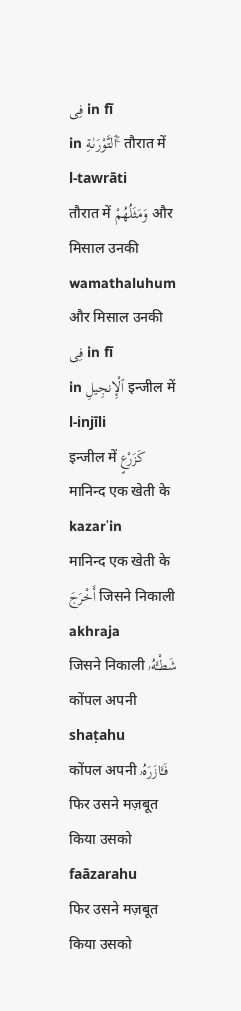فِى in fī
in ٱلتَّوْرَىٰةِ ۚ तौरात में l-tawrāti
तौरात में وَمَثَلُهُمْ और मिसाल उनकी wamathaluhum
और मिसाल उनकी فِى in fī
in ٱلْإِنجِيلِ इन्जील में l-injīli
इन्जील में كَزَرْعٍ मानिन्द एक खेती के kazarʿin
मानिन्द एक खेती के أَخْرَجَ जिसने निकाली akhraja
जिसने निकाली شَطْـَٔهُۥ कोंपल अपनी shaṭahu
कोंपल अपनी فَـَٔازَرَهُۥ फिर उसने मज़बूत किया उसको faāzarahu
फिर उसने मज़बूत किया उसको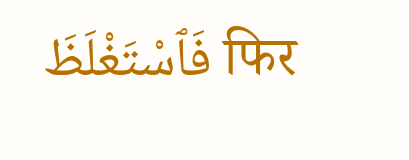فَٱسْتَغْلَظَ फिर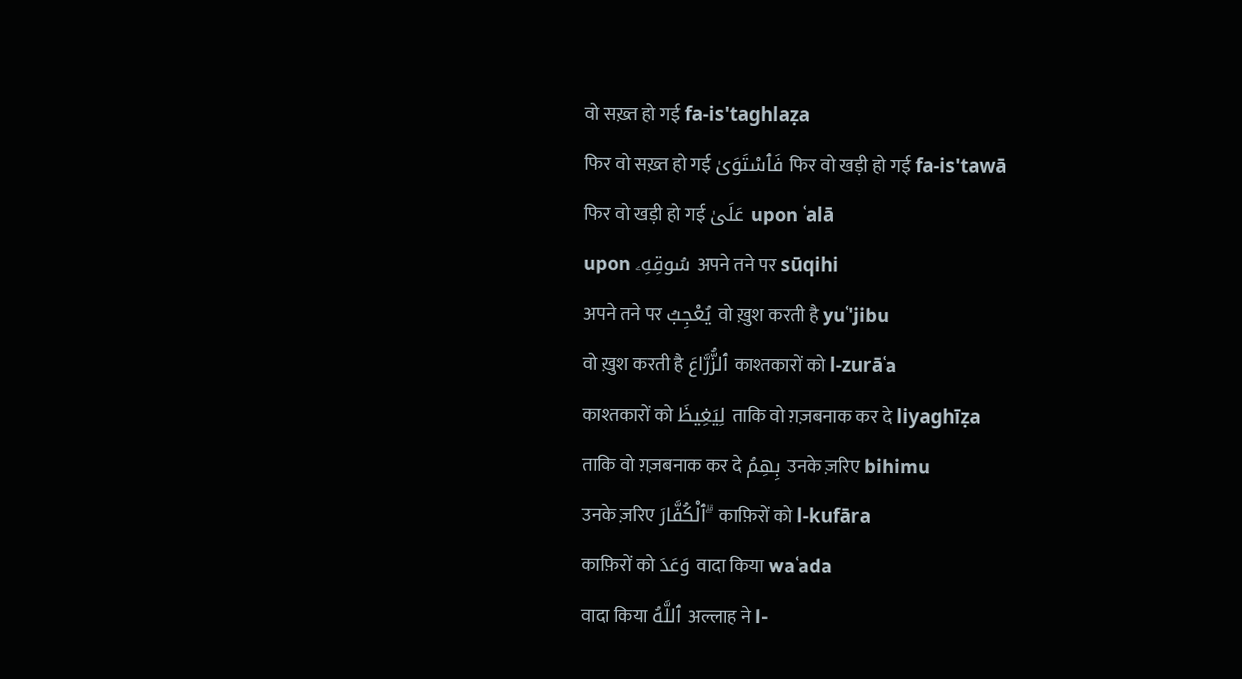वो सख़्त हो गई fa-is'taghlaẓa
फिर वो सख़्त हो गई فَٱسْتَوَىٰ फिर वो खड़ी हो गई fa-is'tawā
फिर वो खड़ी हो गई عَلَىٰ upon ʿalā
upon سُوقِهِۦ अपने तने पर sūqihi
अपने तने पर يُعْجِبُ वो ख़ुश करती है yuʿ'jibu
वो ख़ुश करती है ٱلزُّرَّاعَ काश्तकारों को l-zurāʿa
काश्तकारों को لِيَغِيظَ ताकि वो ग़ज़बनाक कर दे liyaghīẓa
ताकि वो ग़ज़बनाक कर दे بِهِمُ उनके ज़रिए bihimu
उनके ज़रिए ٱلْكُفَّارَ ۗ काफ़िरों को l-kufāra
काफ़िरों को وَعَدَ वादा किया waʿada
वादा किया ٱللَّهُ अल्लाह ने l-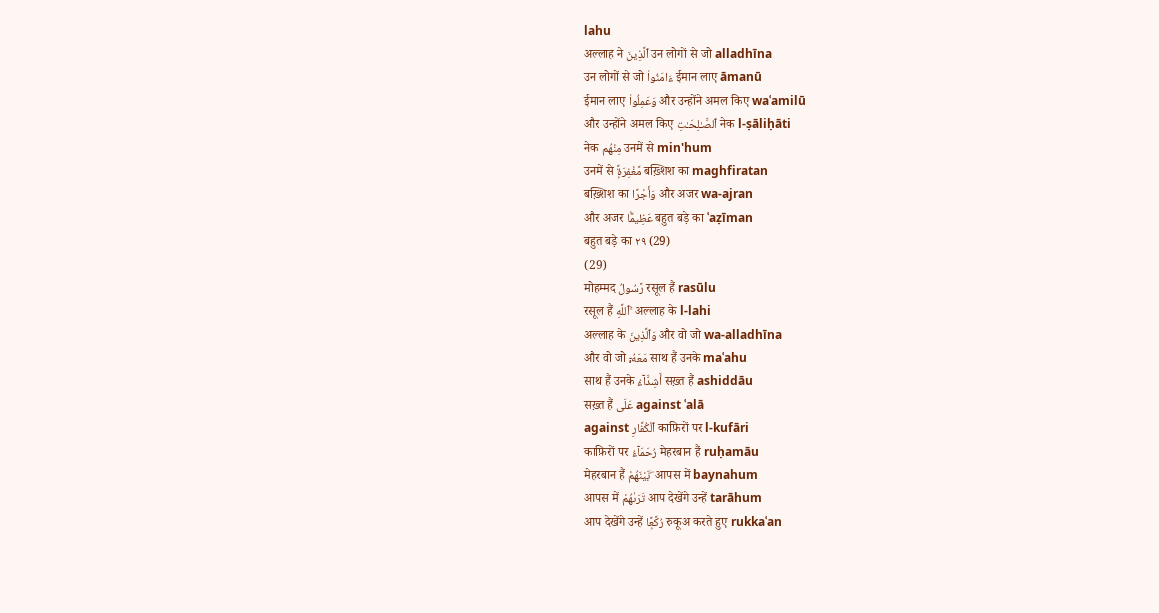lahu
अल्लाह ने ٱلَّذِينَ उन लोगों से जो alladhīna
उन लोगों से जो ءَامَنُوا۟ ईमान लाए āmanū
ईमान लाए وَعَمِلُوا۟ और उन्होंने अमल किए waʿamilū
और उन्होंने अमल किए ٱلصَّـٰلِحَـٰتِ नेक l-ṣāliḥāti
नेक مِنْهُم उनमें से min'hum
उनमें से مَّغْفِرَةًۭ बख़्शिश का maghfiratan
बख़्शिश का وَأَجْرًا और अजर wa-ajran
और अजर عَظِيمًۢا बहुत बड़े का ʿaẓīman
बहुत बड़े का ٢٩ (29)
(29)
मोहम्मद رَّسُولُ रसूल हैं rasūlu
रसूल हैं ٱللَّهِ ۚ अल्लाह के l-lahi
अल्लाह के وَٱلَّذِينَ और वो जो wa-alladhīna
और वो जो مَعَهُۥٓ साथ हैं उनके maʿahu
साथ हैं उनके أَشِدَّآءُ सख़्त हैं ashiddāu
सख़्त हैं عَلَى against ʿalā
against ٱلْكُفَّارِ काफ़िरों पर l-kufāri
काफ़िरों पर رُحَمَآءُ मेहरबान हैं ruḥamāu
मेहरबान हैं بَيْنَهُمْ ۖ आपस में baynahum
आपस में تَرَىٰهُمْ आप देखेंगे उन्हें tarāhum
आप देखेंगे उन्हें رُكَّعًۭا रुकूअ करते हुए rukkaʿan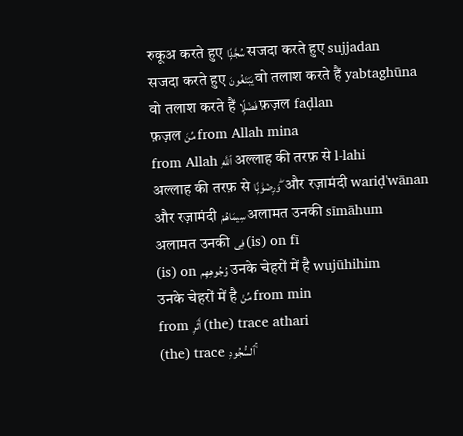रुकूअ करते हुए سُجَّدًۭا सजदा करते हुए sujjadan
सजदा करते हुए يَبْتَغُونَ वो तलाश करते हैं yabtaghūna
वो तलाश करते हैं فَضْلًۭا फ़ज़ल faḍlan
फ़ज़ल مِّنَ from Allah mina
from Allah ٱللَّهِ अल्लाह की तरफ़ से l-lahi
अल्लाह की तरफ़ से وَرِضْوَٰنًۭا ۖ और रज़ामंदी wariḍ'wānan
और रज़ामंदी سِيمَاهُمْ अलामत उनकी sīmāhum
अलामत उनकी فِى (is) on fī
(is) on وُجُوهِهِم उनके चेहरों में है wujūhihim
उनके चेहरों में है مِّنْ from min
from أَثَرِ (the) trace athari
(the) trace ٱلسُّجُودِ ۚ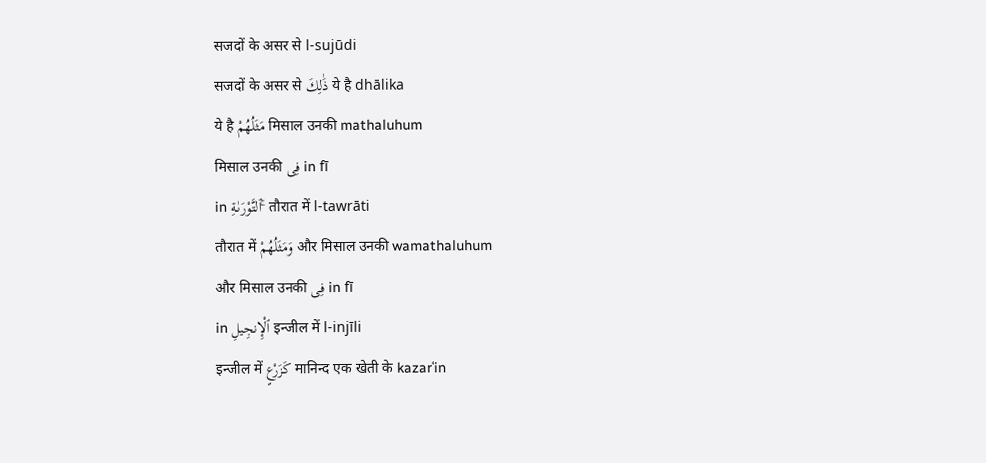सजदों के असर से l-sujūdi
सजदों के असर से ذَٰلِكَ ये है dhālika
ये है مَثَلُهُمْ मिसाल उनकी mathaluhum
मिसाल उनकी فِى in fī
in ٱلتَّوْرَىٰةِ ۚ तौरात में l-tawrāti
तौरात में وَمَثَلُهُمْ और मिसाल उनकी wamathaluhum
और मिसाल उनकी فِى in fī
in ٱلْإِنجِيلِ इन्जील में l-injīli
इन्जील में كَزَرْعٍ मानिन्द एक खेती के kazarʿin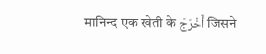मानिन्द एक खेती के أَخْرَجَ जिसने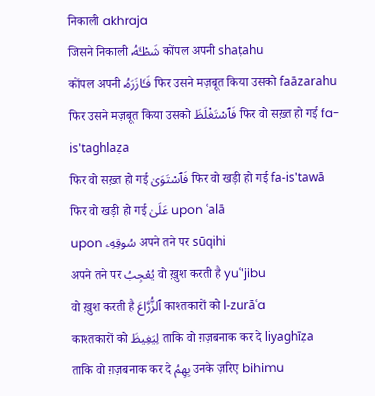निकाली akhraja
जिसने निकाली شَطْـَٔهُۥ कोंपल अपनी shaṭahu
कोंपल अपनी فَـَٔازَرَهُۥ फिर उसने मज़बूत किया उसको faāzarahu
फिर उसने मज़बूत किया उसको فَٱسْتَغْلَظَ फिर वो सख़्त हो गई fa-is'taghlaẓa
फिर वो सख़्त हो गई فَٱسْتَوَىٰ फिर वो खड़ी हो गई fa-is'tawā
फिर वो खड़ी हो गई عَلَىٰ upon ʿalā
upon سُوقِهِۦ अपने तने पर sūqihi
अपने तने पर يُعْجِبُ वो ख़ुश करती है yuʿ'jibu
वो ख़ुश करती है ٱلزُّرَّاعَ काश्तकारों को l-zurāʿa
काश्तकारों को لِيَغِيظَ ताकि वो ग़ज़बनाक कर दे liyaghīẓa
ताकि वो ग़ज़बनाक कर दे بِهِمُ उनके ज़रिए bihimu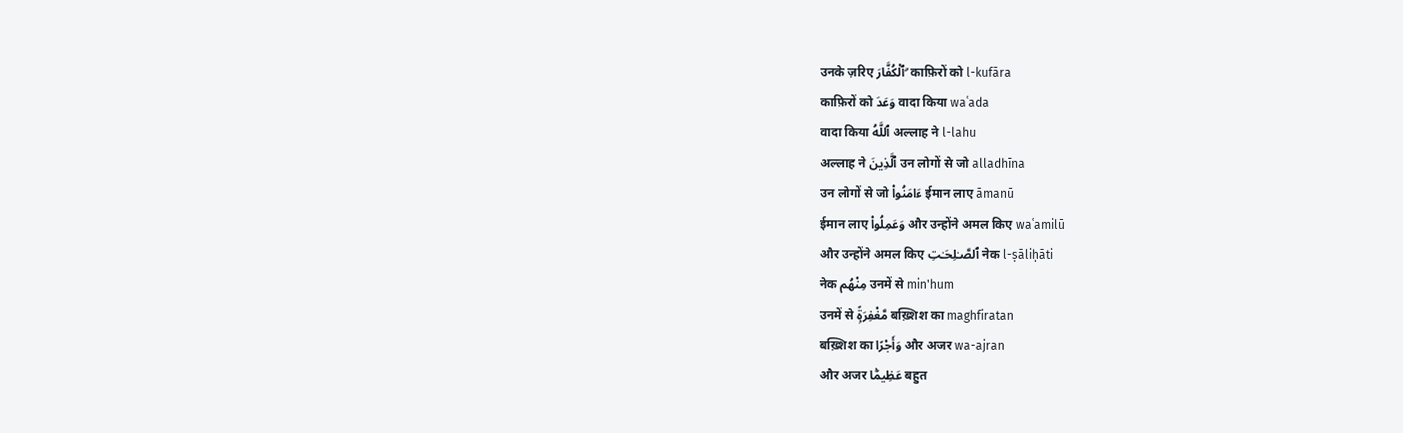उनके ज़रिए ٱلْكُفَّارَ ۗ काफ़िरों को l-kufāra
काफ़िरों को وَعَدَ वादा किया waʿada
वादा किया ٱللَّهُ अल्लाह ने l-lahu
अल्लाह ने ٱلَّذِينَ उन लोगों से जो alladhīna
उन लोगों से जो ءَامَنُوا۟ ईमान लाए āmanū
ईमान लाए وَعَمِلُوا۟ और उन्होंने अमल किए waʿamilū
और उन्होंने अमल किए ٱلصَّـٰلِحَـٰتِ नेक l-ṣāliḥāti
नेक مِنْهُم उनमें से min'hum
उनमें से مَّغْفِرَةًۭ बख़्शिश का maghfiratan
बख़्शिश का وَأَجْرًا और अजर wa-ajran
और अजर عَظِيمًۢا बहुत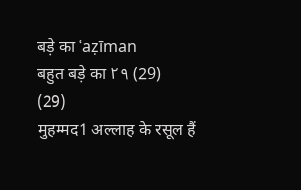बड़े का ʿaẓīman
बहुत बड़े का ٢٩ (29)
(29)
मुहम्मद1 अल्लाह के रसूल हैं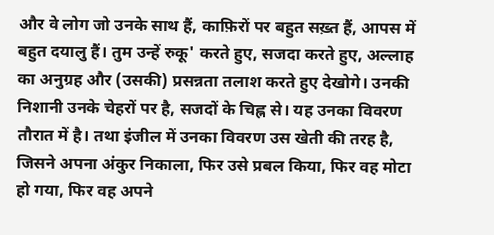और वे लोग जो उनके साथ हैं, काफ़िरों पर बहुत सख़्त हैं, आपस में बहुत दयालु हैं। तुम उन्हें रुकू' करते हुए, सजदा करते हुए, अल्लाह का अनुग्रह और (उसकी) प्रसन्नता तलाश करते हुए देखोगे। उनकी निशानी उनके चेहरों पर है, सजदों के चिह्न से। यह उनका विवरण तौरात में है। तथा इंजील में उनका विवरण उस खेती की तरह है, जिसने अपना अंकुर निकाला, फिर उसे प्रबल किया, फिर वह मोटा हो गया, फिर वह अपने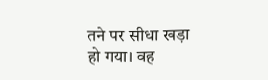तने पर सीधा खड़ा हो गया। वह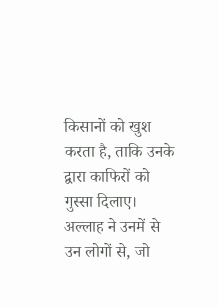किसानों को खुश करता है, ताकि उनके द्वारा काफिरों को गुस्सा दिलाए। अल्लाह ने उनमें से उन लोगों से, जो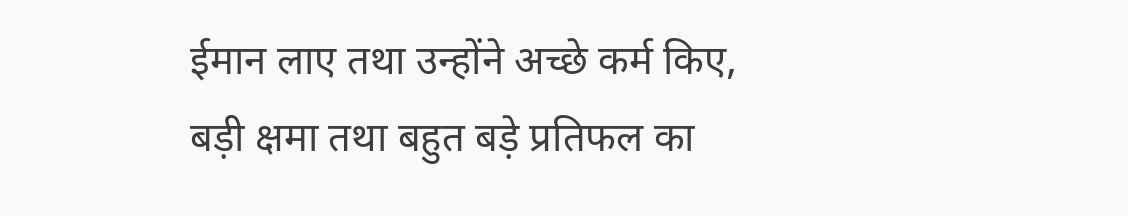ईमान लाए तथा उन्होंने अच्छे कर्म किए, बड़ी क्षमा तथा बहुत बड़े प्रतिफल का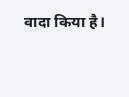वादा किया है।